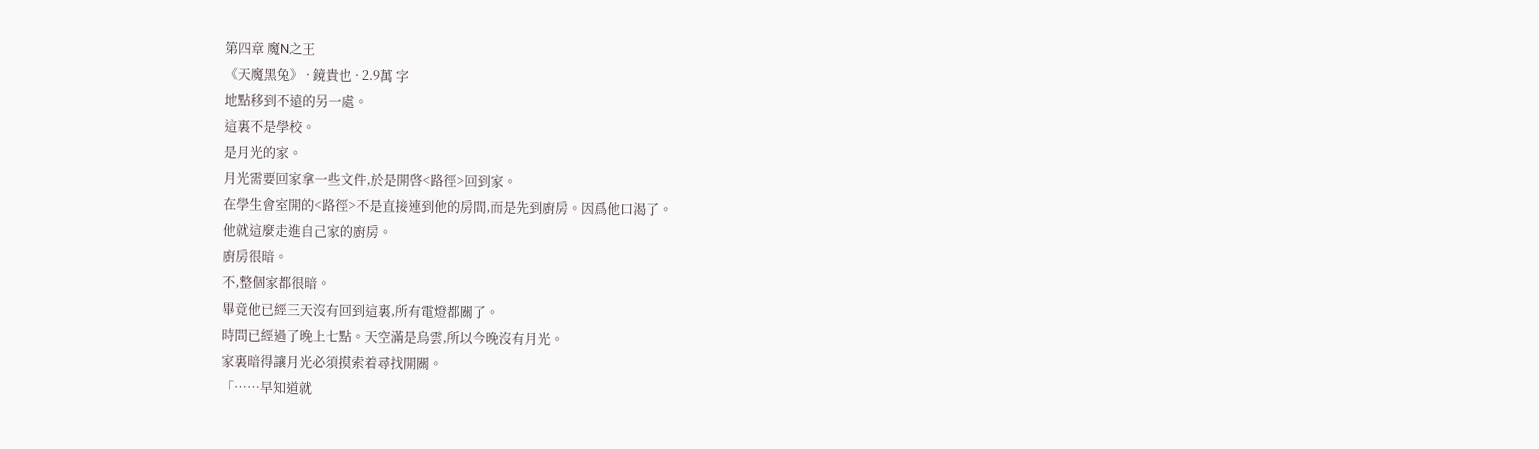第四章 魔N之王
《天魔黑兔》 · 鏡貴也 · 2.9萬 字
地點移到不遠的另一處。
這裏不是學校。
是月光的家。
月光需要回家拿一些文件,於是開啓<路徑>回到家。
在學生會室開的<路徑>不是直接連到他的房間,而是先到廚房。因爲他口渴了。
他就這麼走進自己家的廚房。
廚房很暗。
不,整個家都很暗。
畢竟他已經三天沒有回到這裏,所有電燈都關了。
時問已經過了晚上七點。天空滿是烏雲,所以今晚沒有月光。
家裏暗得讓月光必須摸索着尋找開關。
「……早知道就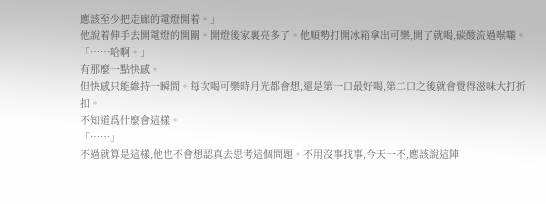應該至少把走廊的電燈開着。」
他說着伸手去開電燈的開關。開燈後家裏亮多了。他順勢打開冰箱拿出可樂,開了就喝,碳酸流過喉嚨。
「……哈啊。」
有那麼一點快感。
但快感只能維持一瞬間。每次喝可樂時月光都會想,還是第一口最好喝,第二口之後就會覺得滋味大打折扣。
不知道爲什麼會這樣。
「……」
不過就算是這樣,他也不會想認真去思考這個問題。不用沒事找事,今天一不,應該說這陣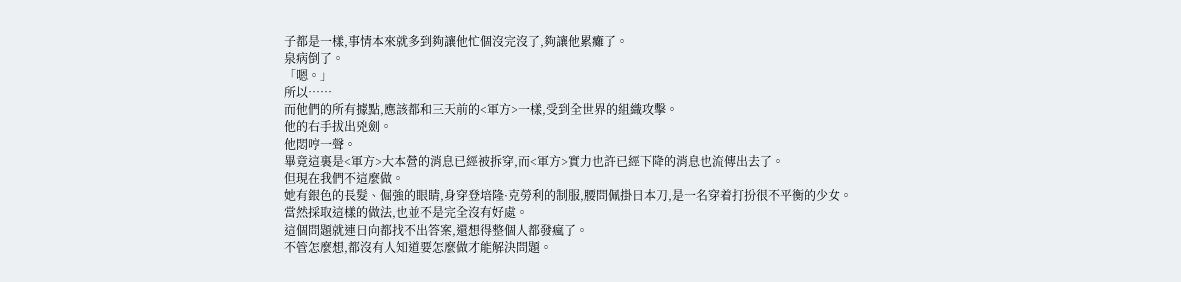子都是一樣,事情本來就多到夠讓他忙個沒完沒了,夠讓他累癱了。
泉病倒了。
「嗯。」
所以……
而他們的所有據點,應該都和三天前的<軍方>一樣,受到全世界的組織攻擊。
他的右手拔出兇劍。
他悶哼一聲。
畢竟這裏是<軍方>大本營的消息已經被拆穿,而<軍方>實力也許已經下降的消息也流傳出去了。
但現在我們不這麼做。
她有銀色的長髮、倔強的眼睛,身穿登培隆·克勞利的制服,腰問佩掛日本刀,是一名穿着打扮很不平衡的少女。
當然採取這樣的做法,也並不是完全沒有好處。
這個問題就連日向都找不出答案,還想得整個人都發瘋了。
不管怎麼想,都沒有人知道要怎麼做才能解決問題。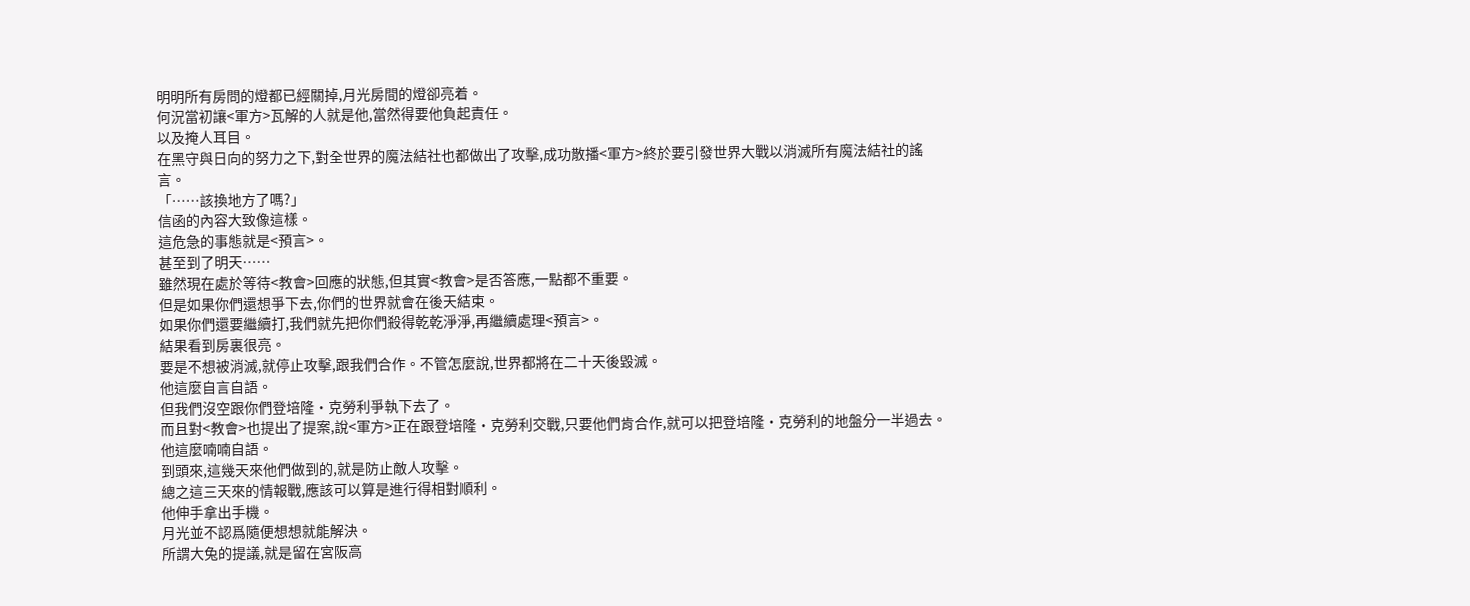明明所有房問的燈都已經關掉,月光房間的燈卻亮着。
何況當初讓<軍方>瓦解的人就是他,當然得要他負起責任。
以及掩人耳目。
在黑守與日向的努力之下,對全世界的魔法結社也都做出了攻擊,成功散播<軍方>終於要引發世界大戰以消滅所有魔法結社的謠言。
「……該換地方了嗎?」
信函的內容大致像這樣。
這危急的事態就是<預言>。
甚至到了明天……
雖然現在處於等待<教會>回應的狀態,但其實<教會>是否答應,一點都不重要。
但是如果你們還想爭下去,你們的世界就會在後天結束。
如果你們還要繼續打,我們就先把你們殺得乾乾淨淨,再繼續處理<預言>。
結果看到房裏很亮。
要是不想被消滅,就停止攻擊,跟我們合作。不管怎麼說,世界都將在二十天後毀滅。
他這麼自言自語。
但我們沒空跟你們登培隆·克勞利爭執下去了。
而且對<教會>也提出了提案,說<軍方>正在跟登培隆·克勞利交戰,只要他們肯合作,就可以把登培隆·克勞利的地盤分一半過去。
他這麼喃喃自語。
到頭來,這幾天來他們做到的,就是防止敵人攻擊。
總之這三天來的情報戰,應該可以算是進行得相對順利。
他伸手拿出手機。
月光並不認爲隨便想想就能解決。
所謂大兔的提議,就是留在宮阪高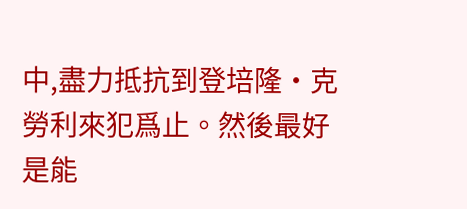中,盡力抵抗到登培隆·克勞利來犯爲止。然後最好是能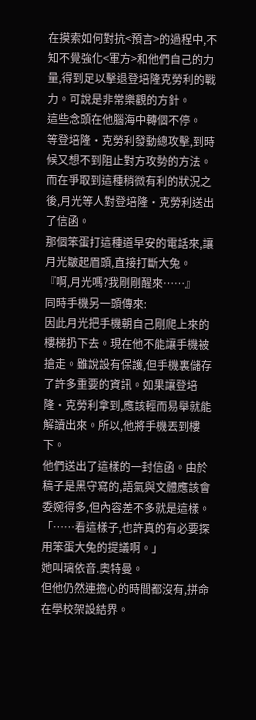在摸索如何對抗<預言>的過程中,不知不覺強化<軍方>和他們自己的力量,得到足以擊退登培隆克勞利的戰力。可說是非常樂觀的方針。
這些念頭在他腦海中轉個不停。
等登培隆·克勞利發動總攻擊,到時候又想不到阻止對方攻勢的方法。
而在爭取到這種稍微有利的狀況之後,月光等人對登培隆·克勞利送出了信函。
那個笨蛋打這種道早安的電話來,讓月光皺起眉頭,直接打斷大兔。
『啊,月光嗎?我剛剛醒來……』
同時手機另一頭傳來:
因此月光把手機朝自己剛爬上來的樓梯扔下去。現在他不能讓手機被搶走。雖說設有保護,但手機裏儲存了許多重要的資訊。如果讓登培隆·克勞利拿到,應該輕而易舉就能解讀出來。所以,他將手機丟到樓下。
他們送出了這樣的一封信函。由於稿子是黑守寫的,語氣與文體應該會委婉得多,但內容差不多就是這樣。
「……看這樣子,也許真的有必要探用笨蛋大兔的提議啊。」
她叫璃依音.奧特曼。
但他仍然連擔心的時間都沒有,拼命在學校架設結界。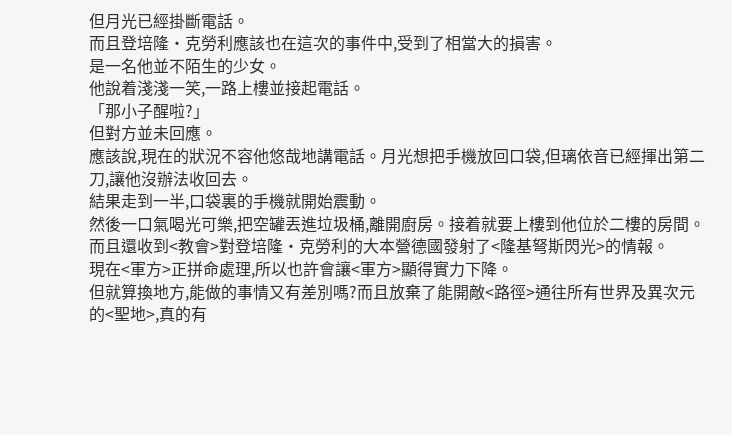但月光已經掛斷電話。
而且登培隆·克勞利應該也在這次的事件中,受到了相當大的損害。
是一名他並不陌生的少女。
他說着淺淺一笑,一路上樓並接起電話。
「那小子醒啦?」
但對方並未回應。
應該說,現在的狀況不容他悠哉地講電話。月光想把手機放回口袋,但璃依音已經揮出第二刀,讓他沒辦法收回去。
結果走到一半,口袋裏的手機就開始震動。
然後一口氣喝光可樂,把空罐丟進垃圾桶,離開廚房。接着就要上樓到他位於二樓的房間。
而且還收到<教會>對登培隆·克勞利的大本營德國發射了<隆基弩斯閃光>的情報。
現在<軍方>正拼命處理,所以也許會讓<軍方>顯得實力下降。
但就算換地方,能做的事情又有差別嗎?而且放棄了能開敵<路徑>通往所有世界及異次元的<聖地>,真的有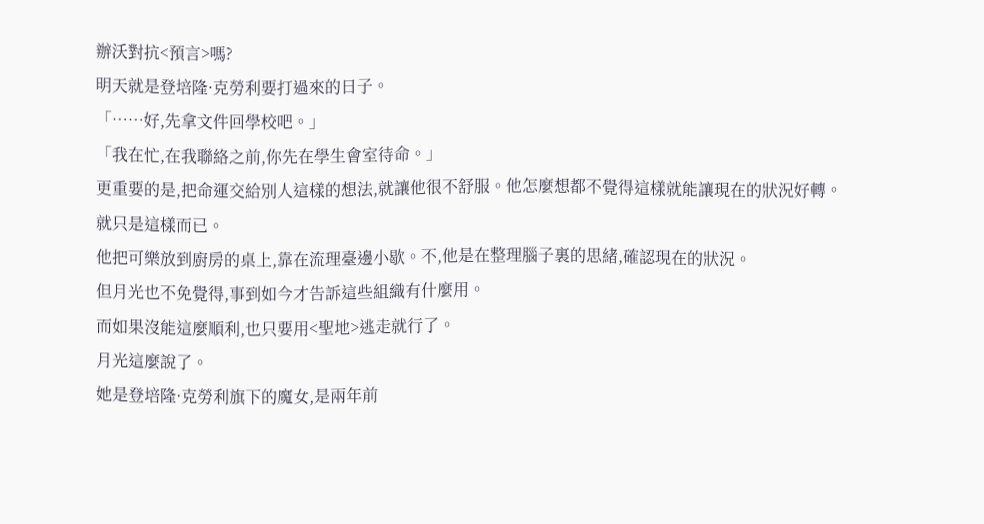辦沃對抗<預言>嗎?
明天就是登培隆·克勞利要打過來的日子。
「……好,先拿文件回學校吧。」
「我在忙,在我聯絡之前,你先在學生會室待命。」
更重要的是,把命運交給別人這樣的想法,就讓他很不舒服。他怎麼想都不覺得這樣就能讓現在的狀況好轉。
就只是這樣而已。
他把可樂放到廚房的桌上,靠在流理臺邊小歇。不,他是在整理腦子裏的思緒,確認現在的狀況。
但月光也不免覺得,事到如今才告訴這些組織有什麼用。
而如果沒能這麼順利,也只要用<聖地>逃走就行了。
月光這麼說了。
她是登培隆·克勞利旗下的魔女,是兩年前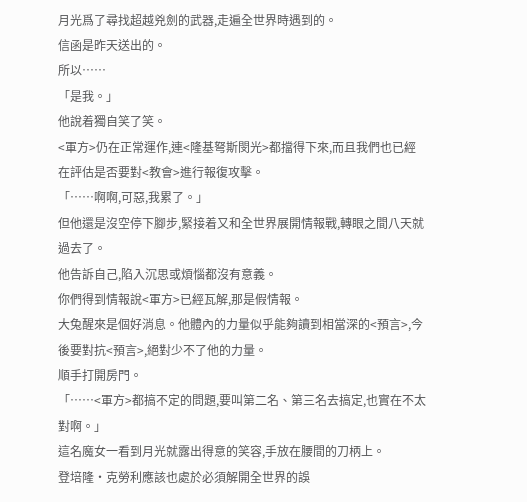月光爲了尋找超越兇劍的武器,走遍全世界時遇到的。
信函是昨天送出的。
所以……
「是我。」
他說着獨自笑了笑。
<軍方>仍在正常運作,連<隆基弩斯閔光>都擋得下來,而且我們也已經在評估是否要對<教會>進行報復攻擊。
「……啊啊,可惡,我累了。」
但他還是沒空停下腳步,緊接着又和全世界展開情報戰,轉眼之間八天就過去了。
他告訴自己,陷入沉思或煩惱都沒有意義。
你們得到情報說<軍方>已經瓦解,那是假情報。
大兔醒來是個好消息。他體內的力量似乎能夠讀到相當深的<預言>,今後要對抗<預言>,絕對少不了他的力量。
順手打開房門。
「……<軍方>都搞不定的問題,要叫第二名、第三名去搞定,也實在不太對啊。」
這名魔女一看到月光就露出得意的笑容,手放在腰間的刀柄上。
登培隆·克勞利應該也處於必須解開全世界的誤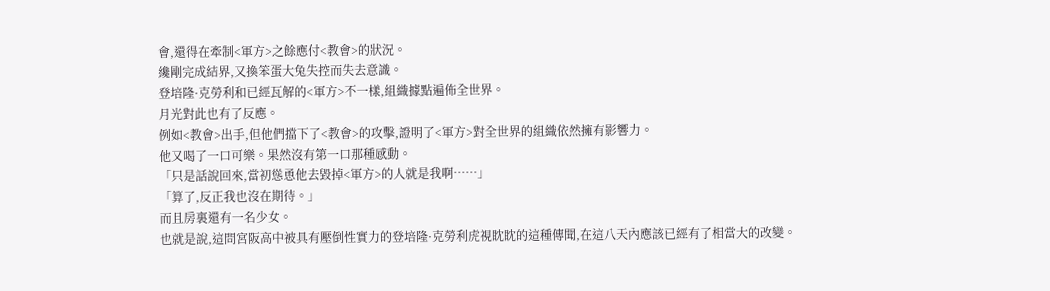會,還得在牽制<軍方>之餘應付<教會>的狀況。
纔剛完成結界,又換笨蛋大兔失控而失去意識。
登培隆·克勞利和已經瓦解的<軍方>不一樣,組織據點遍佈全世界。
月光對此也有了反應。
例如<教會>出手,但他們擋下了<教會>的攻擊,證明了<軍方>對全世界的組織依然擁有影響力。
他又喝了一口可樂。果然沒有第一口那種感動。
「只是話說回來,當初慫恿他去毀掉<軍方>的人就是我啊……」
「算了,反正我也沒在期待。」
而且房裏還有一名少女。
也就是說,這問宮阪高中被具有壓倒性實力的登培隆·克勞利虎視眈眈的這種傳聞,在這八天內應該已經有了相當大的改變。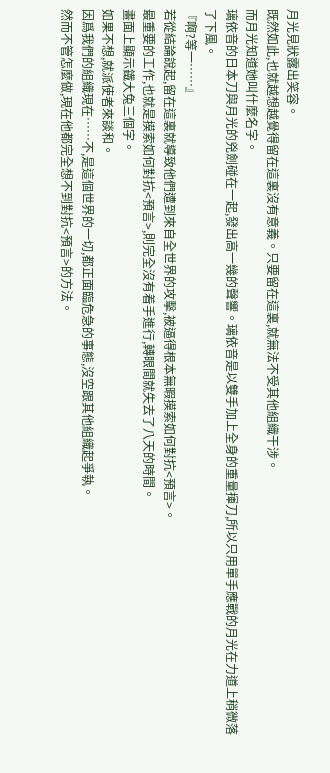月光見狀露出笑容。
既然如此,也就越想越覺得留在這裏沒有意義。只要留在這裏,就無法不受其他組織干涉。
而月光知道她叫什麼名字。
璃依音的日本刀與月光的兇劍碰在一起,發出高一幾的聲響。璃依音是以雙手加上全身的重量揮刀,所以只用單手應戰的月光在力道上稍微落了下風。
『啊?等一……』
若從結論說起,留在這裏就導致他們遭到來自全世界的攻擊,被逼得根本無暇摸索如何對抗<預言>。
最重要的工作,也就是摸索如何對抗<預言>,則完全沒有着手進行,轉眼間就失去了八天的時間。
畫面上顯示鐵大兔三個字。
如果不想,就派使者來談和。
因爲我們的組織現在……不,是這個世界的一切,都正面臨危急的事態,沒空跟其他組織起爭執。
然而不管怎麼做,現在他都完全想不到對抗<預言>的方法。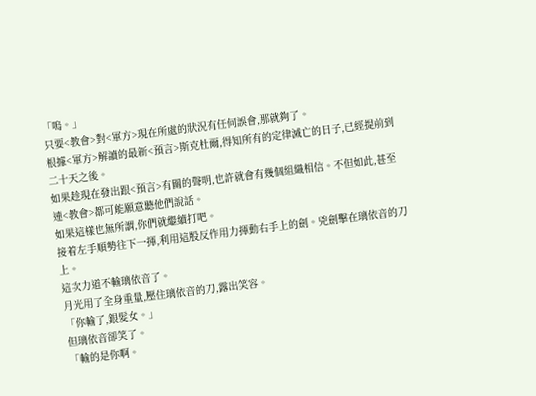「嗚。」
只要<教會>對<軍方>現在所處的狀況有任何誤會,那就夠了。
根據<軍方>解讀的最新<預言>斯克杜爾,得知所有的定律滅亡的日子,已經提前到二十天之後。
如果趁現在發出跟<預言>有關的聲明,也許就會有幾個組織相信。不但如此,甚至連<教會>都可能願意聽他們說話。
如果這樣也無所謂,你們就繼續打吧。
接着左手順勢往下一揮,利用這股反作用力揮動右手上的劍。兇劍擊在璃依音的刀上。
這次力道不輸璃依音了。
月光用了全身重量,壓住璃依音的刀,露出笑容。
「你輸了,銀髮女。」
但璃依音卻笑了。
「輸的是你啊。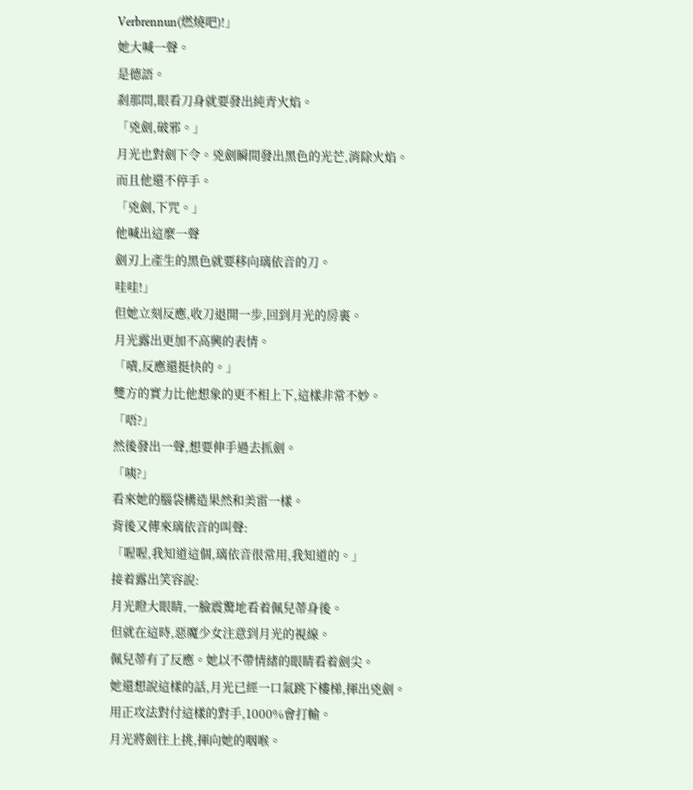Verbrennun(燃燒吧)!」
她大喊一聲。
是德語。
剎那問,眼看刀身就要發出純青火焰。
「兇劍,破邪。」
月光也對劍下令。兇劍瞬間發出黑色的光芒,消除火焰。
而且他還不停手。
「兇劍,下咒。」
他喊出這麼一聲
劍刃上產生的黑色就要移向璃依音的刀。
哇哇!」
但她立刻反應,收刀退開一步,回到月光的房裏。
月光露出更加不高興的表情。
「嘖,反應還挺快的。」
雙方的實力比他想象的更不相上下,這樣非常不妙。
「唔?」
然後發出一聲,想要伸手過去抓劍。
「咦?」
看來她的腦袋構造果然和美雷一樣。
背後又傳來璃依音的叫聲:
「喔喔,我知道這個,璃依音很常用,我知道的。」
接着露出笑容說:
月光瞪大眼睛,一臉震驚地看着佩兒蒂身後。
但就在這時,惡魔少女注意到月光的視線。
佩兒蒂有了反應。她以不帶情緒的眼睛看着劍尖。
她還想說這樣的話,月光已經一口氣跳下樓梯,揮出兇劍。
用正攻法對付這樣的對手,1000%會打輸。
月光將劍往上挑,揮向她的咽喉。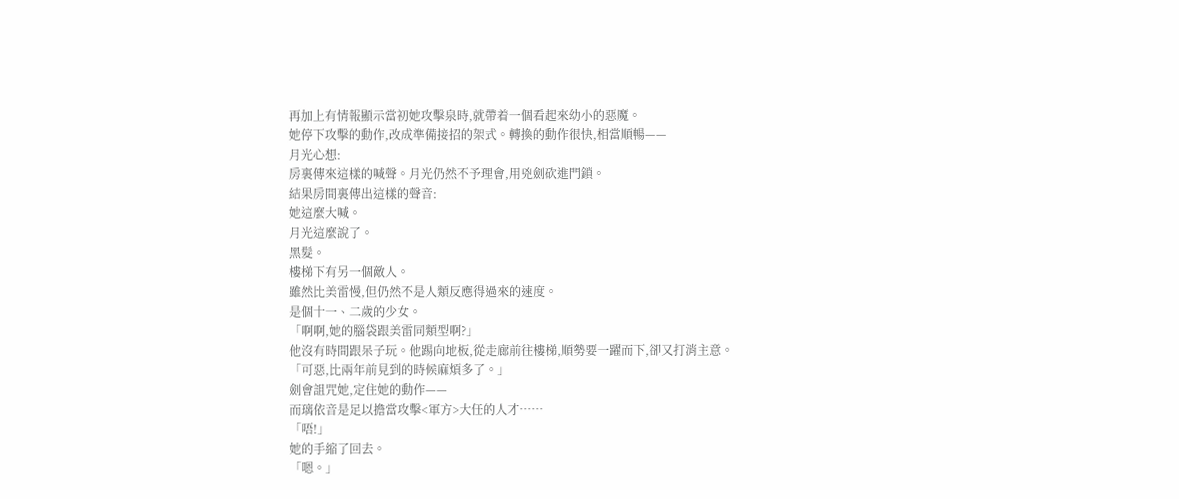再加上有情報顯示當初她攻擊泉時,就帶着一個看起來幼小的惡魔。
她停下攻擊的動作,改成準備接招的架式。轉換的動作很快,相當順暢——
月光心想:
房裏傳來這樣的喊聲。月光仍然不予理會,用兇劍砍進門鎖。
結果房間裏傳出這樣的聲音:
她這麼大喊。
月光這麼說了。
黑髮。
樓梯下有另一個敵人。
雖然比美雷慢,但仍然不是人類反應得過來的速度。
是個十一、二歲的少女。
「啊啊,她的腦袋跟美雷同類型啊?」
他沒有時間跟呆子玩。他踢向地板,從走廊前往樓梯,順勢要一躍而下,卻又打消主意。
「可惡,比兩年前見到的時候麻煩多了。」
劍會詛咒她,定住她的動作——
而璃依音是足以擔當攻擊<軍方>大任的人才……
「唔!」
她的手縮了回去。
「嗯。」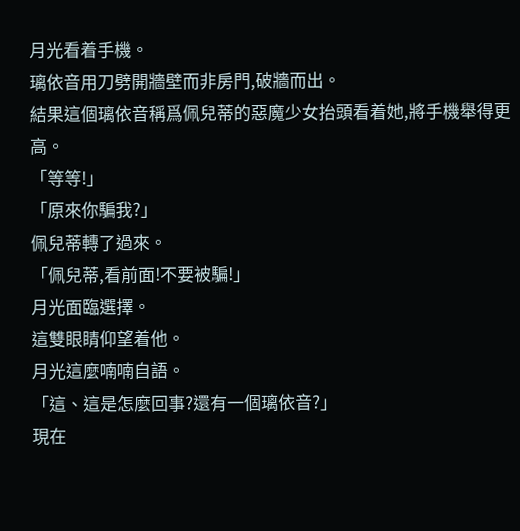月光看着手機。
璃依音用刀劈開牆壁而非房門,破牆而出。
結果這個璃依音稱爲佩兒蒂的惡魔少女抬頭看着她,將手機舉得更高。
「等等!」
「原來你騙我?」
佩兒蒂轉了過來。
「佩兒蒂,看前面!不要被騙!」
月光面臨選擇。
這雙眼睛仰望着他。
月光這麼喃喃自語。
「這、這是怎麼回事?還有一個璃依音?」
現在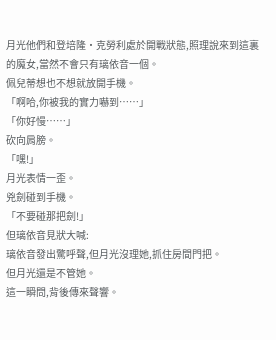月光他們和登培隆·克勞利處於開戰狀態,照理說來到這裏的魔女,當然不會只有璃依音一個。
佩兒蒂想也不想就放開手機。
「啊哈,你被我的實力嚇到……」
「你好慢……」
砍向肩膀。
「嘿!」
月光表情一歪。
兇劍碰到手機。
「不要碰那把劍!」
但璃依音見狀大喊:
璃依音發出驚呼聲,但月光沒理她,抓住房間門把。
但月光還是不管她。
這一瞬問,背後傳來聲響。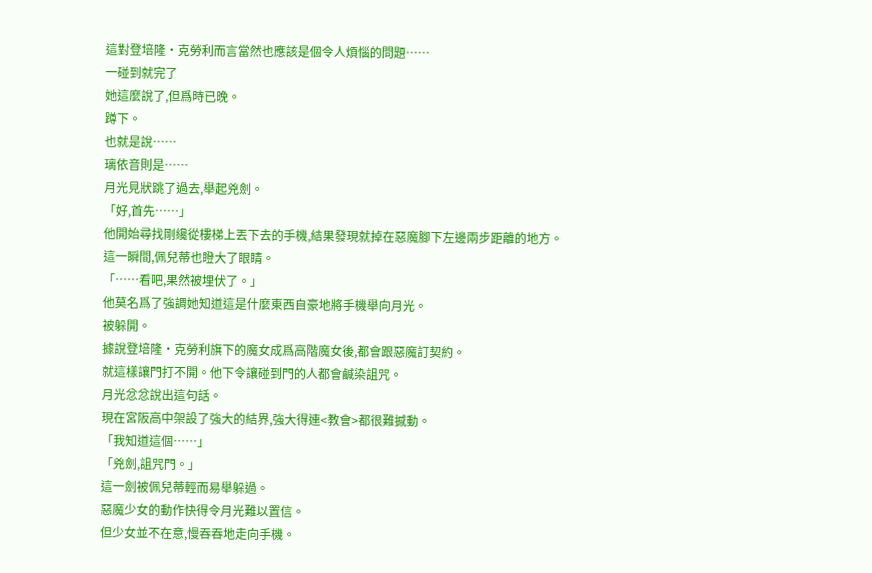這對登培隆·克勞利而言當然也應該是個令人煩惱的問題……
一碰到就完了
她這麼說了,但爲時已晚。
蹲下。
也就是說……
璃依音則是……
月光見狀跳了過去,舉起兇劍。
「好,首先……」
他開始尋找剛纔從樓梯上丟下去的手機,結果發現就掉在惡魔腳下左邊兩步距離的地方。
這一瞬間,佩兒蒂也瞪大了眼睛。
「……看吧,果然被埋伏了。」
他莫名爲了強調她知道這是什麼東西自豪地將手機舉向月光。
被躲開。
據說登培隆·克勞利旗下的魔女成爲高階魔女後,都會跟惡魔訂契約。
就這樣讓門打不開。他下令讓碰到門的人都會鹹染詛咒。
月光忿忿說出這句話。
現在宮阪高中架設了強大的結界,強大得連<教會>都很難撼動。
「我知道這個……」
「兇劍,詛咒門。」
這一劍被佩兒蒂輕而易舉躲過。
惡魔少女的動作快得令月光難以置信。
但少女並不在意,慢吞吞地走向手機。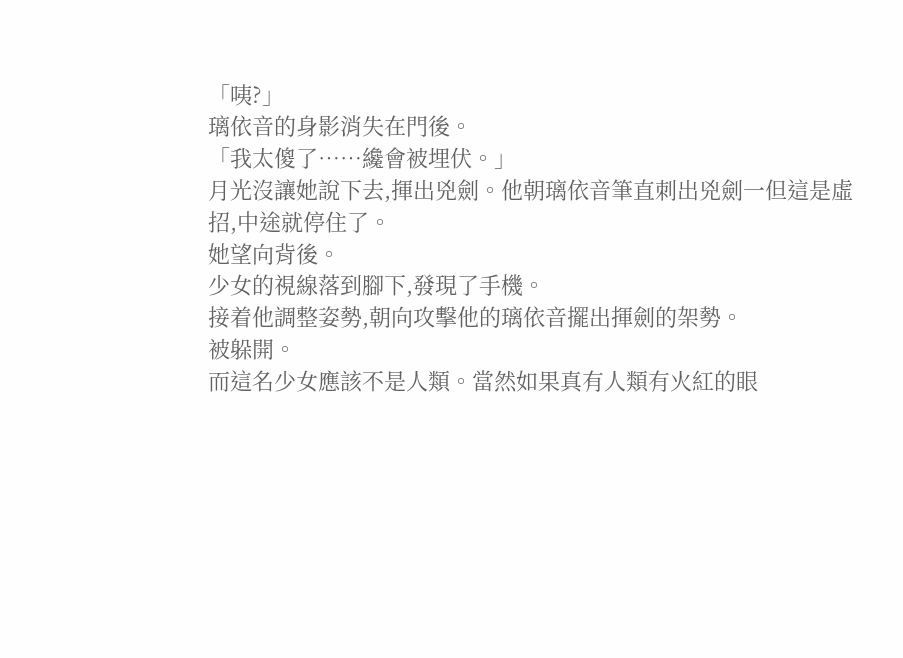「咦?」
璃依音的身影消失在門後。
「我太傻了……纔會被埋伏。」
月光沒讓她說下去,揮出兇劍。他朝璃依音筆直刺出兇劍一但這是虛招,中途就停住了。
她望向背後。
少女的視線落到腳下,發現了手機。
接着他調整姿勢,朝向攻擊他的璃依音擺出揮劍的架勢。
被躲開。
而這名少女應該不是人類。當然如果真有人類有火紅的眼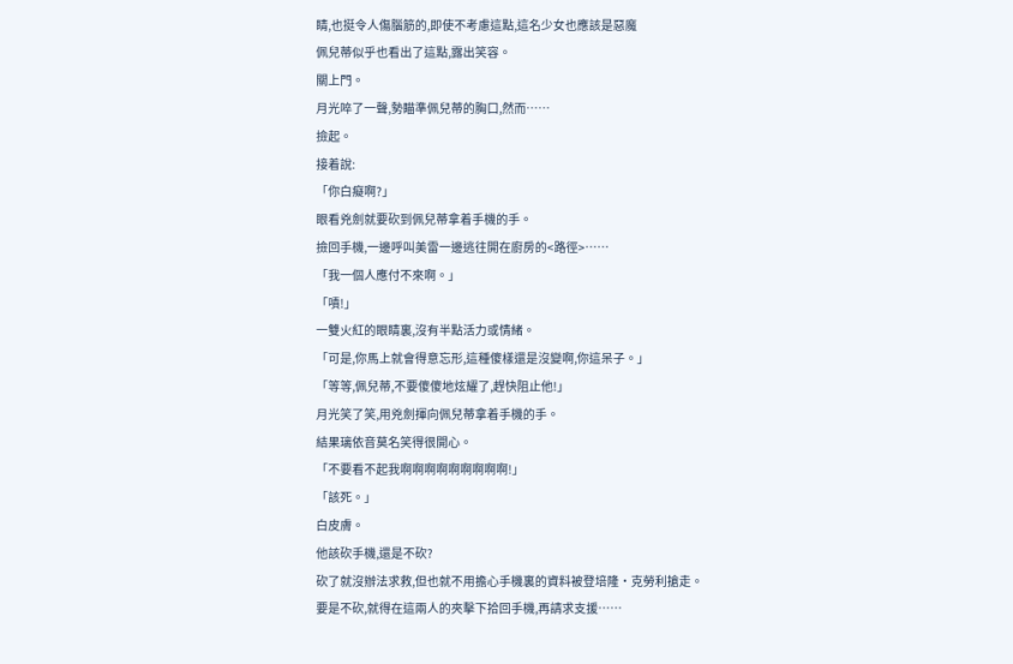睛,也挺令人傷腦筋的,即使不考慮這點,這名少女也應該是惡魔
佩兒蒂似乎也看出了這點,露出笑容。
關上門。
月光啐了一聲,勢瞄準佩兒蒂的胸口,然而……
撿起。
接着說:
「你白癡啊?」
眼看兇劍就要砍到佩兒蒂拿着手機的手。
撿回手機,一邊呼叫美雷一邊逃往開在廚房的<路徑>……
「我一個人應付不來啊。」
「嘖!」
一雙火紅的眼睛裏,沒有半點活力或情緒。
「可是,你馬上就會得意忘形,這種傻樣還是沒變啊,你這呆子。」
「等等,佩兒蒂,不要傻傻地炫耀了,趕快阻止他!」
月光笑了笑,用兇劍揮向佩兒蒂拿着手機的手。
結果璃依音莫名笑得很開心。
「不要看不起我啊啊啊啊啊啊啊啊啊!」
「該死。」
白皮膚。
他該砍手機,還是不砍?
砍了就沒辦法求救,但也就不用擔心手機裏的資料被登培隆·克勞利搶走。
要是不砍,就得在這兩人的夾擊下拾回手機,再請求支援……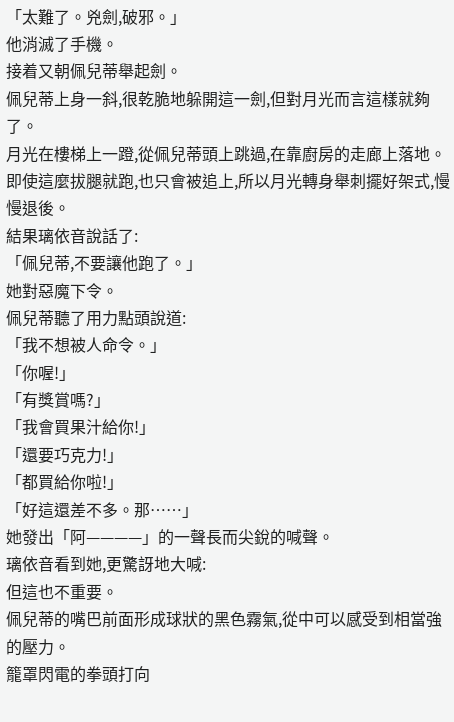「太難了。兇劍,破邪。」
他消滅了手機。
接着又朝佩兒蒂舉起劍。
佩兒蒂上身一斜,很乾脆地躲開這一劍,但對月光而言這樣就夠了。
月光在樓梯上一蹬,從佩兒蒂頭上跳過,在靠廚房的走廊上落地。即使這麼拔腿就跑,也只會被追上,所以月光轉身舉刺擺好架式,慢慢退後。
結果璃依音說話了:
「佩兒蒂,不要讓他跑了。」
她對惡魔下令。
佩兒蒂聽了用力點頭說道:
「我不想被人命令。」
「你喔!」
「有獎賞嗎?」
「我會買果汁給你!」
「還要巧克力!」
「都買給你啦!」
「好這還差不多。那……」
她發出「阿————」的一聲長而尖銳的喊聲。
璃依音看到她,更驚訝地大喊:
但這也不重要。
佩兒蒂的嘴巴前面形成球狀的黑色霧氣,從中可以感受到相當強的壓力。
籠罩閃電的拳頭打向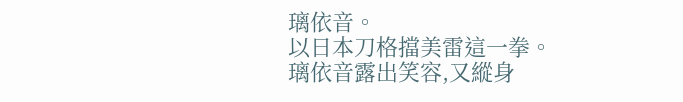璃依音。
以日本刀格擋美雷這一拳。
璃依音露出笑容,又縱身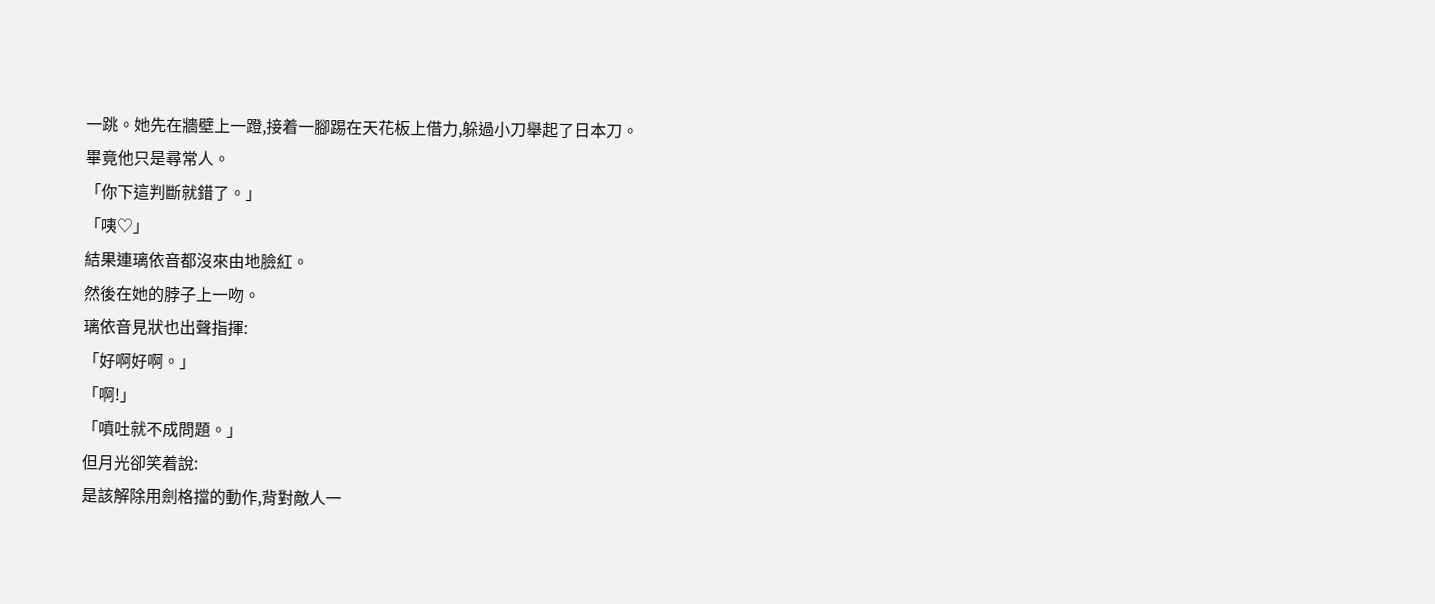一跳。她先在牆壁上一蹬,接着一腳踢在天花板上借力,躲過小刀舉起了日本刀。
畢竟他只是尋常人。
「你下這判斷就錯了。」
「咦♡」
結果連璃依音都沒來由地臉紅。
然後在她的脖子上一吻。
璃依音見狀也出聲指揮:
「好啊好啊。」
「啊!」
「噴吐就不成問題。」
但月光卻笑着說:
是該解除用劍格擋的動作,背對敵人一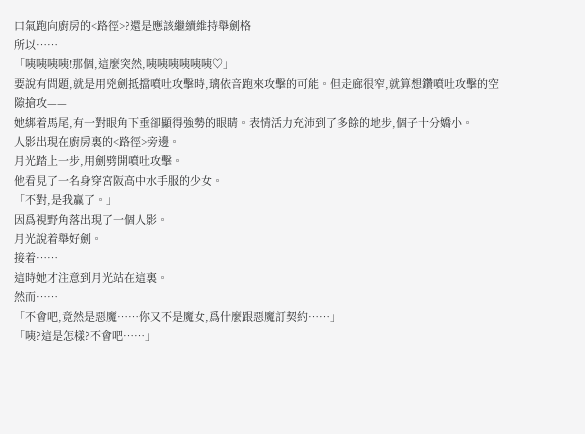口氣跑向廚房的<路徑>?還是應該繼續維持舉劍格
所以……
「咦咦咦咦!那個,這麼突然,咦咦咦咦咦咦♡」
要說有問題,就是用兇劍抵擋噴吐攻擊時,璃依音跑來攻擊的可能。但走廊很窄,就算想鑽噴吐攻擊的空隙搶攻——
她綁着馬尾,有一對眼角下垂卻顯得強勢的眼睛。表情活力充沛到了多餘的地步,個子十分嬌小。
人影出現在廚房裏的<路徑>旁邊。
月光踏上一步,用劍劈開噴吐攻擊。
他看見了一名身穿宮阪高中水手服的少女。
「不對,是我贏了。」
因爲視野角落出現了一個人影。
月光說着舉好劍。
接着……
這時她才注意到月光站在這裏。
然而……
「不會吧,竟然是惡魔……你又不是魔女,爲什麼跟惡魔訂契約……」
「咦?這是怎樣?不會吧……」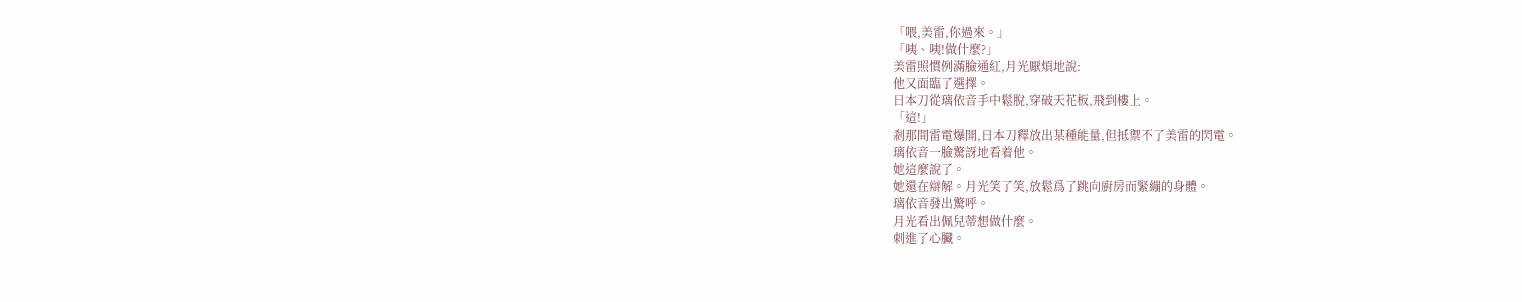「喂,美雷,你過來。」
「咦、咦!做什麼?」
美雷照慣例滿臉通紅,月光厭煩地說:
他又面臨了選擇。
日本刀從璃依音手中鬆脫,穿破天花板,飛到樓上。
「這!」
剎那間雷電爆開,日本刀釋放出某種能量,但抵禦不了美雷的閃電。
璃依音一臉驚訝地看着他。
她這麼說了。
她還在辯解。月光笑了笑,放鬆爲了跳向廚房而緊繃的身體。
璃依音發出驚呼。
月光看出佩兒蒂想做什麼。
刺進了心臟。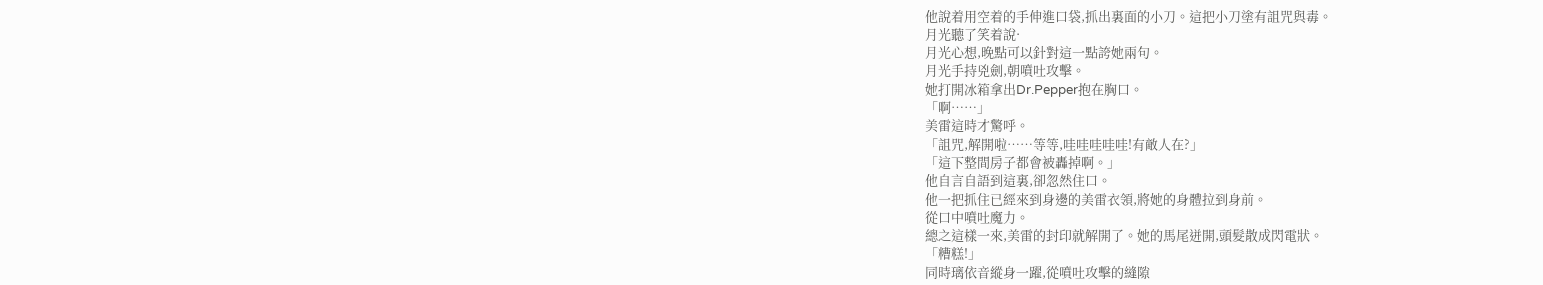他說着用空着的手伸進口袋,抓出裏面的小刀。這把小刀塗有詛咒與毒。
月光聽了笑着說·
月光心想,晚點可以針對這一點誇她兩句。
月光手持兇劍,朝噴吐攻擊。
她打開冰箱拿出Dr.Pepper抱在胸口。
「啊……」
美雷這時才驚呼。
「詛咒,解開啦……等等,哇哇哇哇哇!有敵人在?」
「這下整間房子都會被轟掉啊。」
他自言自語到這裏,卻忽然住口。
他一把抓住已經來到身邊的美雷衣領,將她的身體拉到身前。
從口中噴吐魔力。
總之這樣一來,美雷的封印就解開了。她的馬尾迸開,頭髮散成閃電狀。
「糟糕!」
同時璃依音縱身一躍,從噴吐攻擊的縫隙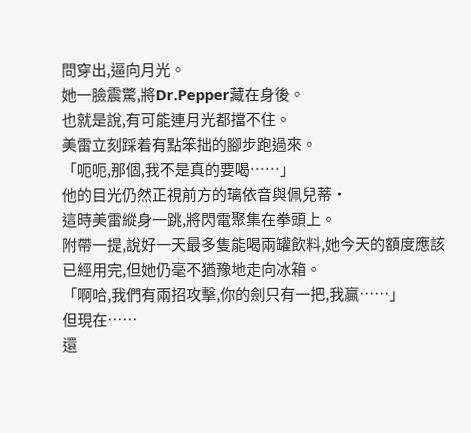問穿出,逼向月光。
她一臉震驚,將Dr.Pepper藏在身後。
也就是說,有可能連月光都擋不住。
美雷立刻踩着有點笨拙的腳步跑過來。
「呃呃,那個,我不是真的要喝……」
他的目光仍然正視前方的璃依音與佩兒蒂·
這時美雷縱身一跳,將閃電聚集在拳頭上。
附帶一提,說好一天最多隻能喝兩罐飲料,她今天的額度應該已經用完,但她仍毫不猶豫地走向冰箱。
「啊哈,我們有兩招攻擊,你的劍只有一把,我贏……」
但現在……
還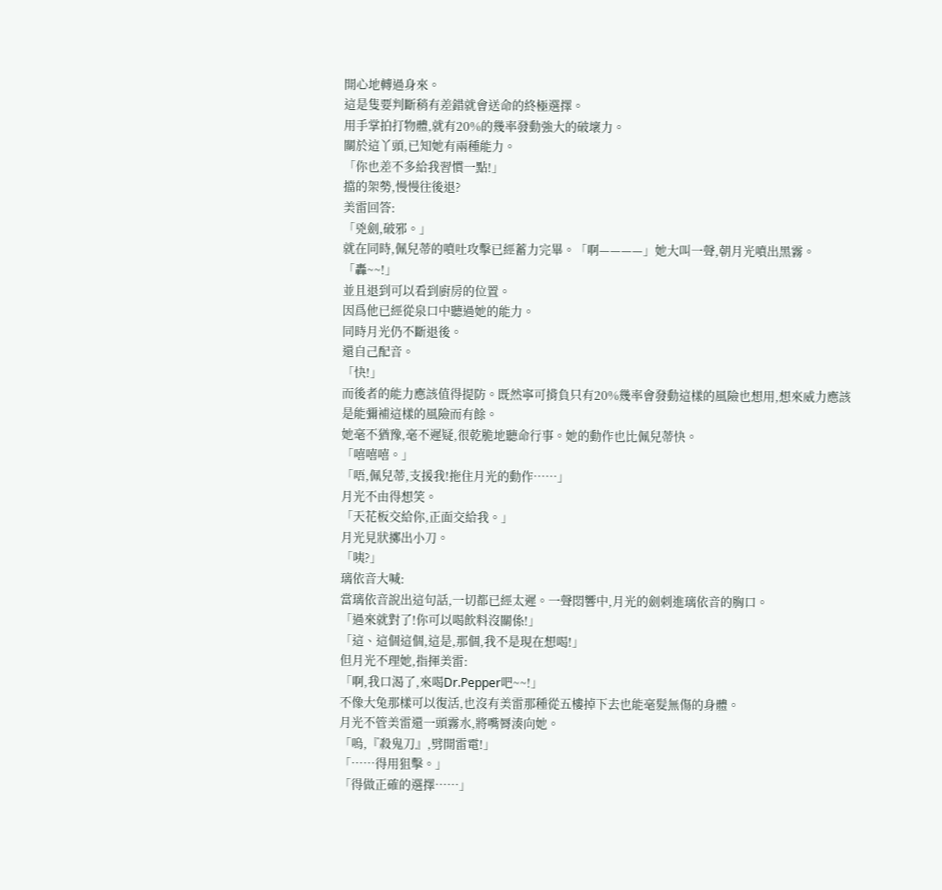開心地轉過身來。
這是隻要判斷稍有差錯就會送命的終極選擇。
用手掌拍打物體,就有20%的幾率發動強大的破壞力。
關於這丫頭,已知她有兩種能力。
「你也差不多給我習慣一點!」
擋的架勢,慢慢往後退?
美雷回答:
「兇劍,破邪。」
就在同時,佩兒蒂的噴吐攻擊已經蓄力完畢。「啊————」她大叫一聲,朝月光噴出黑霧。
「轟~~!」
並且退到可以看到廚房的位置。
因爲他已經從泉口中聽過她的能力。
同時月光仍不斷退後。
還自己配音。
「快!」
而後者的能力應該值得提防。既然寧可揹負只有20%幾率會發動這樣的風險也想用,想來威力應該是能彌補這樣的風險而有餘。
她毫不猶豫,毫不遲疑,很乾脆地聽命行事。她的動作也比佩兒蒂快。
「嘻嘻嘻。」
「唔,佩兒蒂,支援我!拖住月光的動作……」
月光不由得想笑。
「天花板交給你,正面交給我。」
月光見狀擲出小刀。
「咦?」
璃依音大喊:
當璃依音說出這句話,一切都已經太遲。一聲悶響中,月光的劍刺進璃依音的胸口。
「過來就對了!你可以喝飲料沒關係!」
「這、這個這個,這是,那個,我不是現在想喝!」
但月光不理她,指揮美雷:
「啊,我口渴了,來喝Dr.Pepper吧~~!」
不像大兔那樣可以復活,也沒有美雷那種從五樓掉下去也能毫髮無傷的身體。
月光不管美雷還一頭霧水,將嘴脣湊向她。
「嗚,『殺鬼刀』,劈開雷電!」
「……得用狙擊。」
「得做正確的選擇……」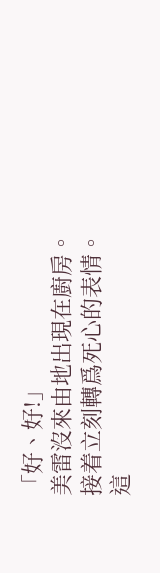「好、好!」
美雷沒來由地出現在廚房。
接着立刻轉爲死心的表情。
這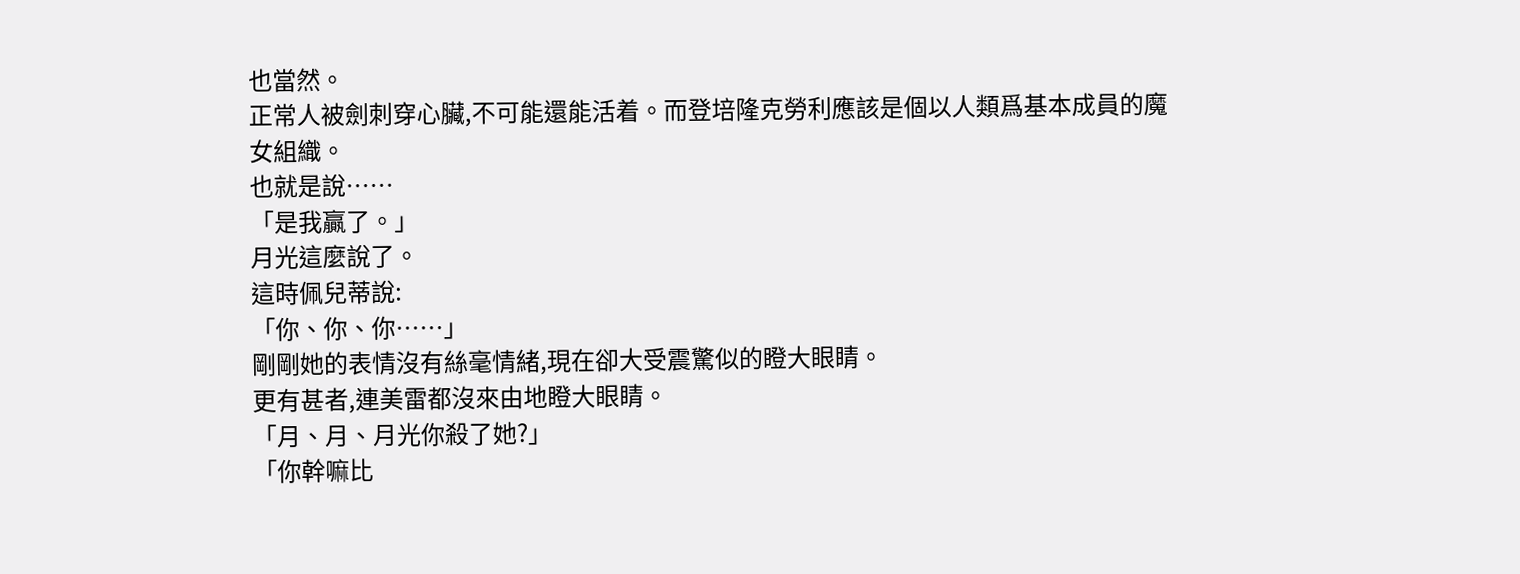也當然。
正常人被劍刺穿心臟,不可能還能活着。而登培隆克勞利應該是個以人類爲基本成員的魔
女組織。
也就是說……
「是我贏了。」
月光這麼說了。
這時佩兒蒂說:
「你、你、你……」
剛剛她的表情沒有絲毫情緒,現在卻大受震驚似的瞪大眼睛。
更有甚者,連美雷都沒來由地瞪大眼睛。
「月、月、月光你殺了她?」
「你幹嘛比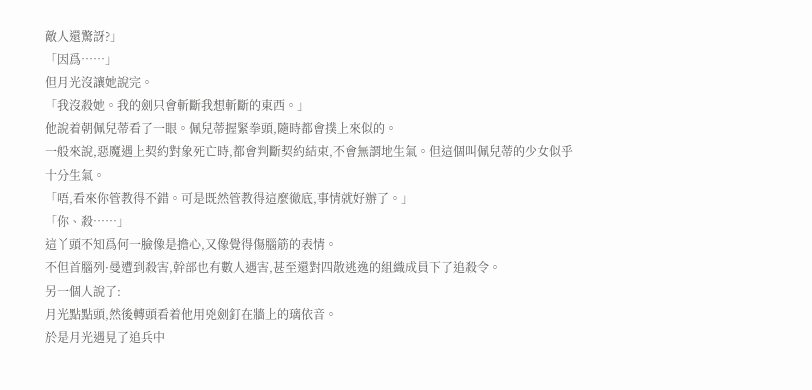敵人還驚訝?」
「因爲……」
但月光沒讓她說完。
「我沒殺她。我的劍只會斬斷我想斬斷的東西。」
他說着朝佩兒蒂看了一眼。佩兒蒂握緊拳頭,隨時都會撲上來似的。
一般來說,惡魔遇上契約對象死亡時,都會判斷契約結束,不會無謂地生氣。但這個叫佩兒蒂的少女似乎十分生氣。
「唔,看來你管教得不錯。可是既然管教得這麼徹底,事情就好辦了。」
「你、殺……」
這丫頭不知爲何一臉像是擔心,又像覺得傷腦筋的表情。
不但首腦列·曼遭到殺害,幹部也有數人遇害,甚至還對四散逃逸的組織成員下了追殺令。
另一個人說了:
月光點點頭,然後轉頭看着他用兇劍釘在牆上的璃依音。
於是月光遇見了追兵中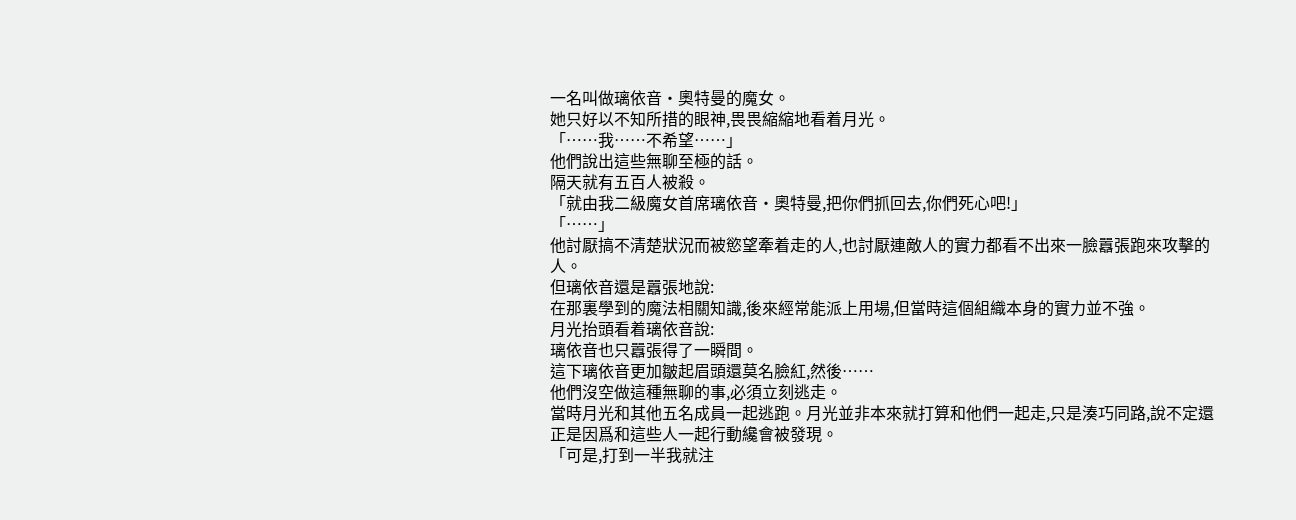一名叫做璃依音·奧特曼的魔女。
她只好以不知所措的眼神,畏畏縮縮地看着月光。
「……我……不希望……」
他們說出這些無聊至極的話。
隔天就有五百人被殺。
「就由我二級魔女首席璃依音·奧特曼,把你們抓回去,你們死心吧!」
「……」
他討厭搞不清楚狀況而被慾望牽着走的人,也討厭連敵人的實力都看不出來一臉囂張跑來攻擊的人。
但璃依音還是囂張地說:
在那裏學到的魔法相關知識,後來經常能派上用場,但當時這個組織本身的實力並不強。
月光抬頭看着璃依音說:
璃依音也只囂張得了一瞬間。
這下璃依音更加皺起眉頭還莫名臉紅,然後……
他們沒空做這種無聊的事,必須立刻逃走。
當時月光和其他五名成員一起逃跑。月光並非本來就打算和他們一起走,只是湊巧同路,說不定還正是因爲和這些人一起行動纔會被發現。
「可是,打到一半我就注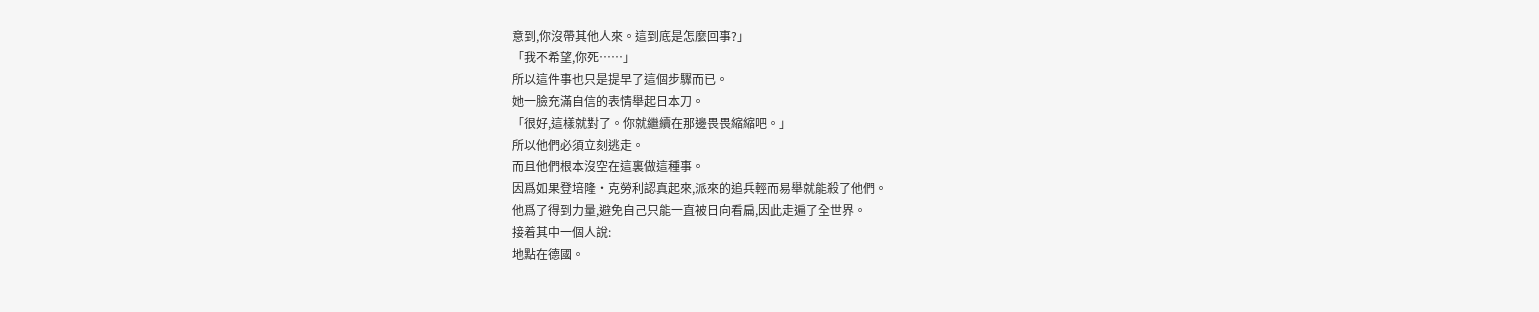意到,你沒帶其他人來。這到底是怎麼回事?」
「我不希望,你死……」
所以這件事也只是提早了這個步驟而已。
她一臉充滿自信的表情舉起日本刀。
「很好,這樣就對了。你就繼續在那邊畏畏縮縮吧。」
所以他們必須立刻逃走。
而且他們根本沒空在這裏做這種事。
因爲如果登培隆·克勞利認真起來,派來的追兵輕而易舉就能殺了他們。
他爲了得到力量,避免自己只能一直被日向看扁,因此走遍了全世界。
接着其中一個人說:
地點在德國。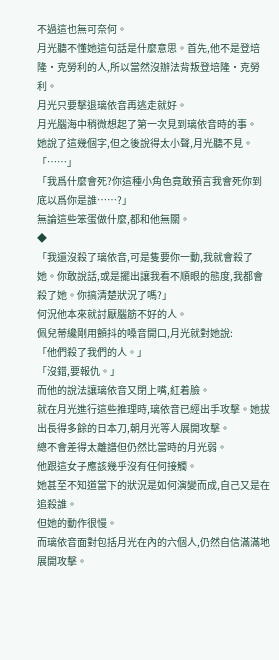不過這也無可奈何。
月光聽不懂她這句話是什麼意思。首先,他不是登培隆·克勞利的人,所以當然沒辦法背叛登培隆·克勞利。
月光只要擊退璃依音再逃走就好。
月光腦海中稍微想起了第一次見到璃依音時的事。
她說了這幾個字,但之後說得太小聲,月光聽不見。
「……」
「我爲什麼會死?你這種小角色竟敢預言我會死你到底以爲你是誰……?」
無論這些笨蛋做什麼,都和他無關。
◆
「我還沒殺了璃依音,可是隻要你一動,我就會殺了她。你敢說話,或是擺出讓我看不順眼的態度,我都會殺了她。你搞清楚狀況了嗎?」
何況他本來就討厭腦筋不好的人。
佩兒蒂纔剛用顫抖的嗓音開口,月光就對她說:
「他們殺了我們的人。」
「沒錯,要報仇。」
而他的說法讓璃依音又閉上嘴,紅着臉。
就在月光進行這些推理時,璃依音已經出手攻擊。她拔出長得多餘的日本刀,朝月光等人展開攻擊。
總不會差得太離譜但仍然比當時的月光弱。
他跟這女子應該幾乎沒有任何接觸。
她甚至不知道當下的狀況是如何演變而成,自己又是在追殺誰。
但她的動作很慢。
而璃依音面對包括月光在內的六個人,仍然自信滿滿地展開攻擊。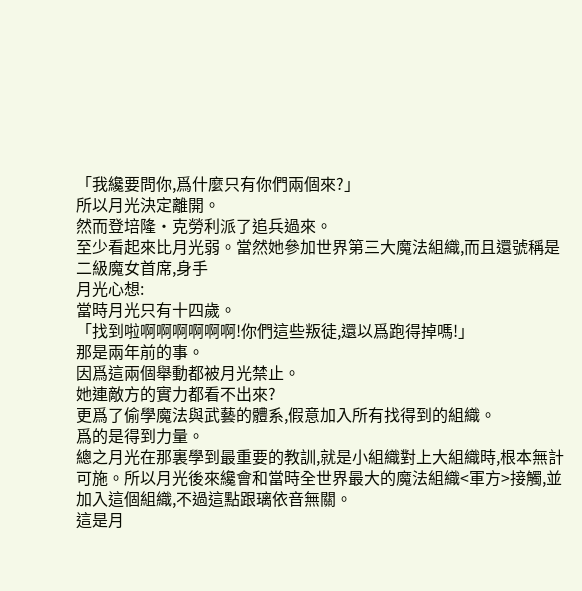「我纔要問你,爲什麼只有你們兩個來?」
所以月光決定離開。
然而登培隆·克勞利派了追兵過來。
至少看起來比月光弱。當然她參加世界第三大魔法組織,而且還號稱是二級魔女首席,身手
月光心想:
當時月光只有十四歲。
「找到啦啊啊啊啊啊啊!你們這些叛徒,還以爲跑得掉嗎!」
那是兩年前的事。
因爲這兩個舉動都被月光禁止。
她連敵方的實力都看不出來?
更爲了偷學魔法與武藝的體系,假意加入所有找得到的組織。
爲的是得到力量。
總之月光在那裏學到最重要的教訓,就是小組織對上大組織時,根本無計可施。所以月光後來纔會和當時全世界最大的魔法組織<軍方>接觸,並加入這個組織,不過這點跟璃依音無關。
這是月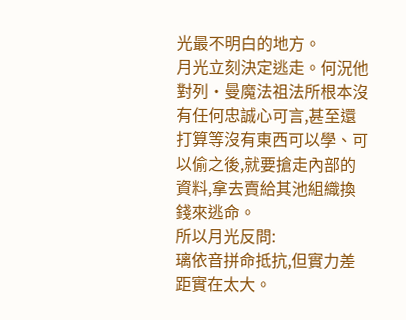光最不明白的地方。
月光立刻決定逃走。何況他對列·曼魔法祖法所根本沒有任何忠誠心可言,甚至還打算等沒有東西可以學、可以偷之後,就要搶走內部的資料,拿去賣給其池組織換錢來逃命。
所以月光反問:
璃依音拼命抵抗,但實力差距實在太大。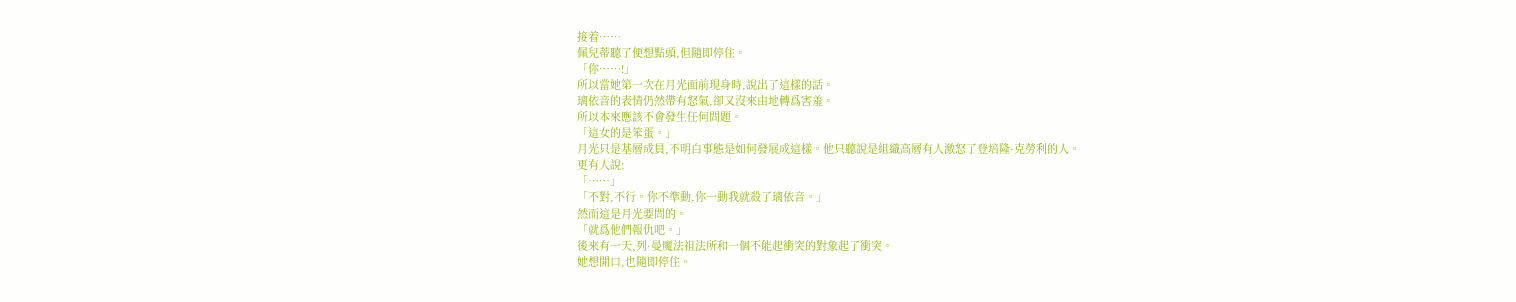接着……
佩兒蒂聽了便想點頭,但隨即停住。
「你……!」
所以當她第一次在月光面前現身時,說出了這樣的話。
璃依音的表情仍然帶有怒氣,卻又沒來由地轉爲害羞。
所以本來應該不會發生任何問題。
「這女的是笨蛋。」
月光只是基層成員,不明白事態是如何發展成這樣。他只聽說是組織高層有人激怒了登培隆·克勞利的人。
更有人說:
「……」
「不對,不行。你不準動,你一動我就殺了璃依音。」
然而這是月光要問的。
「就爲他們報仇吧。」
後來有一天,列·曼魔法祖法所和一個不能起衝突的對象起了衝突。
她想開口,也隨即停住。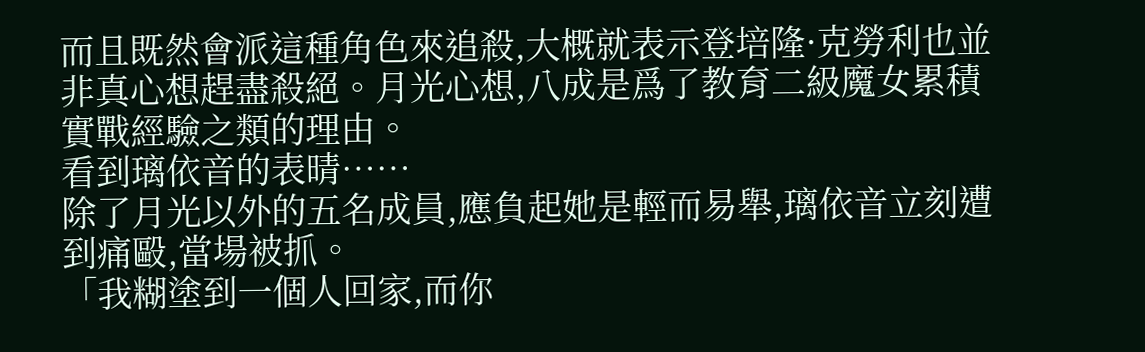而且既然會派這種角色來追殺,大概就表示登培隆·克勞利也並非真心想趕盡殺絕。月光心想,八成是爲了教育二級魔女累積實戰經驗之類的理由。
看到璃依音的表晴……
除了月光以外的五名成員,應負起她是輕而易舉,璃依音立刻遭到痛毆,當場被抓。
「我糊塗到一個人回家,而你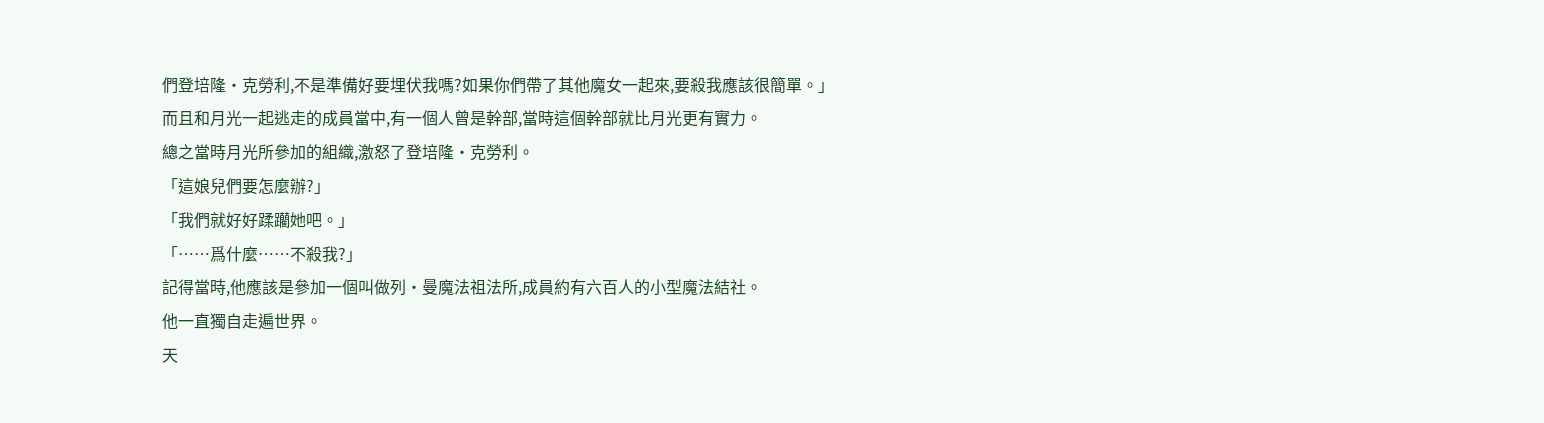們登培隆·克勞利,不是準備好要埋伏我嗎?如果你們帶了其他魔女一起來,要殺我應該很簡單。」
而且和月光一起逃走的成員當中,有一個人曾是幹部,當時這個幹部就比月光更有實力。
總之當時月光所參加的組織,激怒了登培隆·克勞利。
「這娘兒們要怎麼辦?」
「我們就好好蹂躪她吧。」
「……爲什麼……不殺我?」
記得當時,他應該是參加一個叫做列·曼魔法祖法所,成員約有六百人的小型魔法結社。
他一直獨自走遍世界。
天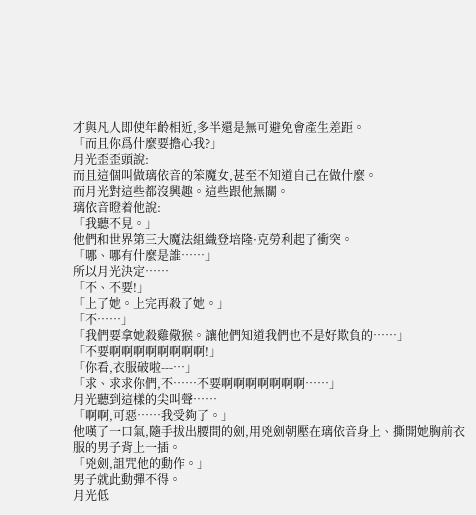才與凡人即使年齡相近,多半還是無可避免會產生差距。
「而且你爲什麼要擔心我?」
月光歪歪頭說:
而且這個叫做璃依音的笨魔女,甚至不知道自己在做什麼。
而月光對這些都沒興趣。這些跟他無關。
璃依音瞪着他說:
「我聽不見。」
他們和世界第三大魔法組織登培隆·克勞利起了衝突。
「哪、哪有什麼是誰……」
所以月光決定……
「不、不要!」
「上了她。上完再殺了她。」
「不……」
「我們要拿她殺雞儆猴。讓他們知道我們也不是好欺負的……」
「不要啊啊啊啊啊啊啊啊!」
「你看,衣服破啦---…」
「求、求求你們,不……不要啊啊啊啊啊啊啊……」
月光聽到這樣的尖叫聲……
「啊啊,可惡……我受夠了。」
他嘆了一口氣,隨手拔出腰間的劍,用兇劍朝壓在璃依音身上、撕開她胸前衣服的男子背上一插。
「兇劍,詛咒他的動作。」
男子就此動彈不得。
月光低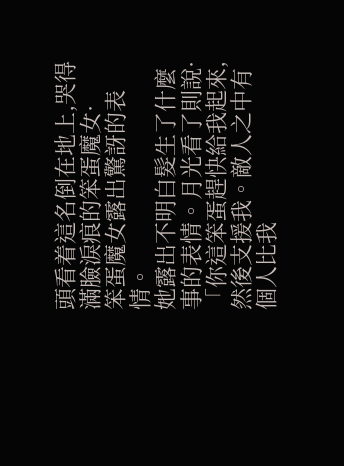頭看着這名倒在地上,哭得滿臉淚痕的笨蛋魔女·
笨蛋魔女露出驚訝的表情。
她露出不明白髮生了什麼事的表情。月光看了則說·
「你這笨蛋趕快給我起來,然後支援我。敵人之中有個人比我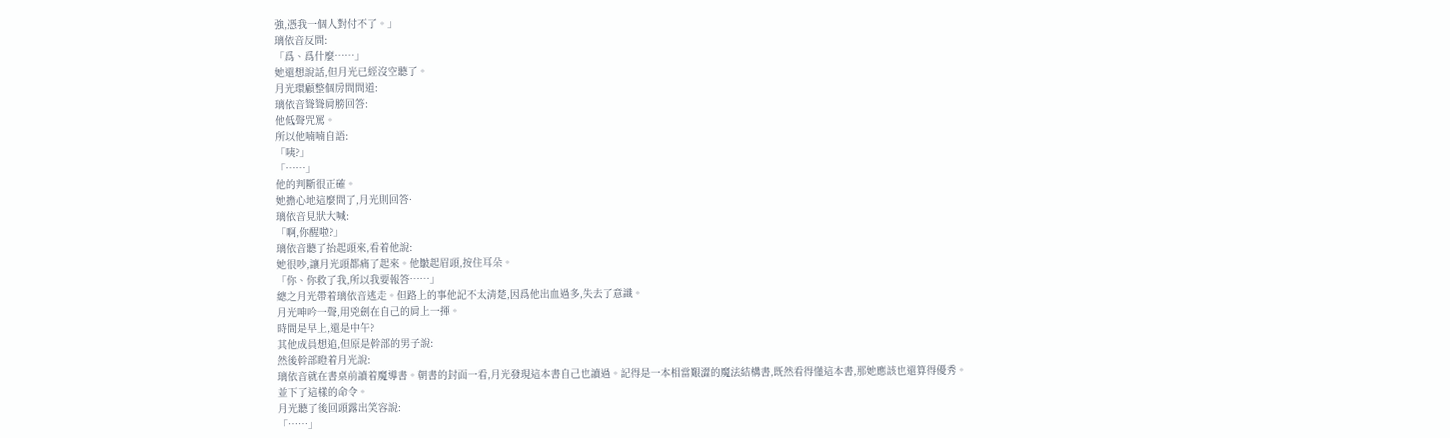強,憑我一個人對付不了。」
璃依音反問:
「爲、爲什麼……」
她還想說話,但月光已經沒空聽了。
月光環顧整個房問問道:
璃依音聳聳肩膀回答:
他低聲咒罵。
所以他喃喃自語:
「咦?」
「……」
他的判斷很正確。
她擔心地這麼問了,月光則回答·
璃依音見狀大喊:
「啊,你醒啦?」
璃依音聽了抬起頭來,看着他說:
她很吵,讓月光頭都痛了起來。他皺起眉頭,按住耳朵。
「你、你救了我,所以我要報答……」
總之月光帶着璃依音逃走。但路上的事他記不太清楚,因爲他出血過多,失去了意識。
月光呻吟一聲,用兇劍在自己的肩上一揮。
時間是早上,還是中午?
其他成員想追,但原是幹部的男子說:
然後幹部瞪着月光說:
璃依音就在書桌前讀着魔導書。朝書的封面一看,月光發現這本書自己也讀過。記得是一本相當艱澀的魔法結構書,既然看得懂這本書,那她應該也還算得優秀。
並下了這樣的命令。
月光聽了後回頭露出笑容說:
「……」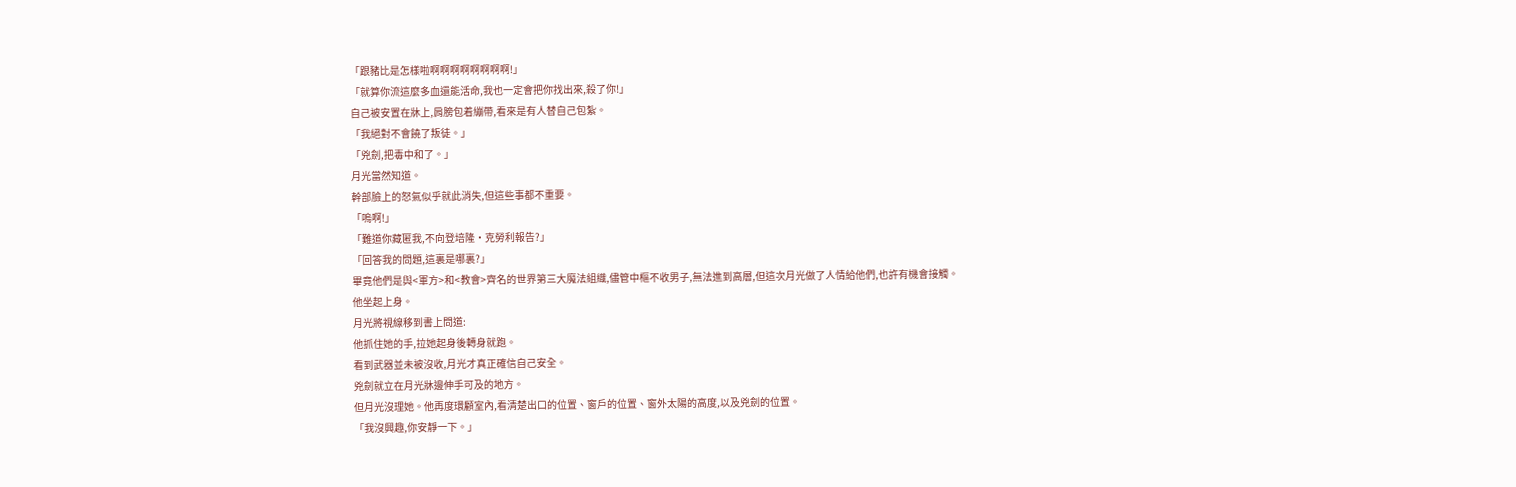「跟豬比是怎樣啦啊啊啊啊啊啊啊啊!」
「就算你流這麼多血還能活命,我也一定會把你找出來,殺了你!」
自己被安置在牀上,肩膀包着繃帶,看來是有人替自己包紮。
「我絕對不會饒了叛徒。」
「兇劍,把毒中和了。」
月光當然知道。
幹部臉上的怒氣似乎就此消失,但這些事都不重要。
「嗚啊!」
「難道你藏匿我,不向登培隆·克勞利報告?」
「回答我的問題,這裏是哪裏?」
畢竟他們是與<軍方>和<教會>齊名的世界第三大魔法組織,儘管中樞不收男子,無法進到高層,但這次月光做了人情給他們,也許有機會接觸。
他坐起上身。
月光將視線移到書上問道:
他抓住她的手,拉她起身後轉身就跑。
看到武器並未被沒收,月光才真正確信自己安全。
兇劍就立在月光牀邊伸手可及的地方。
但月光沒理她。他再度環顧室內,看清楚出口的位置、窗戶的位置、窗外太陽的高度,以及兇劍的位置。
「我沒興趣,你安靜一下。」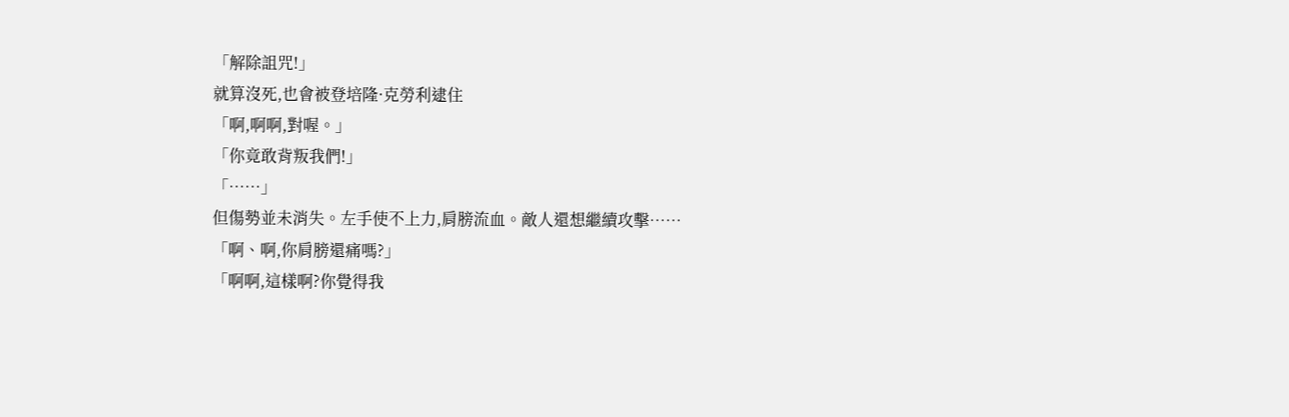「解除詛咒!」
就算沒死,也會被登培隆·克勞利逮住
「啊,啊啊,對喔。」
「你竟敢背叛我們!」
「……」
但傷勢並未消失。左手使不上力,肩膀流血。敵人還想繼續攻擊……
「啊、啊,你肩膀還痛嗎?」
「啊啊,這樣啊?你覺得我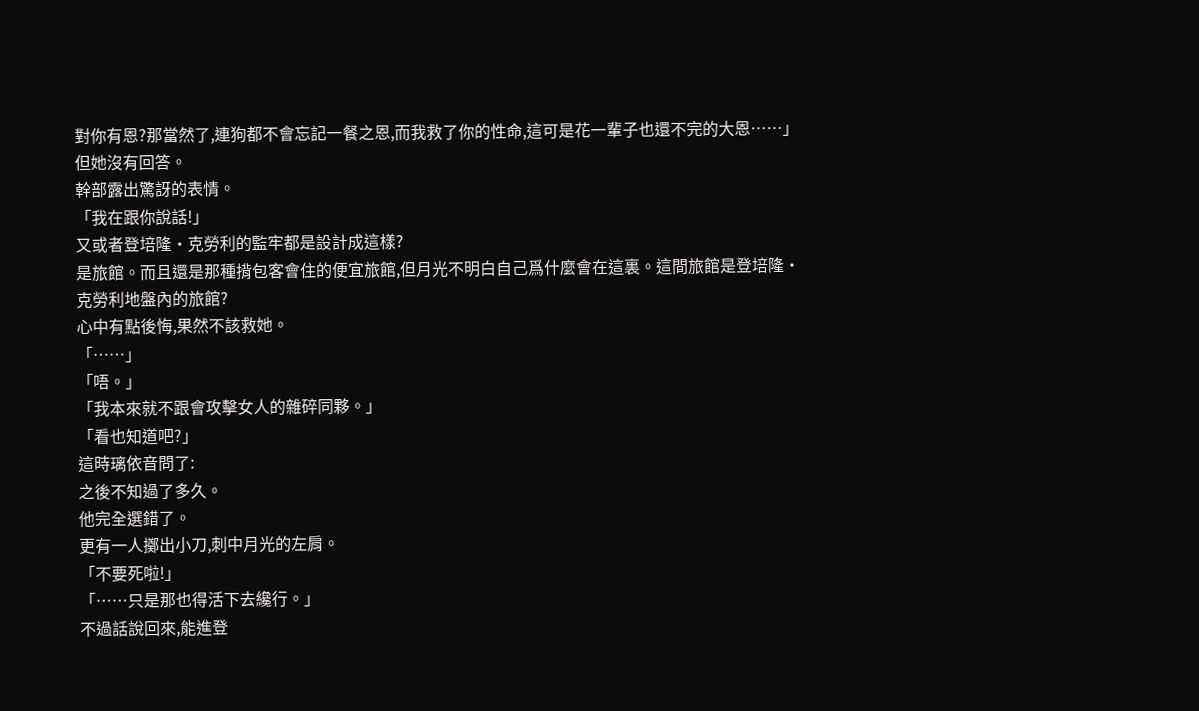對你有恩?那當然了,連狗都不會忘記一餐之恩,而我救了你的性命,這可是花一輩子也還不完的大恩……」
但她沒有回答。
幹部露出驚訝的表情。
「我在跟你說話!」
又或者登培隆·克勞利的監牢都是設計成這樣?
是旅館。而且還是那種揹包客會住的便宜旅館,但月光不明白自己爲什麼會在這裏。這間旅館是登培隆·克勞利地盤內的旅館?
心中有點後悔,果然不該救她。
「……」
「唔。」
「我本來就不跟會攻擊女人的雜碎同夥。」
「看也知道吧?」
這時璃依音問了:
之後不知過了多久。
他完全選錯了。
更有一人擲出小刀,刺中月光的左肩。
「不要死啦!」
「……只是那也得活下去纔行。」
不過話說回來,能進登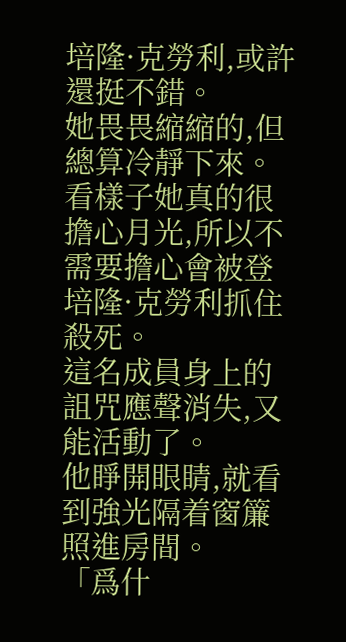培隆·克勞利,或許還挺不錯。
她畏畏縮縮的,但總算冷靜下來。看樣子她真的很擔心月光,所以不需要擔心會被登培隆·克勞利抓住殺死。
這名成員身上的詛咒應聲消失,又能活動了。
他睜開眼睛,就看到強光隔着窗簾照進房間。
「爲什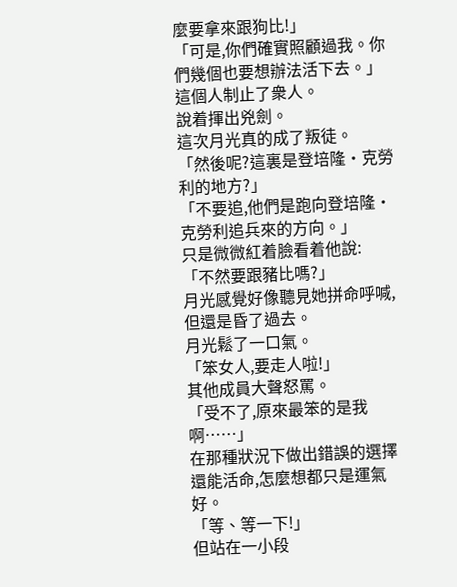麼要拿來跟狗比!」
「可是,你們確實照顧過我。你們幾個也要想辦法活下去。」
這個人制止了衆人。
說着揮出兇劍。
這次月光真的成了叛徒。
「然後呢?這裏是登培隆·克勞利的地方?」
「不要追,他們是跑向登培隆·克勞利追兵來的方向。」
只是微微紅着臉看着他說:
「不然要跟豬比嗎?」
月光感覺好像聽見她拼命呼喊,但還是昏了過去。
月光鬆了一口氣。
「笨女人,要走人啦!」
其他成員大聲怒罵。
「受不了,原來最笨的是我啊……」
在那種狀況下做出錯誤的選擇還能活命,怎麼想都只是運氣好。
「等、等一下!」
但站在一小段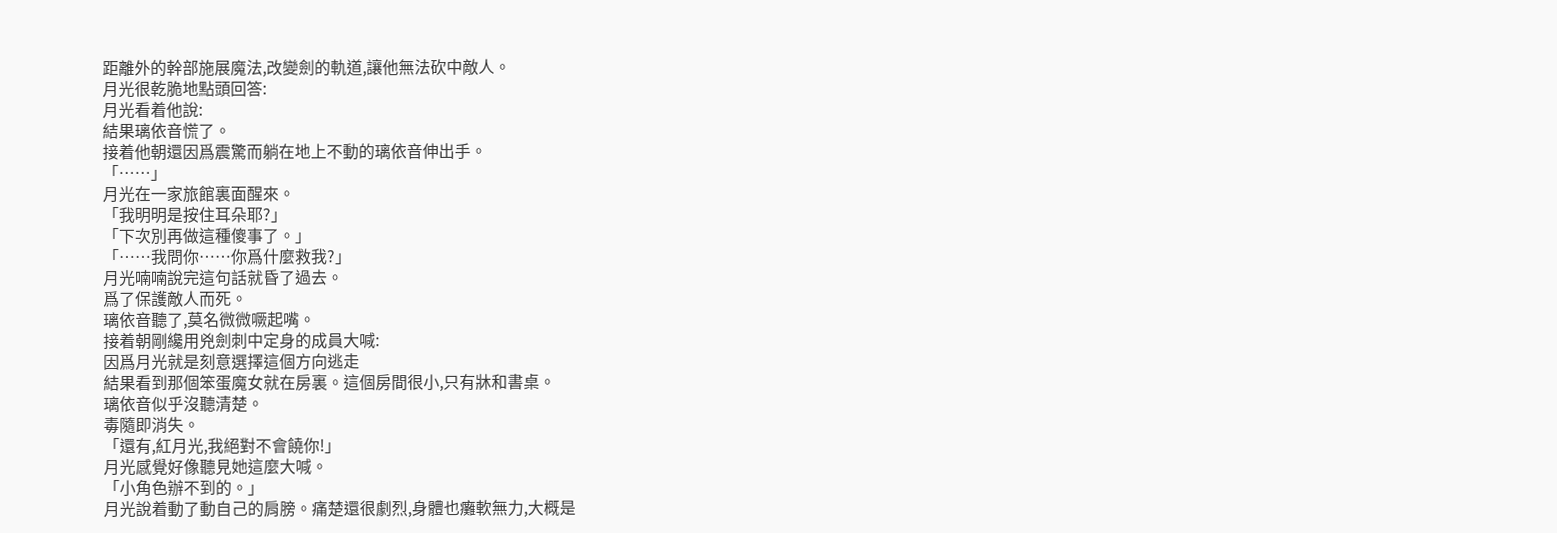距離外的幹部施展魔法,改變劍的軌道,讓他無法砍中敵人。
月光很乾脆地點頭回答:
月光看着他說:
結果璃依音慌了。
接着他朝還因爲震驚而躺在地上不動的璃依音伸出手。
「……」
月光在一家旅館裏面醒來。
「我明明是按住耳朵耶?」
「下次別再做這種傻事了。」
「……我問你……你爲什麼救我?」
月光喃喃說完這句話就昏了過去。
爲了保護敵人而死。
璃依音聽了,莫名微微噘起嘴。
接着朝剛纔用兇劍刺中定身的成員大喊:
因爲月光就是刻意選擇這個方向逃走
結果看到那個笨蛋魔女就在房裏。這個房間很小,只有牀和書桌。
璃依音似乎沒聽清楚。
毒隨即消失。
「還有,紅月光,我絕對不會饒你!」
月光感覺好像聽見她這麼大喊。
「小角色辦不到的。」
月光說着動了動自己的肩膀。痛楚還很劇烈,身體也癱軟無力,大概是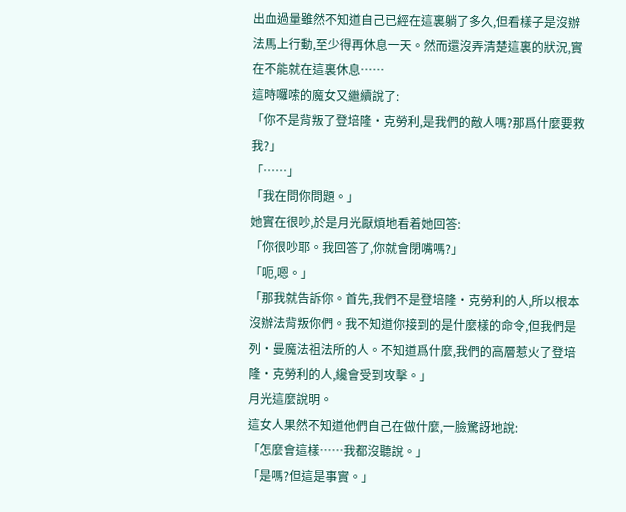出血過量雖然不知道自己已經在這裏躺了多久,但看樣子是沒辦法馬上行動,至少得再休息一天。然而還沒弄清楚這裏的狀況,實在不能就在這裏休息……
這時囉嗦的魔女又繼續說了:
「你不是背叛了登培隆·克勞利,是我們的敵人嗎?那爲什麼要救我?」
「……」
「我在問你問題。」
她實在很吵,於是月光厭煩地看着她回答:
「你很吵耶。我回答了,你就會閉嘴嗎?」
「呃,嗯。」
「那我就告訴你。首先,我們不是登培隆·克勞利的人,所以根本沒辦法背叛你們。我不知道你接到的是什麼樣的命令,但我們是列·曼魔法祖法所的人。不知道爲什麼,我們的高層惹火了登培隆·克勞利的人,纔會受到攻擊。」
月光這麼說明。
這女人果然不知道他們自己在做什麼,一臉驚訝地說:
「怎麼會這樣……我都沒聽說。」
「是嗎?但這是事實。」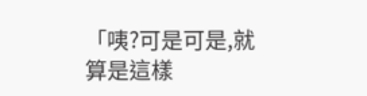「咦?可是可是,就算是這樣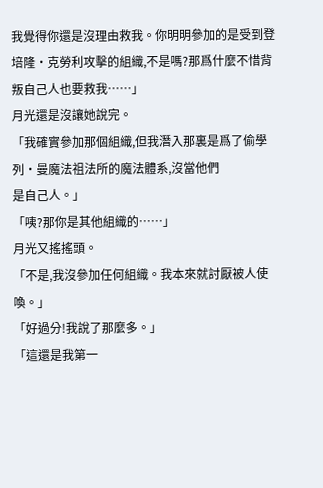我覺得你還是沒理由救我。你明明參加的是受到登培隆·克勞利攻擊的組織,不是嗎?那爲什麼不惜背叛自己人也要救我……」
月光還是沒讓她說完。
「我確實參加那個組織,但我潛入那裏是爲了偷學列·曼魔法祖法所的魔法體系,沒當他們
是自己人。」
「咦?那你是其他組織的……」
月光又搖搖頭。
「不是,我沒參加任何組織。我本來就討厭被人使喚。」
「好過分!我說了那麼多。」
「這還是我第一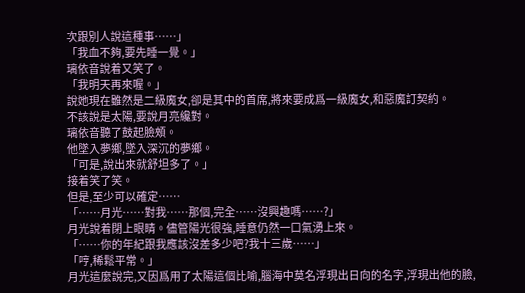次跟別人說這種事……」
「我血不夠,要先睡一覺。」
璃依音說着又笑了。
「我明天再來喔。」
說她現在雖然是二級魔女,卻是其中的首席,將來要成爲一級魔女,和惡魔訂契約。
不該說是太陽,要說月亮纔對。
璃依音聽了鼓起臉頰。
他墜入夢鄉,墜入深沉的夢鄉。
「可是,說出來就舒坦多了。」
接着笑了笑。
但是,至少可以確定……
「……月光……對我……那個,完全……沒興趣嗎……?」
月光說着閉上眼睛。儘管陽光很強,睡意仍然一口氣湧上來。
「……你的年紀跟我應該沒差多少吧?我十三歲……」
「哼,稀鬆平常。」
月光這麼說完,又因爲用了太陽這個比喻,腦海中莫名浮現出日向的名字,浮現出他的臉,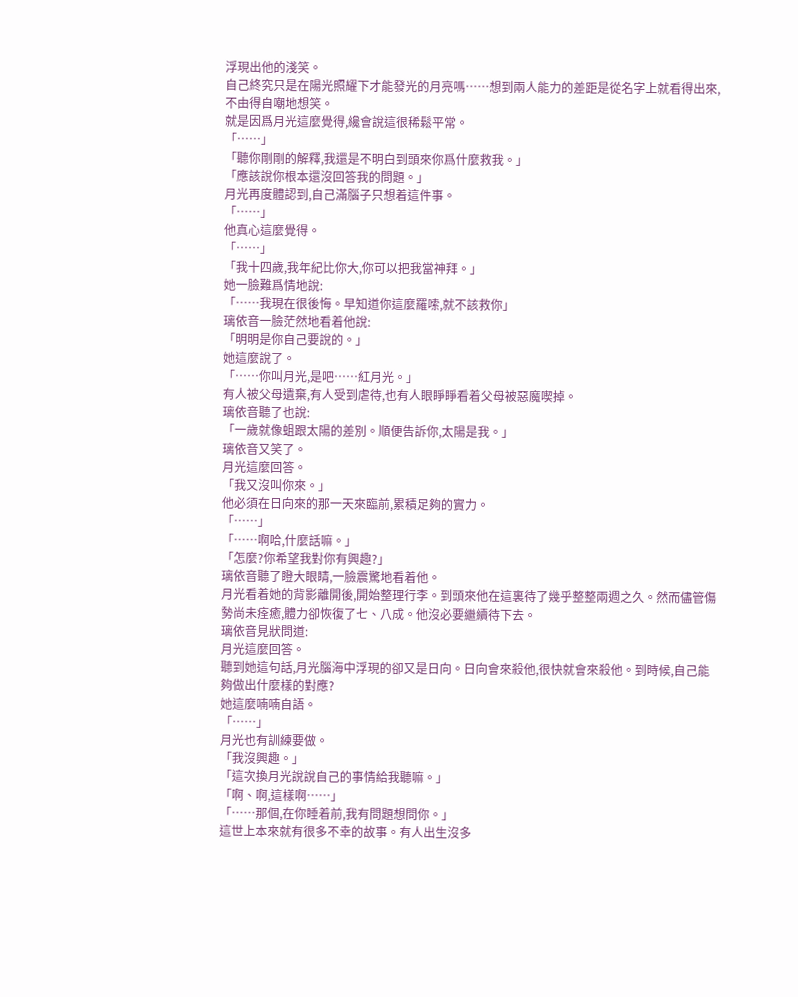浮現出他的淺笑。
自己終究只是在陽光照耀下才能發光的月亮嗎……想到兩人能力的差距是從名字上就看得出來,不由得自嘲地想笑。
就是因爲月光這麼覺得,纔會說這很稀鬆平常。
「……」
「聽你剛剛的解釋,我還是不明白到頭來你爲什麼救我。」
「應該說你根本還沒回答我的問題。」
月光再度體認到,自己滿腦子只想着這件事。
「……」
他真心這麼覺得。
「……」
「我十四歲,我年紀比你大,你可以把我當神拜。」
她一臉難爲情地說:
「……我現在很後悔。早知道你這麼羅嗦,就不該救你」
璃依音一臉茫然地看着他說:
「明明是你自己要說的。」
她這麼說了。
「……你叫月光,是吧……紅月光。」
有人被父母遺棄,有人受到虐待,也有人眼睜睜看着父母被惡魔喫掉。
璃依音聽了也說:
「一歲就像蛆跟太陽的差別。順便告訴你,太陽是我。」
璃依音又笑了。
月光這麼回答。
「我又沒叫你來。」
他必須在日向來的那一天來臨前,累積足夠的實力。
「……」
「……啊哈,什麼話嘛。」
「怎麼?你希望我對你有興趣?」
璃依音聽了瞪大眼睛,一臉震驚地看着他。
月光看着她的背影離開後,開始整理行李。到頭來他在這裏待了幾乎整整兩週之久。然而儘管傷勢尚未痊癒,體力卻恢復了七、八成。他沒必要繼續待下去。
璃依音見狀問道:
月光這麼回答。
聽到她這句話,月光腦海中浮現的卻又是日向。日向會來殺他,很快就會來殺他。到時候,自己能夠做出什麼樣的對應?
她這麼喃喃自語。
「……」
月光也有訓練要做。
「我沒興趣。」
「這次換月光說說自己的事情給我聽嘛。」
「啊、啊,這樣啊……」
「……那個,在你睡着前,我有問題想問你。」
這世上本來就有很多不幸的故事。有人出生沒多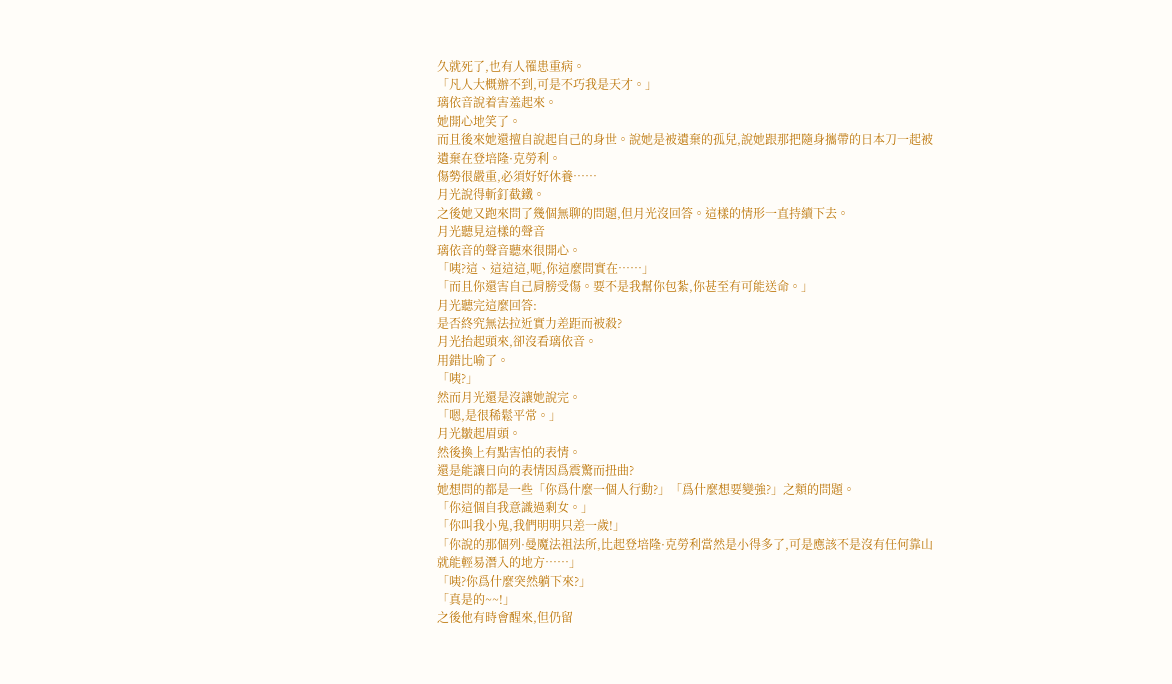久就死了,也有人罹患重病。
「凡人大概辦不到,可是不巧我是天才。」
璃依音說着害羞起來。
她開心地笑了。
而且後來她還擅自說起自己的身世。說她是被遺棄的孤兒,說她跟那把隨身攜帶的日本刀一起被遺棄在登培隆·克勞利。
傷勢很嚴重,必須好好休養……
月光說得斬釘截鐵。
之後她又跑來問了幾個無聊的問題,但月光沒回答。這樣的情形一直持續下去。
月光聽見這樣的聲音
璃依音的聲音聽來很開心。
「咦?這、這這這,呃,你這麼問實在……」
「而且你還害自己肩膀受傷。要不是我幫你包紮,你甚至有可能送命。」
月光聽完這麼回答:
是否終究無法拉近實力差距而被殺?
月光抬起頭來,卻沒看璃依音。
用錯比喻了。
「咦?」
然而月光還是沒讓她說完。
「嗯,是很稀鬆平常。」
月光皺起眉頭。
然後換上有點害怕的表情。
還是能讓日向的表情因爲震驚而扭曲?
她想問的都是一些「你爲什麼一個人行動?」「爲什麼想要變強?」之類的問題。
「你這個自我意識過剩女。」
「你叫我小鬼,我們明明只差一歲!」
「你說的那個列·曼魔法祖法所,比起登培隆·克勞利當然是小得多了,可是應該不是沒有任何靠山就能輕易潛入的地方……」
「咦?你爲什麼突然躺下來?」
「真是的~~!」
之後他有時會醒來,但仍留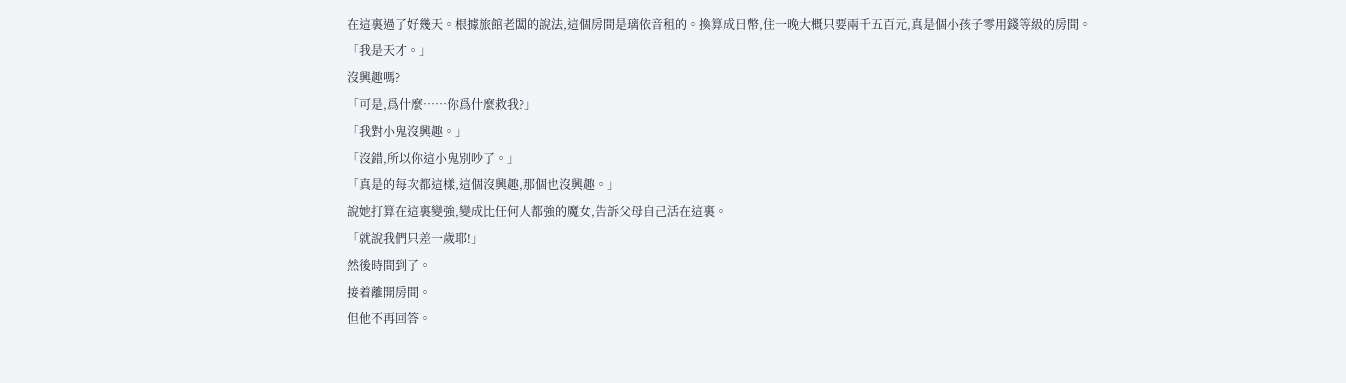在這裏過了好幾天。根據旅館老闆的說法,這個房間是璃依音租的。換算成日幣,住一晚大概只要兩千五百元,真是個小孩子零用錢等級的房間。
「我是天才。」
沒興趣嗎?
「可是,爲什麼……你爲什麼救我?」
「我對小鬼沒興趣。」
「沒錯,所以你這小鬼別吵了。」
「真是的每次都這樣,這個沒興趣,那個也沒興趣。」
說她打算在這裏變強,變成比任何人都強的魔女,告訴父母自己活在這裏。
「就說我們只差一歲耶!」
然後時間到了。
接着離開房間。
但他不再回答。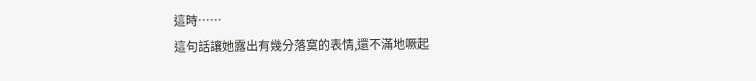這時……
這句話讓她露出有幾分落寞的表情,還不滿地噘起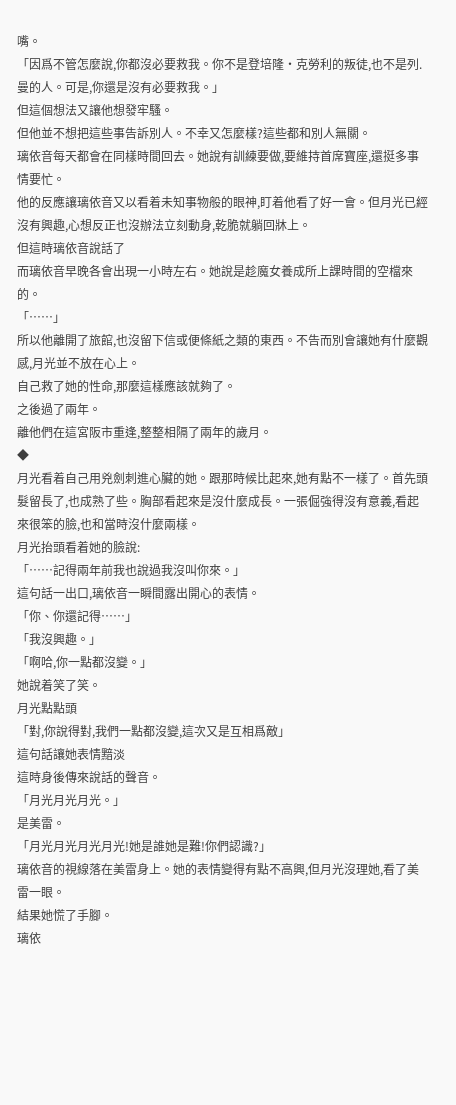嘴。
「因爲不管怎麼說,你都沒必要救我。你不是登培隆·克勞利的叛徒,也不是列.曼的人。可是,你還是沒有必要救我。」
但這個想法又讓他想發牢騷。
但他並不想把這些事告訴別人。不幸又怎麼樣?這些都和別人無關。
璃依音每天都會在同樣時間回去。她說有訓練要做,要維持首席寶座,還挺多事情要忙。
他的反應讓璃依音又以看着未知事物般的眼神,盯着他看了好一會。但月光已經沒有興趣,心想反正也沒辦法立刻動身,乾脆就躺回牀上。
但這時璃依音說話了
而璃依音早晚各會出現一小時左右。她說是趁魔女養成所上課時間的空檔來的。
「……」
所以他離開了旅館,也沒留下信或便條紙之類的東西。不告而別會讓她有什麼觀感,月光並不放在心上。
自己救了她的性命,那麼這樣應該就夠了。
之後過了兩年。
離他們在這宮阪市重逢,整整相隔了兩年的歲月。
◆
月光看着自己用兇劍刺進心臟的她。跟那時候比起來,她有點不一樣了。首先頭髮留長了,也成熟了些。胸部看起來是沒什麼成長。一張倔強得沒有意義,看起來很笨的臉,也和當時沒什麼兩樣。
月光抬頭看着她的臉說:
「……記得兩年前我也說過我沒叫你來。」
這句話一出口,璃依音一瞬間露出開心的表情。
「你、你還記得……」
「我沒興趣。」
「啊哈,你一點都沒變。」
她說着笑了笑。
月光點點頭
「對,你說得對,我們一點都沒變,這次又是互相爲敵」
這句話讓她表情黯淡
這時身後傳來說話的聲音。
「月光月光月光。」
是美雷。
「月光月光月光月光!她是誰她是難!你們認識?」
璃依音的視線落在美雷身上。她的表情變得有點不高興,但月光沒理她,看了美雷一眼。
結果她慌了手腳。
璃依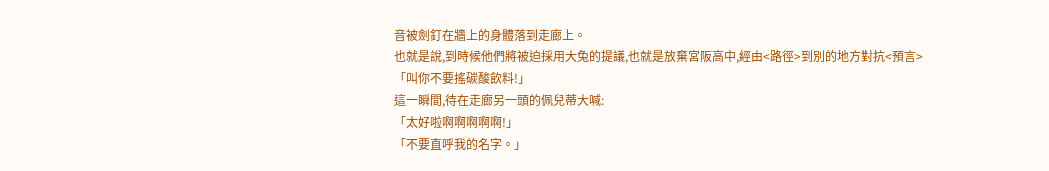音被劍釘在牆上的身體落到走廊上。
也就是說,到時候他們將被迫採用大兔的提議,也就是放棄宮阪高中,經由<路徑>到別的地方對抗<預言>
「叫你不要搖碳酸飲料!」
這一瞬間,待在走廊另一頭的佩兒蒂大喊:
「太好啦啊啊啊啊啊!」
「不要直呼我的名字。」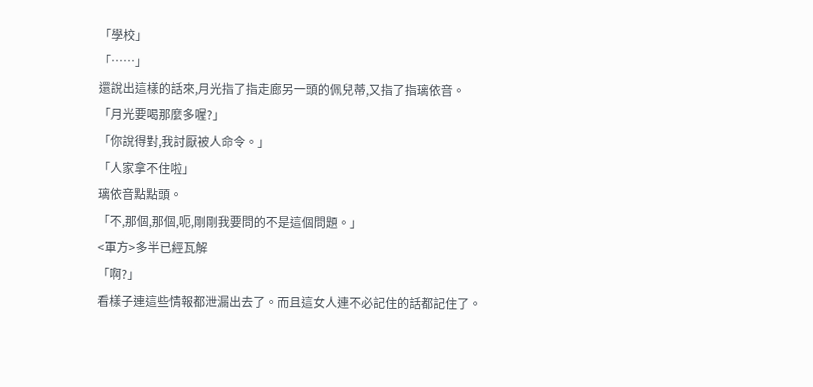「學校」
「……」
還說出這樣的話來,月光指了指走廊另一頭的佩兒蒂,又指了指璃依音。
「月光要喝那麼多喔?」
「你說得對,我討厭被人命令。」
「人家拿不住啦」
璃依音點點頭。
「不,那個,那個,呃,剛剛我要問的不是這個問題。」
<軍方>多半已經瓦解
「啊?」
看樣子連這些情報都泄漏出去了。而且這女人連不必記住的話都記住了。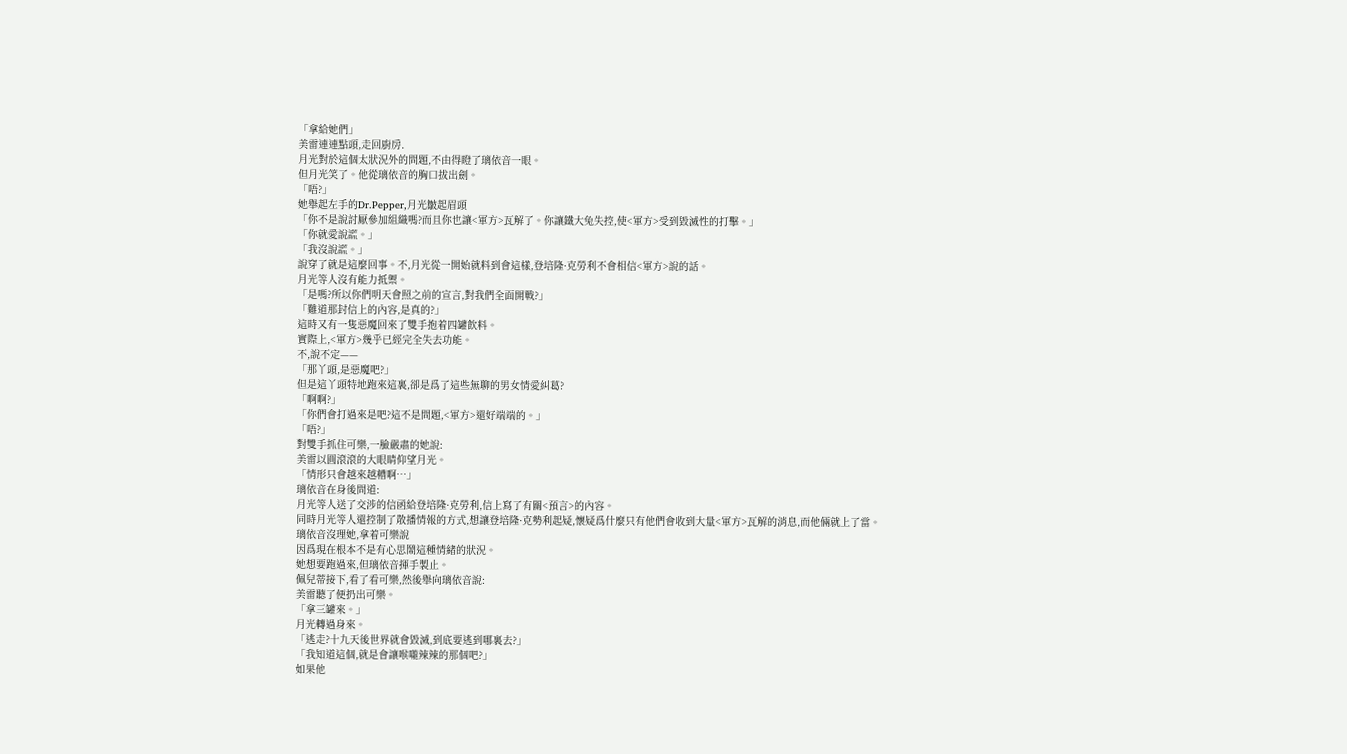「拿給她們」
美雷連連點頭,走回廚房.
月光對於這個太狀況外的問題,不由得瞪了璃依音一眼。
但月光笑了。他從璃依音的胸口拔出劍。
「唔?」
她舉起左手的Dr.Pepper,月光皺起眉頭
「你不是說討厭參加組織嗎?而且你也讓<軍方>瓦解了。你讓鐵大兔失控,使<軍方>受到毀滅性的打擊。」
「你就愛說謊。」
「我沒說謊。」
說穿了就是這麼回事。不,月光從一開始就料到會這樣,登培隆·克勞利不會相信<軍方>說的話。
月光等人沒有能力抵禦。
「是嗎?所以你們明天會照之前的宣言,對我們全面開戰?」
「難道那封信上的內容,是真的?」
這時又有一隻惡魔回來了雙手抱着四罐飲料。
實際上,<軍方>幾乎已經完全失去功能。
不,說不定——
「那丫頭,是惡魔吧?」
但是這丫頭特地跑來這裏,卻是爲了這些無聊的男女情愛糾葛?
「啊啊?」
「你們會打過來是吧?這不是問題,<軍方>還好端端的。」
「唔?」
對雙手抓住可樂,一臉嚴肅的她說:
美雷以圓滾滾的大眼睛仰望月光。
「情形只會越來越糟啊…」
璃依音在身後問道:
月光等人送了交涉的信函給登培隆·克勞利,信上寫了有關<預言>的內容。
同時月光等人還控制了散播情報的方式,想讓登培隆·克勢利起疑,懷疑爲什麼只有他們會收到大量<軍方>瓦解的消息,而他倆就上了當。
璃依音沒理她,拿着可樂說
因爲現在根本不是有心思鬧這種情緒的狀況。
她想要跑過來,但璃依音揮手製止。
佩兒蒂接下,看了看可樂,然後舉向璃依音說:
美雷聽了便扔出可樂。
「拿三罐來。」
月光轉過身來。
「逃走?十九天後世界就會毀滅,到底要逃到哪裏去?」
「我知道這個,就是會讓喉嚨辣辣的那個吧?」
如果他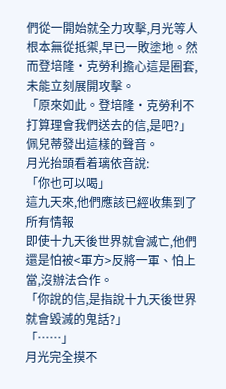們從一開始就全力攻擊,月光等人根本無從抵禦,早已一敗塗地。然而登培隆·克勞利擔心這是圈套,未能立刻展開攻擊。
「原來如此。登培隆·克勞利不打算理會我們送去的信,是吧?」
佩兒蒂發出這樣的聲音。
月光抬頭看着璃依音說:
「你也可以喝」
這九天來,他們應該已經收集到了所有情報
即使十九天後世界就會滅亡,他們還是怕被<軍方>反將一軍、怕上當,沒辦法合作。
「你說的信,是指說十九天後世界就會毀滅的鬼話?」
「……」
月光完全摸不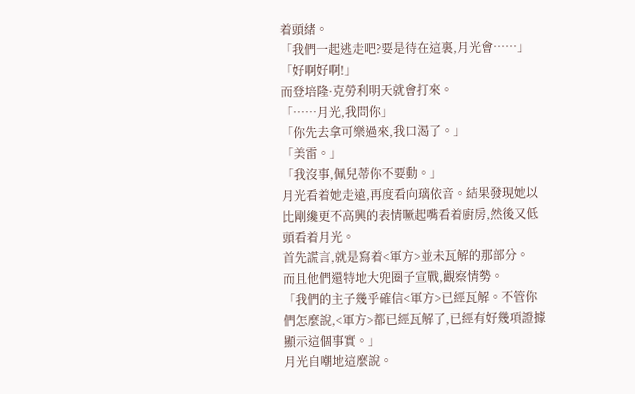着頭緒。
「我們一起逃走吧?要是待在這裏,月光會……」
「好啊好啊!」
而登培隆·克勞利明天就會打來。
「……月光,我問你」
「你先去拿可樂過來,我口渴了。」
「美雷。」
「我沒事,佩兒蒂你不要動。」
月光看着她走遠,再度看向璃依音。結果發現她以比剛纔更不高興的表情噘起嘴看着廚房,然後又低頭看着月光。
首先謊言,就是寫着<軍方>並未瓦解的那部分。
而且他們還特地大兜圈子宣戰,觀察情勢。
「我們的主子幾乎確信<軍方>已經瓦解。不管你們怎麼說,<軍方>都已經瓦解了,已經有好幾項證據顯示這個事實。」
月光自嘲地這麼說。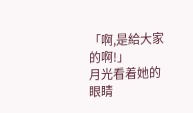「啊,是給大家的啊!」
月光看着她的眼睛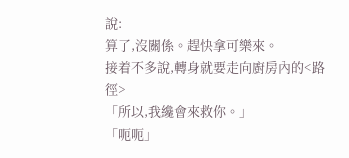說:
算了,沒關係。趕快拿可樂來。
接着不多說,轉身就要走向廚房內的<路徑>
「所以,我纔會來救你。」
「呃呃」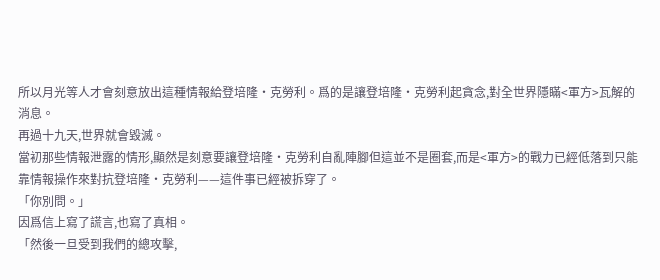所以月光等人才會刻意放出這種情報給登培隆·克勞利。爲的是讓登培隆·克勞利起貪念,對全世界隱瞞<軍方>瓦解的消息。
再過十九天,世界就會毀滅。
當初那些情報泄露的情形,顯然是刻意要讓登培隆·克勞利自亂陣腳但這並不是圈套,而是<軍方>的戰力已經低落到只能靠情報操作來對抗登培隆·克勞利——這件事已經被拆穿了。
「你別問。」
因爲信上寫了謊言,也寫了真相。
「然後一旦受到我們的總攻擊,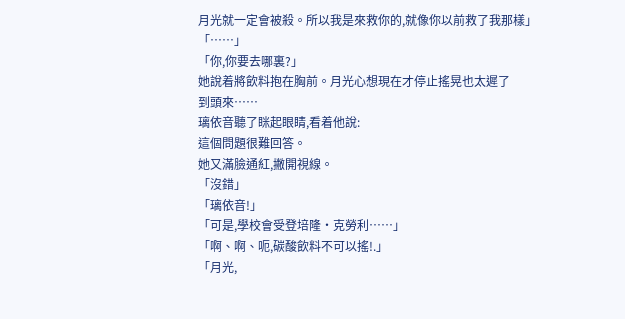月光就一定會被殺。所以我是來救你的,就像你以前救了我那樣」
「……」
「你,你要去哪裏?」
她說着將飲料抱在胸前。月光心想現在才停止搖晃也太遲了
到頭來……
璃依音聽了眯起眼睛,看着他說:
這個問題很難回答。
她又滿臉通紅,撇開視線。
「沒錯」
「璃依音!」
「可是,學校會受登培隆·克勞利……」
「啊、啊、呃,碳酸飲料不可以搖!.」
「月光,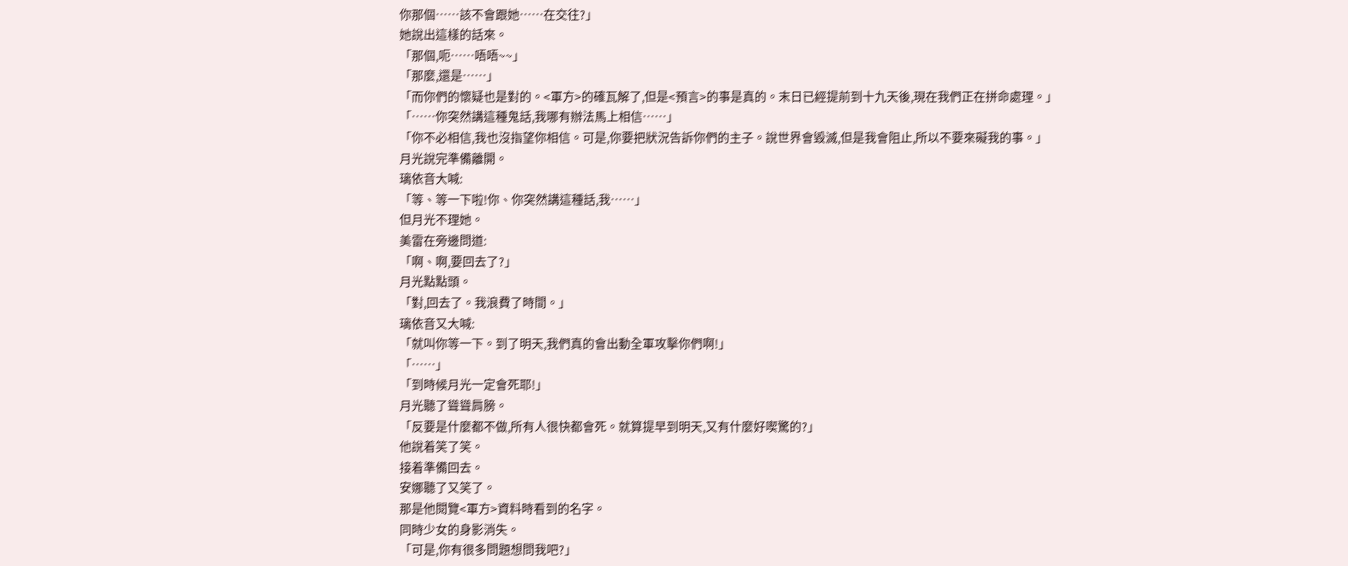你那個……該不會跟她……在交往?」
她說出這樣的話來。
「那個,呃……唔唔~~」
「那麼,還是……」
「而你們的懷疑也是對的。<軍方>的確瓦解了,但是<預言>的事是真的。末日已經提前到十九天後,現在我們正在拼命處理。」
「……你突然講這種鬼話,我哪有辦法馬上相信……」
「你不必相信,我也沒指望你相信。可是,你要把狀況告訴你們的主子。說世界會毀滅,但是我會阻止,所以不要來礙我的事。」
月光說完準備離開。
璃依音大喊:
「等、等一下啦!你、你突然講這種話,我……」
但月光不理她。
美雷在旁邊問道:
「啊、啊,要回去了?」
月光點點頭。
「對,回去了。我浪費了時間。」
璃依音又大喊:
「就叫你等一下。到了明天,我們真的會出動全軍攻擊你們啊!」
「……」
「到時候月光一定會死耶!」
月光聽了聳聳肩膀。
「反要是什麼都不做,所有人很快都會死。就算提早到明天,又有什麼好喫驚的?」
他說着笑了笑。
接着準備回去。
安娜聽了又笑了。
那是他閱覽<軍方>資料時看到的名字。
同時少女的身影消失。
「可是,你有很多問題想問我吧?」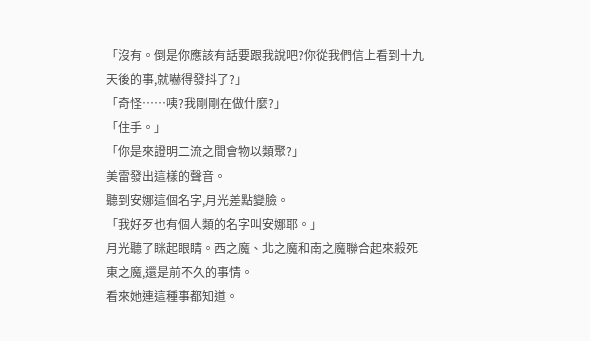「沒有。倒是你應該有話要跟我說吧?你從我們信上看到十九天後的事,就嚇得發抖了?」
「奇怪……咦?我剛剛在做什麼?」
「住手。」
「你是來證明二流之間會物以類聚?」
美雷發出這樣的聲音。
聽到安娜這個名字,月光差點變臉。
「我好歹也有個人類的名字叫安娜耶。」
月光聽了眯起眼睛。西之魔、北之魔和南之魔聯合起來殺死東之魔,還是前不久的事情。
看來她連這種事都知道。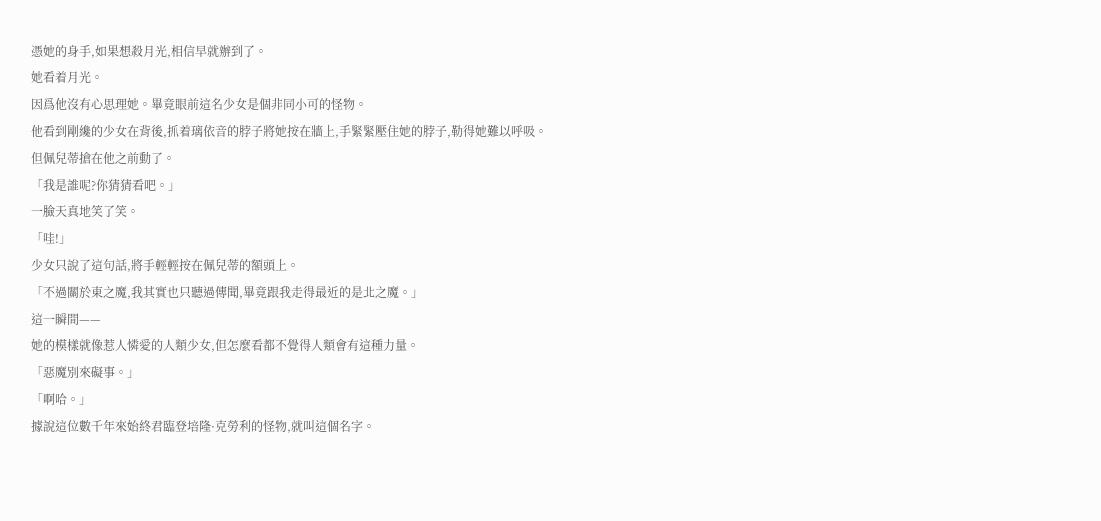憑她的身手,如果想殺月光,相信早就辦到了。
她看着月光。
因爲他沒有心思理她。畢竟眼前這名少女是個非同小可的怪物。
他看到剛纔的少女在背後,抓着璃依音的脖子將她按在牆上,手緊緊壓住她的脖子,勒得她難以呼吸。
但佩兒蒂搶在他之前動了。
「我是誰呢?你猜猜看吧。」
一臉天真地笑了笑。
「哇!」
少女只說了這句話,將手輕輕按在佩兒蒂的額頭上。
「不過關於東之魔,我其實也只聽過傳聞,畢竟跟我走得最近的是北之魔。」
這一瞬間——
她的模樣就像惹人憐愛的人類少女,但怎麼看都不覺得人類會有這種力量。
「惡魔別來礙事。」
「啊哈。」
據說這位數千年來始終君臨登培隆·克勞利的怪物,就叫這個名字。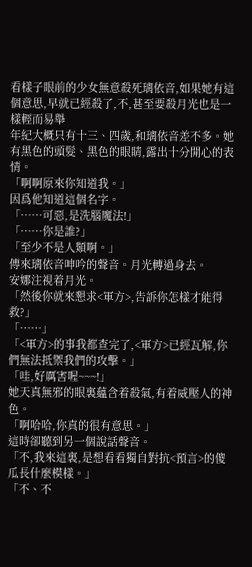看樣子眼前的少女無意殺死璃依音,如果她有這個意思,早就已經殺了,不,甚至要殺月光也是一樣輕而易舉
年紀大概只有十三、四歲,和璃依音差不多。她有黑色的頭髮、黑色的眼睛,露出十分開心的表情。
「啊啊原來你知道我。」
因爲他知道這個名字。
「……可惡,是洗腦魔法!」
「……你是誰?」
「至少不是人類啊。」
傳來璃依音呻吟的聲音。月光轉過身去。
安娜注視着月光。
「然後你就來懇求<軍方>,告訴你怎樣才能得救?」
「……」
「<軍方>的事我都查完了,<軍方>已經瓦解,你們無法抵禦我們的攻擊。」
「哇,好厲害喔~~~!」
她天真無邪的眼裏蘊含着殺氣,有着威壓人的神色。
「啊哈哈,你真的很有意思。」
這時卻聽到另一個說話聲音。
「不,我來這裏,是想看看獨自對抗<預言>的傻瓜長什麼模樣。」
「不、不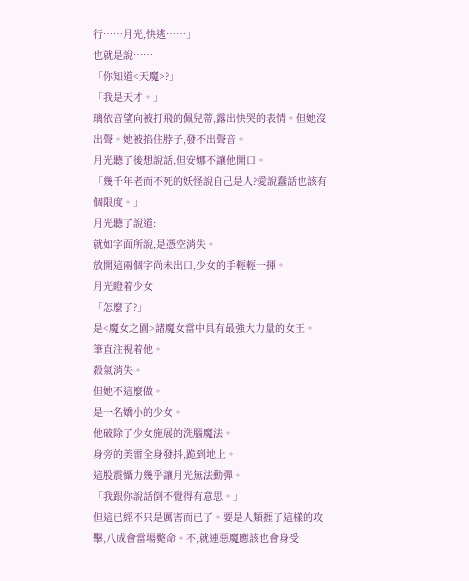行……月光,快逃……」
也就是說……
「你知道<天魔>?」
「我是天才。」
璃依音望向被打飛的佩兒蒂,露出快哭的表情。但她沒出聲。她被掐住脖子,發不出聲音。
月光聽了後想說話,但安娜不讓他開口。
「幾千年老而不死的妖怪說自己是人?愛說蠢話也該有個限度。」
月光聽了說道:
就如字面所說,是憑空消失。
放開這兩個字尚未出口,少女的手輕輕一揮。
月光瞪着少女
「怎麼了?」
是<魔女之園>諸魔女當中具有最強大力量的女王。
筆直注視着他。
殺氣消失。
但她不這麼做。
是一名嬌小的少女。
他破除了少女施展的洗腦魔法。
身旁的美雷全身發抖,跪到地上。
這股震懾力幾乎讓月光無法動彈。
「我跟你說話倒不覺得有意思。」
但這已經不只是厲害而已了。要是人類捱了這樣的攻擊,八成會當場斃命。不,就連惡魔應該也會身受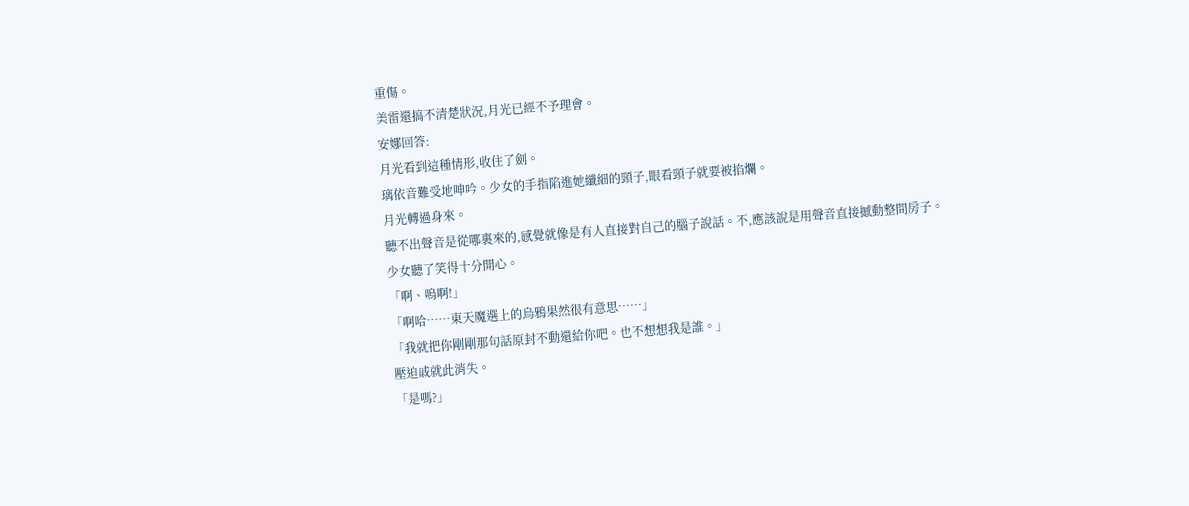重傷。
美雷還搞不清楚狀況,月光已經不予理會。
安娜回答:
月光看到這種情形,收住了劍。
璃依音難受地呻吟。少女的手指陷進她纖細的頸子,眼看頸子就要被掐爛。
月光轉過身來。
聽不出聲音是從哪裏來的,感覺就像是有人直接對自己的腦子說話。不,應該說是用聲音直接撼動整間房子。
少女聽了笑得十分開心。
「啊、嗚啊!」
「啊哈……東天魔選上的烏鴉果然很有意思……」
「我就把你剛剛那句話原封不動還給你吧。也不想想我是誰。」
壓迫戚就此消失。
「是嗎?」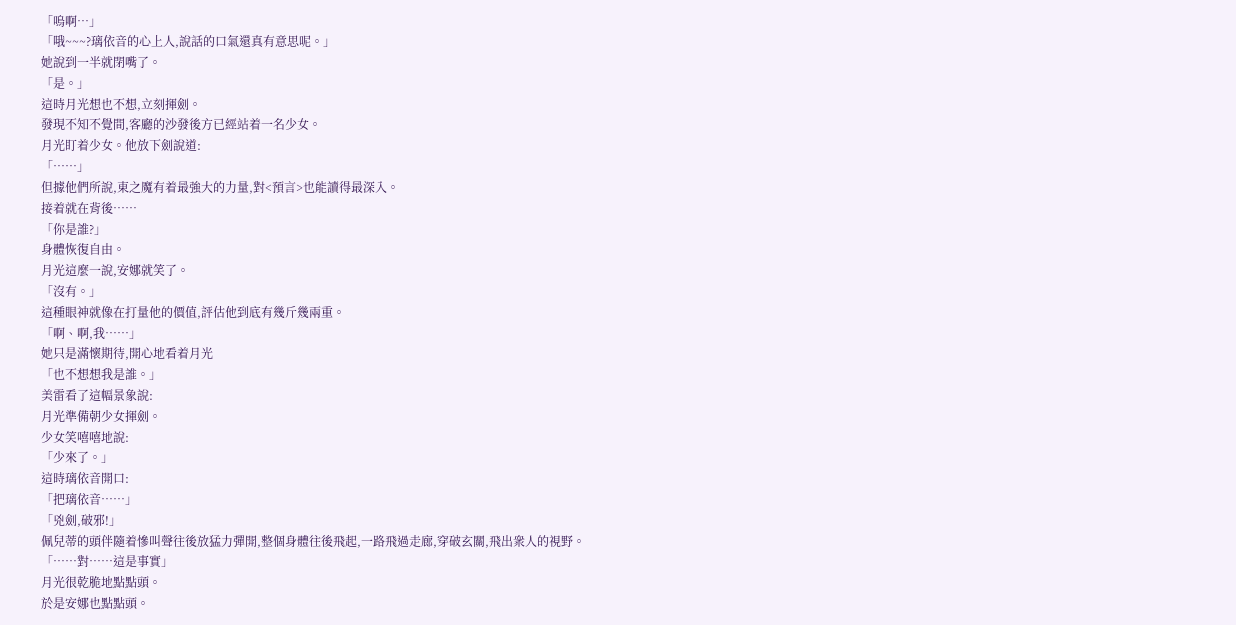「嗚啊…」
「哦~~~?璃依音的心上人,說話的口氣還真有意思呢。」
她說到一半就閉嘴了。
「是。」
這時月光想也不想,立刻揮劍。
發現不知不覺間,客廳的沙發後方已經站着一名少女。
月光盯着少女。他放下劍說道:
「……」
但據他們所說,東之魔有着最強大的力量,對<預言>也能讀得最深入。
接着就在背後……
「你是誰?」
身體恢復自由。
月光這麼一說,安娜就笑了。
「沒有。」
這種眼神就像在打量他的價值,評估他到底有幾斤幾兩重。
「啊、啊,我……」
她只是滿懷期待,開心地看着月光
「也不想想我是誰。」
美雷看了這幅景象說:
月光準備朝少女揮劍。
少女笑嘻嘻地說:
「少來了。」
這時璃依音開口:
「把璃依音……」
「兇劍,破邪!」
佩兒蒂的頭伴隨着慘叫聲往後放猛力彈開,整個身體往後飛起,一路飛過走廊,穿破玄關,飛出衆人的視野。
「……對……這是事實」
月光很乾脆地點點頭。
於是安娜也點點頭。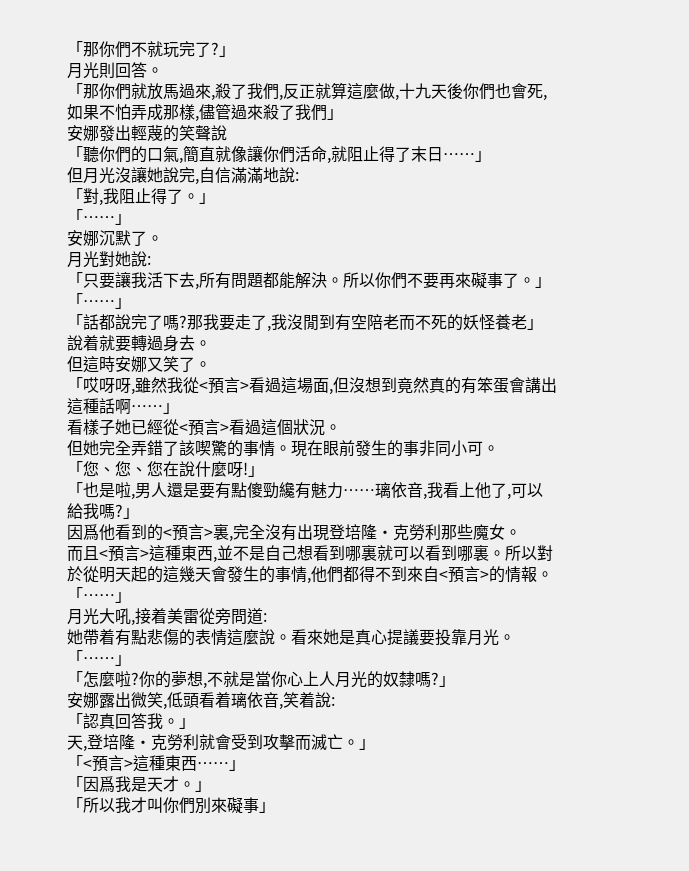「那你們不就玩完了?」
月光則回答。
「那你們就放馬過來,殺了我們,反正就算這麼做,十九天後你們也會死,如果不怕弄成那樣,儘管過來殺了我們」
安娜發出輕蔑的笑聲說
「聽你們的口氣,簡直就像讓你們活命,就阻止得了末日……」
但月光沒讓她說完,自信滿滿地說:
「對,我阻止得了。」
「……」
安娜沉默了。
月光對她說:
「只要讓我活下去,所有問題都能解決。所以你們不要再來礙事了。」
「……」
「話都說完了嗎?那我要走了,我沒閒到有空陪老而不死的妖怪養老」
說着就要轉過身去。
但這時安娜又笑了。
「哎呀呀,雖然我從<預言>看過這場面,但沒想到竟然真的有笨蛋會講出這種話啊……」
看樣子她已經從<預言>看過這個狀況。
但她完全弄錯了該喫驚的事情。現在眼前發生的事非同小可。
「您、您、您在說什麼呀!」
「也是啦,男人還是要有點傻勁纔有魅力……璃依音,我看上他了,可以給我嗎?」
因爲他看到的<預言>裏,完全沒有出現登培隆·克勞利那些魔女。
而且<預言>這種東西,並不是自己想看到哪裏就可以看到哪裏。所以對於從明天起的這幾天會發生的事情,他們都得不到來自<預言>的情報。
「……」
月光大吼,接着美雷從旁問道:
她帶着有點悲傷的表情這麼說。看來她是真心提議要投靠月光。
「……」
「怎麼啦?你的夢想,不就是當你心上人月光的奴隸嗎?」
安娜露出微笑,低頭看着璃依音,笑着說:
「認真回答我。」
天,登培隆·克勞利就會受到攻擊而滅亡。」
「<預言>這種東西……」
「因爲我是天才。」
「所以我才叫你們別來礙事」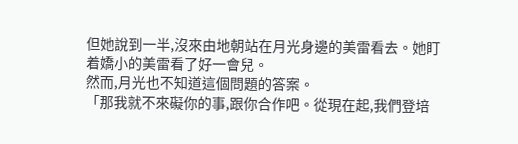但她說到一半,沒來由地朝站在月光身邊的美雷看去。她盯着嬌小的美雷看了好一會兒。
然而,月光也不知道這個問題的答案。
「那我就不來礙你的事,跟你合作吧。從現在起,我們登培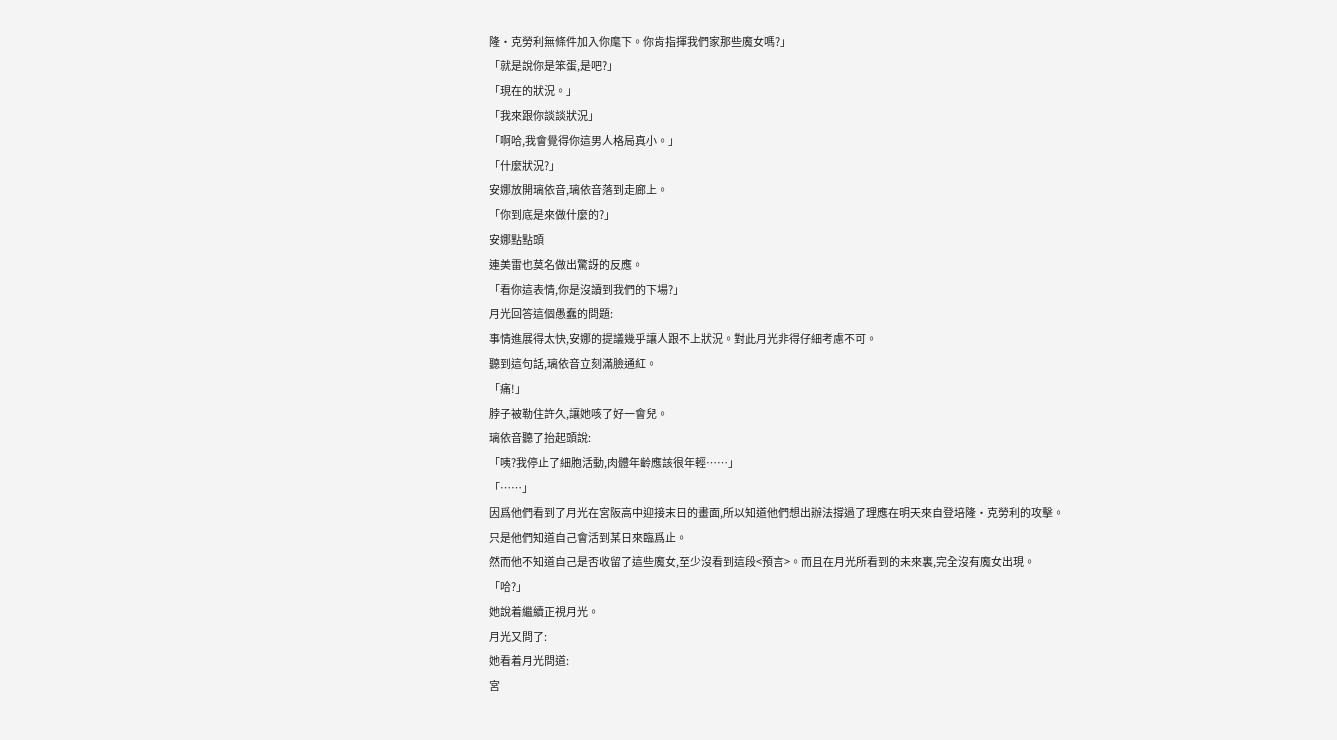隆·克勞利無條件加入你麾下。你肯指揮我們家那些魔女嗎?」
「就是說你是笨蛋,是吧?」
「現在的狀況。」
「我來跟你談談狀況」
「啊哈,我會覺得你這男人格局真小。」
「什麼狀況?」
安娜放開璃依音,璃依音落到走廊上。
「你到底是來做什麼的?」
安娜點點頭
連美雷也莫名做出驚訝的反應。
「看你這表情,你是沒讀到我們的下場?」
月光回答這個愚蠢的問題:
事情進展得太快,安娜的提議幾乎讓人跟不上狀況。對此月光非得仔細考慮不可。
聽到這句話,璃依音立刻滿臉通紅。
「痛!」
脖子被勒住許久,讓她咳了好一會兒。
璃依音聽了抬起頭說:
「咦?我停止了細胞活動,肉體年齡應該很年輕……」
「……」
因爲他們看到了月光在宮阪高中迎接末日的畫面,所以知道他們想出辦法撐過了理應在明天來自登培隆·克勞利的攻擊。
只是他們知道自己會活到某日來臨爲止。
然而他不知道自己是否收留了這些魔女,至少沒看到這段<預言>。而且在月光所看到的未來裏,完全沒有魔女出現。
「哈?」
她說着繼續正視月光。
月光又問了:
她看着月光問道:
宮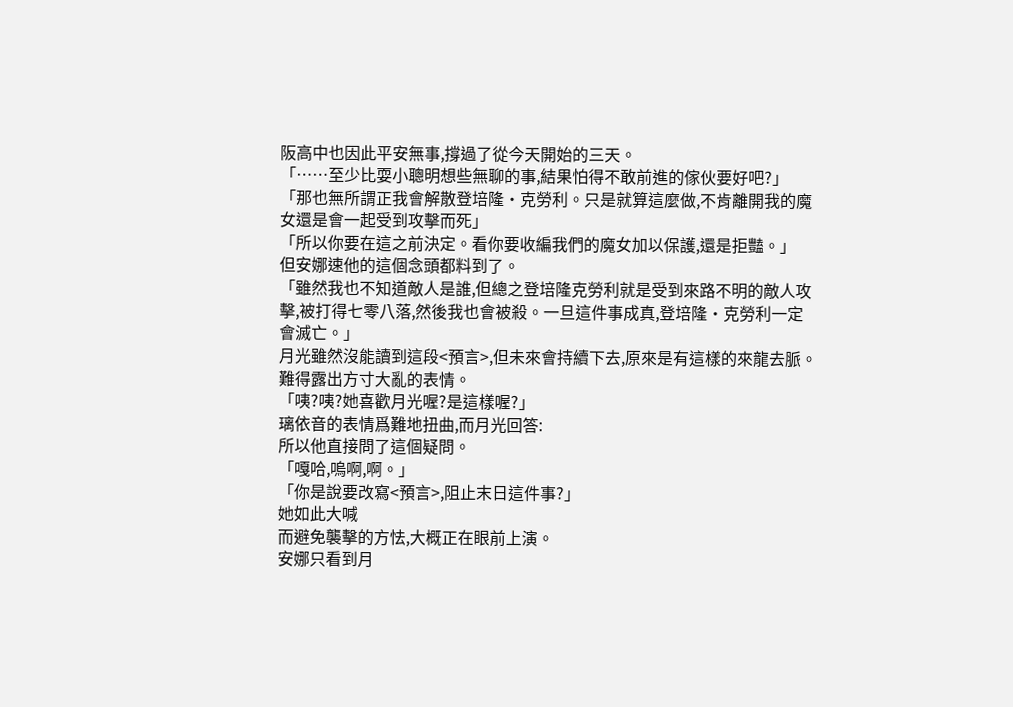阪高中也因此平安無事,撐過了從今天開始的三天。
「……至少比耍小聰明想些無聊的事,結果怕得不敢前進的傢伙要好吧?」
「那也無所謂正我會解散登培隆·克勞利。只是就算這麼做,不肯離開我的魔女還是會一起受到攻擊而死」
「所以你要在這之前決定。看你要收編我們的魔女加以保護,還是拒豔。」
但安娜速他的這個念頭都料到了。
「雖然我也不知道敵人是誰,但總之登培隆克勞利就是受到來路不明的敵人攻擊,被打得七零八落,然後我也會被殺。一旦這件事成真,登培隆·克勞利一定會滅亡。」
月光雖然沒能讀到這段<預言>,但未來會持續下去,原來是有這樣的來龍去脈。
難得露出方寸大亂的表情。
「咦?咦?她喜歡月光喔?是這樣喔?」
璃依音的表情爲難地扭曲,而月光回答:
所以他直接問了這個疑問。
「嘎哈,嗚啊,啊。」
「你是說要改寫<預言>,阻止末日這件事?」
她如此大喊
而避免襲擊的方怯,大概正在眼前上演。
安娜只看到月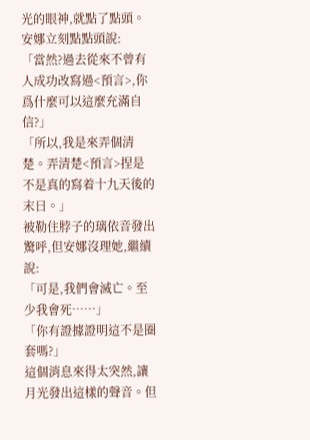光的眼神,就點了點頭。
安娜立刻點點頭說:
「當然?過去從來不曾有人成功改寫過<預言>,你爲什麼可以這麼充滿自信?」
「所以,我是來弄個清楚。弄清楚<預言>捏是不是真的寫着十九天後的末日。」
被勒住脖子的璃依音發出驚呼,但安娜沒理她,繼續說:
「可是,我們會滅亡。至少我會死……」
「你有證據證明這不是圈套嗎?」
這個消息來得太突然,讓月光發出這樣的聲音。但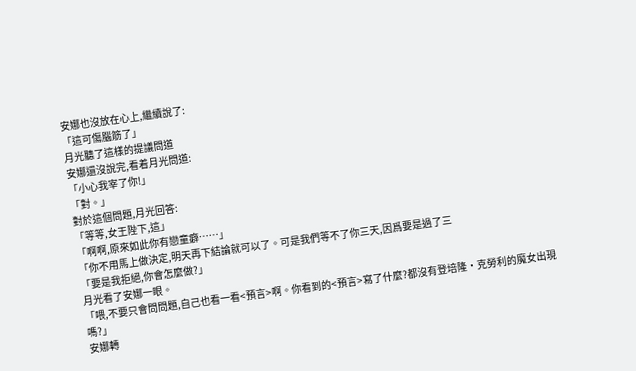安娜也沒放在心上,繼續說了:
「這可傷腦筋了」
月光聽了這樣的提議問道
安娜還沒說完,看着月光問道:
「小心我宰了你!」
「對。」
對於這個問題,月光回答:
「等等,女王陛下,這」
「啊啊,原來如此你有戀童癖……」
「你不用馬上做決定,明天再下結論就可以了。可是我們等不了你三天,因爲要是過了三
「要是我拒絕,你會怎麼做?」
月光看了安娜一眼。
「喂,不要只會問問題,自己也看一看<預言>啊。你看到的<預言>寫了什麼?都沒有登培隆·克勞利的魔女出現嗎?」
安娜轉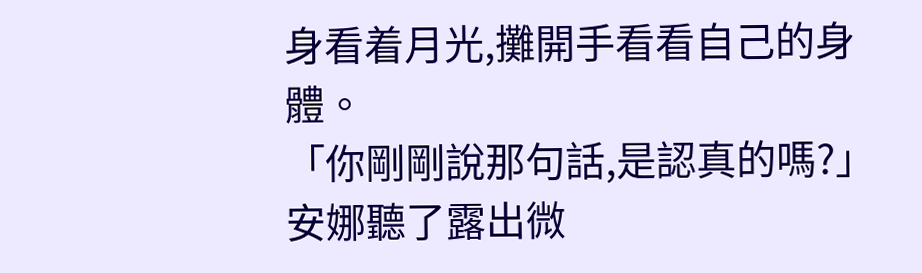身看着月光,攤開手看看自己的身體。
「你剛剛說那句話,是認真的嗎?」
安娜聽了露出微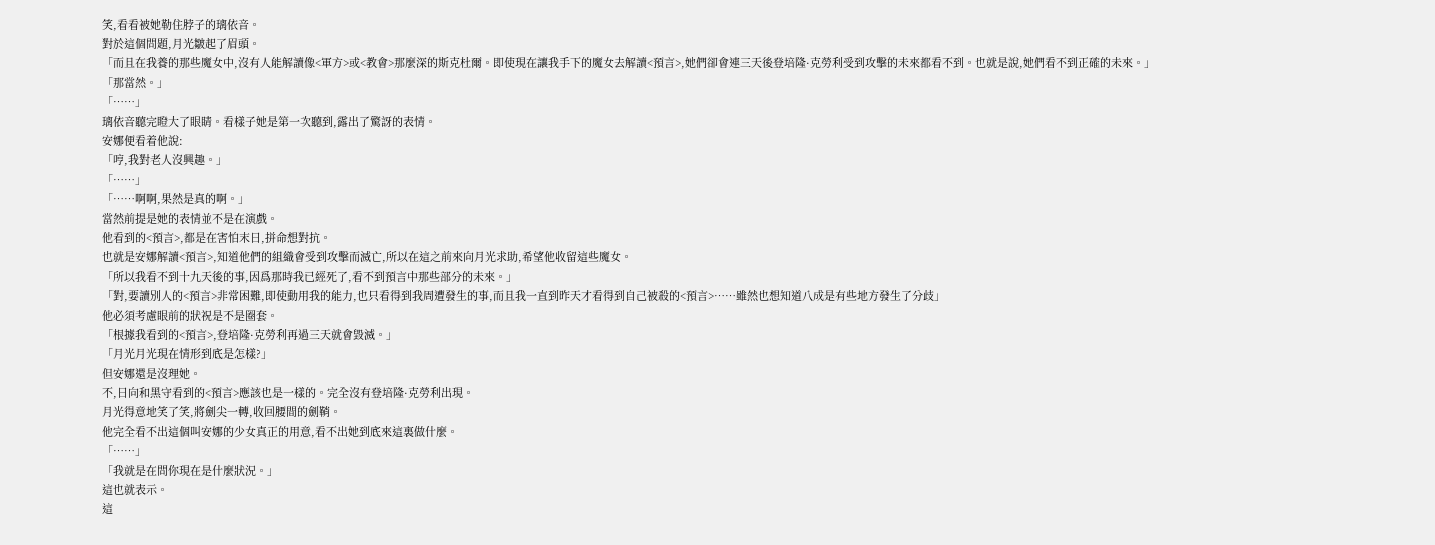笑,看看被她勒住脖子的璃依音。
對於這個問題,月光皺起了眉頭。
「而且在我養的那些魔女中,沒有人能解讀像<軍方>或<教會>那麼深的斯克杜爾。即使現在讓我手下的魔女去解讀<預言>,她們卻會連三天後登培隆·克勞利受到攻擊的未來都看不到。也就是說,她們看不到正確的未來。」
「那當然。」
「……」
璃依音聽完瞪大了眼睛。看樣子她是第一次聽到,露出了驚訝的表情。
安娜便看着他說:
「哼,我對老人沒興趣。」
「……」
「……啊啊,果然是真的啊。」
當然前提是她的表情並不是在演戲。
他看到的<預言>,都是在害怕末日,拼命想對抗。
也就是安娜解讀<預言>,知道他們的組織會受到攻擊而滅亡,所以在這之前來向月光求助,希望他收留這些魔女。
「所以我看不到十九天後的事,因爲那時我已經死了,看不到預言中那些部分的未來。」
「對,要讀別人的<預言>非常困難,即使動用我的能力,也只看得到我周遭發生的事,而且我一直到昨天才看得到自己被殺的<預言>……雖然也想知道八成是有些地方發生了分歧」
他必須考慮眼前的狀祝是不是圈套。
「根據我看到的<預言>,登培隆·克勞利再過三天就會毀滅。」
「月光月光現在情形到底是怎樣?」
但安娜還是沒理她。
不,日向和黑守看到的<預言>應該也是一樣的。完全沒有登培隆·克勞利出現。
月光得意地笑了笑,將劍尖一轉,收回腰間的劍鞘。
他完全看不出這個叫安娜的少女真正的用意,看不出她到底來這裏做什麼。
「……」
「我就是在問你現在是什麼狀況。」
這也就表示。
這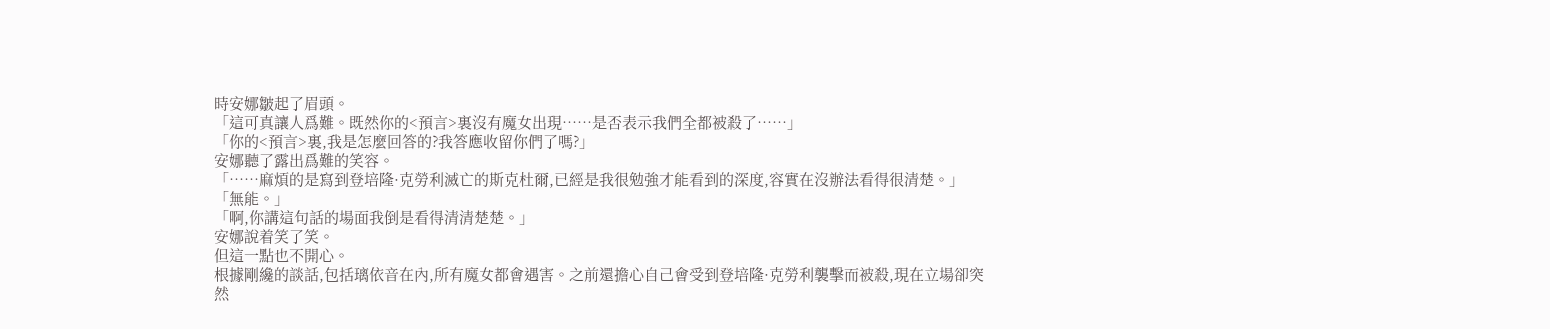時安娜皺起了眉頭。
「這可真讓人爲難。既然你的<預言>裏沒有魔女出現……是否表示我們全都被殺了……」
「你的<預言>裏,我是怎麼回答的?我答應收留你們了嗎?」
安娜聽了露出爲難的笑容。
「……麻煩的是寫到登培隆·克勞利滅亡的斯克杜爾,已經是我很勉強才能看到的深度,容實在沒辦法看得很清楚。」
「無能。」
「啊,你講這句話的場面我倒是看得清清楚楚。」
安娜說着笑了笑。
但這一點也不開心。
根據剛纔的談話,包括璃依音在內,所有魔女都會遇害。之前還擔心自己會受到登培隆·克勞利襲擊而被殺,現在立場卻突然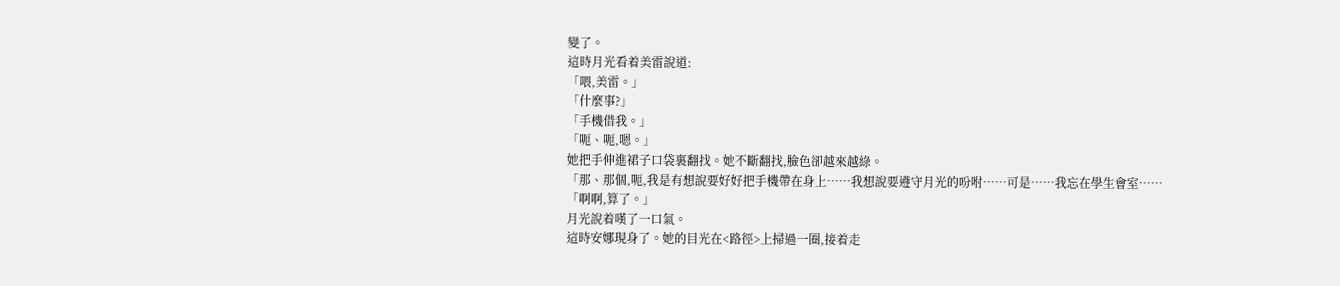變了。
這時月光看着美雷說道:
「喂,美雷。」
「什麼事?」
「手機借我。」
「呃、呃,嗯。」
她把手伸進裙子口袋裏翻找。她不斷翻找,臉色卻越來越綠。
「那、那個,呃,我是有想說要好好把手機帶在身上……我想說要遵守月光的吩咐……可是……我忘在學生會室……
「啊啊,算了。」
月光說着嘆了一口氣。
這時安娜現身了。她的目光在<路徑>上掃過一圈,接着走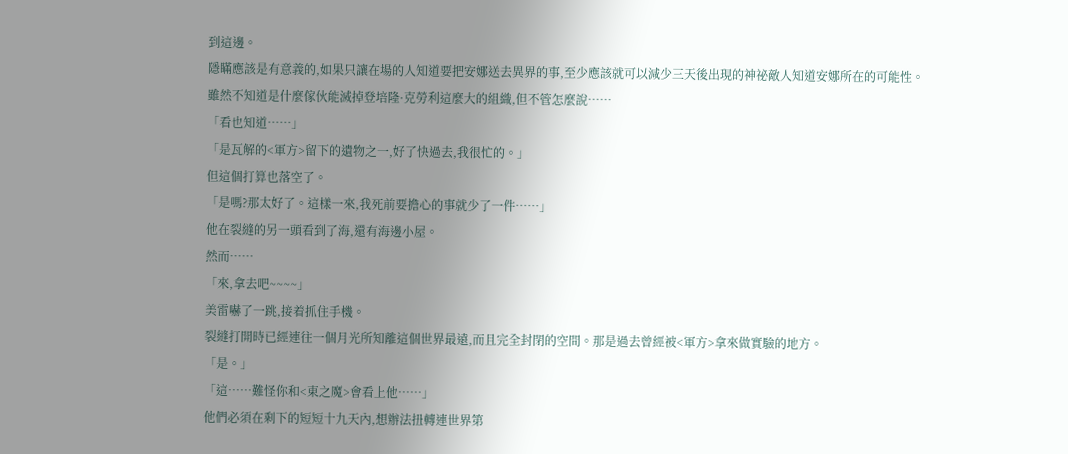到這邊。
隱瞞應該是有意義的,如果只讓在場的人知道要把安娜送去異界的事,至少應該就可以減少三天後出現的神祕敵人知道安娜所在的可能性。
雖然不知道是什麼傢伙能滅掉登培隆·克勞利這麼大的組織,但不管怎麼說……
「看也知道……」
「是瓦解的<軍方>留下的遺物之一,好了快過去,我很忙的。」
但這個打算也落空了。
「是嗎?那太好了。這樣一來,我死前要擔心的事就少了一件……」
他在裂縫的另一頭看到了海,還有海邊小屋。
然而……
「來,拿去吧~~~~」
美雷嚇了一跳,接着抓住手機。
裂縫打開時已經連往一個月光所知離這個世界最遠,而且完全封閉的空間。那是過去曾經被<軍方>拿來做實驗的地方。
「是。」
「這……難怪你和<東之魔>會看上他……」
他們必須在剩下的短短十九天內,想辦法扭轉連世界第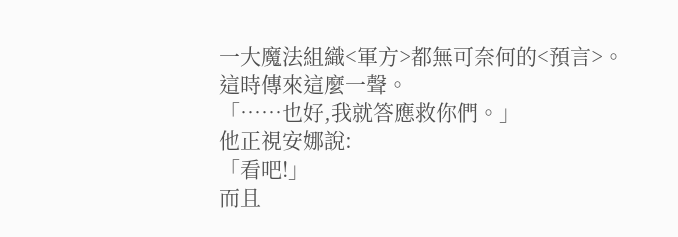一大魔法組織<軍方>都無可奈何的<預言>。
這時傳來這麼一聲。
「……也好,我就答應救你們。」
他正視安娜說:
「看吧!」
而且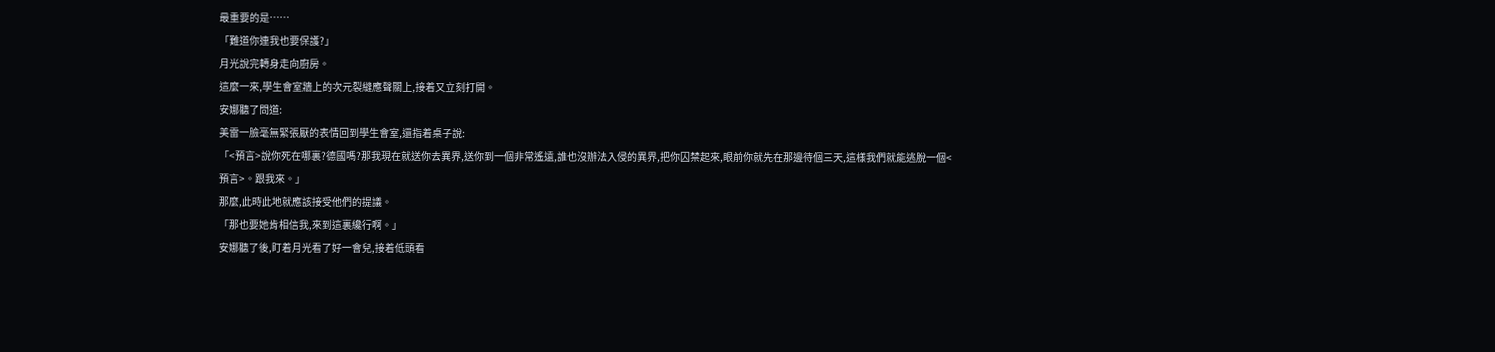最重要的是……
「難道你連我也要保護?」
月光說完轉身走向廚房。
這麼一來,學生會室牆上的次元裂縫應聲關上,接着又立刻打開。
安娜聽了問道:
美雷一臉毫無緊張厭的表情回到學生會室,還指着桌子說:
「<預言>說你死在哪裏?德國嗎?那我現在就送你去異界,送你到一個非常遙遠,誰也沒辦法入侵的異界,把你囚禁起來,眼前你就先在那邊待個三天,這樣我們就能逃脫一個<預言>。跟我來。」
那麼,此時此地就應該接受他們的提議。
「那也要她肯相信我,來到這裏纔行啊。」
安娜聽了後,盯着月光看了好一會兒,接着低頭看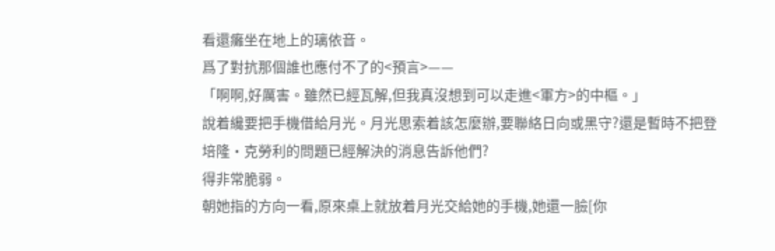看還癱坐在地上的璃依音。
爲了對抗那個誰也應付不了的<預言>——
「啊啊,好厲害。雖然已經瓦解,但我真沒想到可以走進<軍方>的中樞。」
說着纔要把手機借給月光。月光思索着該怎麼辦,要聯絡日向或黑守?還是暫時不把登培隆·克勞利的問題已經解決的消息告訴他們?
得非常脆弱。
朝她指的方向一看,原來桌上就放着月光交給她的手機,她還一臉[你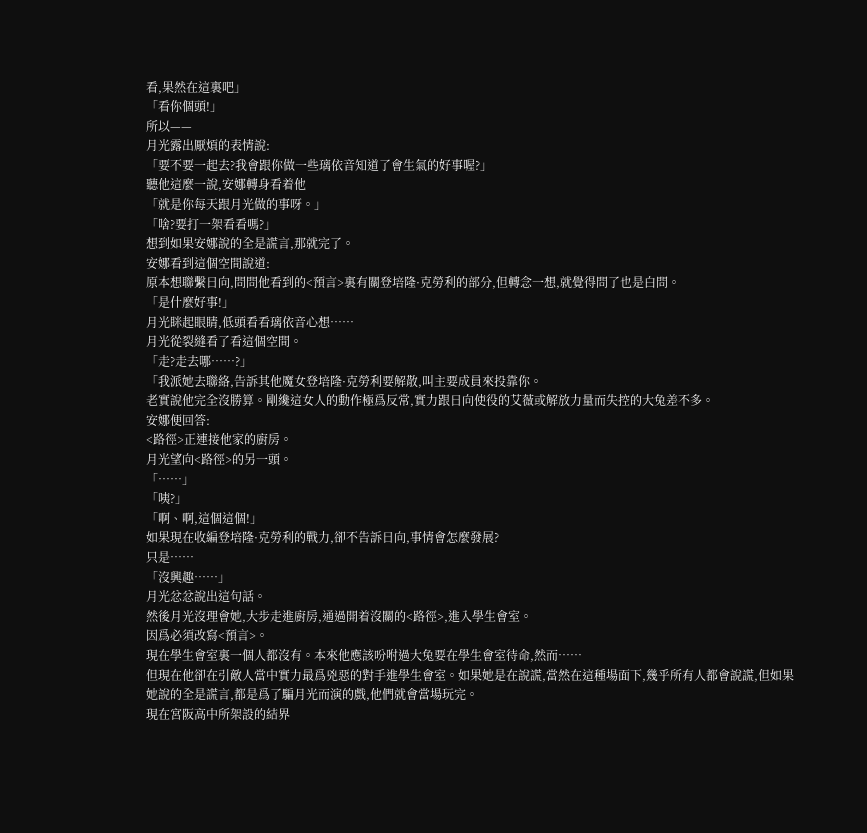看,果然在這裏吧」
「看你個頭!」
所以——
月光露出厭煩的表情說:
「要不要一起去?我會跟你做一些璃依音知道了會生氣的好事喔?」
聽他這麼一說,安娜轉身看着他
「就是你每天跟月光做的事呀。」
「啥?要打一架看看嗎?」
想到如果安娜說的全是謊言,那就完了。
安娜看到這個空間說道:
原本想聯繫日向,問問他看到的<預言>裏有關登培隆·克勞利的部分,但轉念一想,就覺得問了也是白問。
「是什麼好事!」
月光眯起眼睛,低頭看看璃依音心想……
月光從裂縫看了看這個空間。
「走?走去哪……?」
「我派她去聯絡,告訴其他魔女登培隆·克勞利要解散,叫主要成員來投靠你。
老實說他完全沒勝算。剛纔這女人的動作極爲反常,實力跟日向使役的艾薇或解放力量而失控的大兔差不多。
安娜便回答:
<路徑>正連接他家的廚房。
月光望向<路徑>的另一頭。
「……」
「咦?」
「啊、啊,這個這個!」
如果現在收編登培隆·克勞利的戰力,卻不告訴日向,事情會怎麼發展?
只是……
「沒興趣……」
月光忿忿說出這句話。
然後月光沒理會她,大步走進廚房,通過開着沒關的<路徑>,進入學生會室。
因爲必須改寫<預言>。
現在學生會室裏一個人都沒有。本來他應該吩咐過大兔要在學生會室待命,然而……
但現在他卻在引敵人當中實力最爲兇惡的對手進學生會室。如果她是在說謊,當然在這種場面下,幾乎所有人都會說謊,但如果她說的全是謊言,都是爲了騙月光而演的戲,他們就會當場玩完。
現在宮阪高中所架設的結界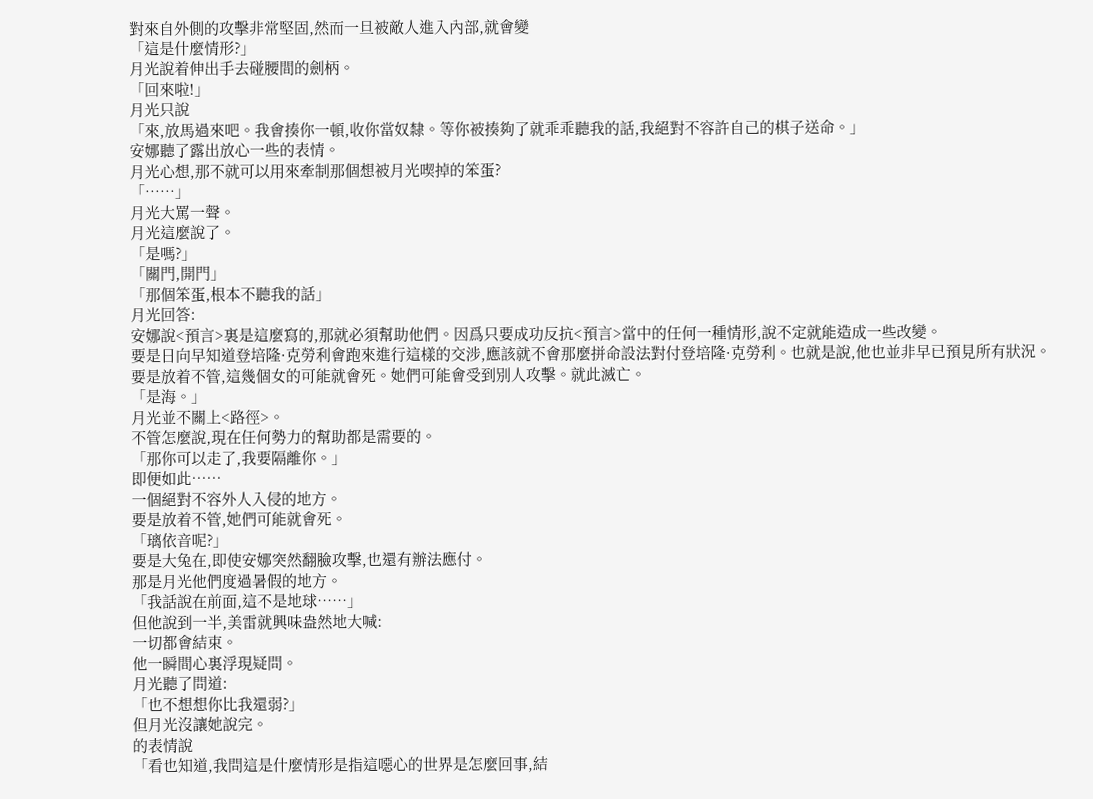對來自外側的攻擊非常堅固,然而一旦被敵人進入內部,就會變
「這是什麼情形?」
月光說着伸出手去碰腰間的劍柄。
「回來啦!」
月光只說
「來,放馬過來吧。我會揍你一頓,收你當奴隸。等你被揍夠了就乖乖聽我的話,我絕對不容許自己的棋子送命。」
安娜聽了露出放心一些的表情。
月光心想,那不就可以用來牽制那個想被月光喫掉的笨蛋?
「……」
月光大罵一聲。
月光這麼說了。
「是嗎?」
「關門,開門」
「那個笨蛋,根本不聽我的話」
月光回答:
安娜說<預言>裏是這麼寫的,那就必須幫助他們。因爲只要成功反抗<預言>當中的任何一種情形,說不定就能造成一些改變。
要是日向早知道登培隆·克勞利會跑來進行這樣的交涉,應該就不會那麼拼命設法對付登培隆·克勞利。也就是說,他也並非早已預見所有狀況。
要是放着不管,這幾個女的可能就會死。她們可能會受到別人攻擊。就此滅亡。
「是海。」
月光並不關上<路徑>。
不管怎麼說,現在任何勢力的幫助都是需要的。
「那你可以走了,我要隔離你。」
即便如此……
一個絕對不容外人入侵的地方。
要是放着不管,她們可能就會死。
「璃依音呢?」
要是大兔在,即使安娜突然翻臉攻擊,也還有辦法應付。
那是月光他們度過暑假的地方。
「我話說在前面,這不是地球……」
但他說到一半,美雷就興味盎然地大喊:
一切都會結束。
他一瞬間心裏浮現疑問。
月光聽了問道:
「也不想想你比我還弱?」
但月光沒讓她說完。
的表情說
「看也知道,我問這是什麼情形是指這噁心的世界是怎麼回事,結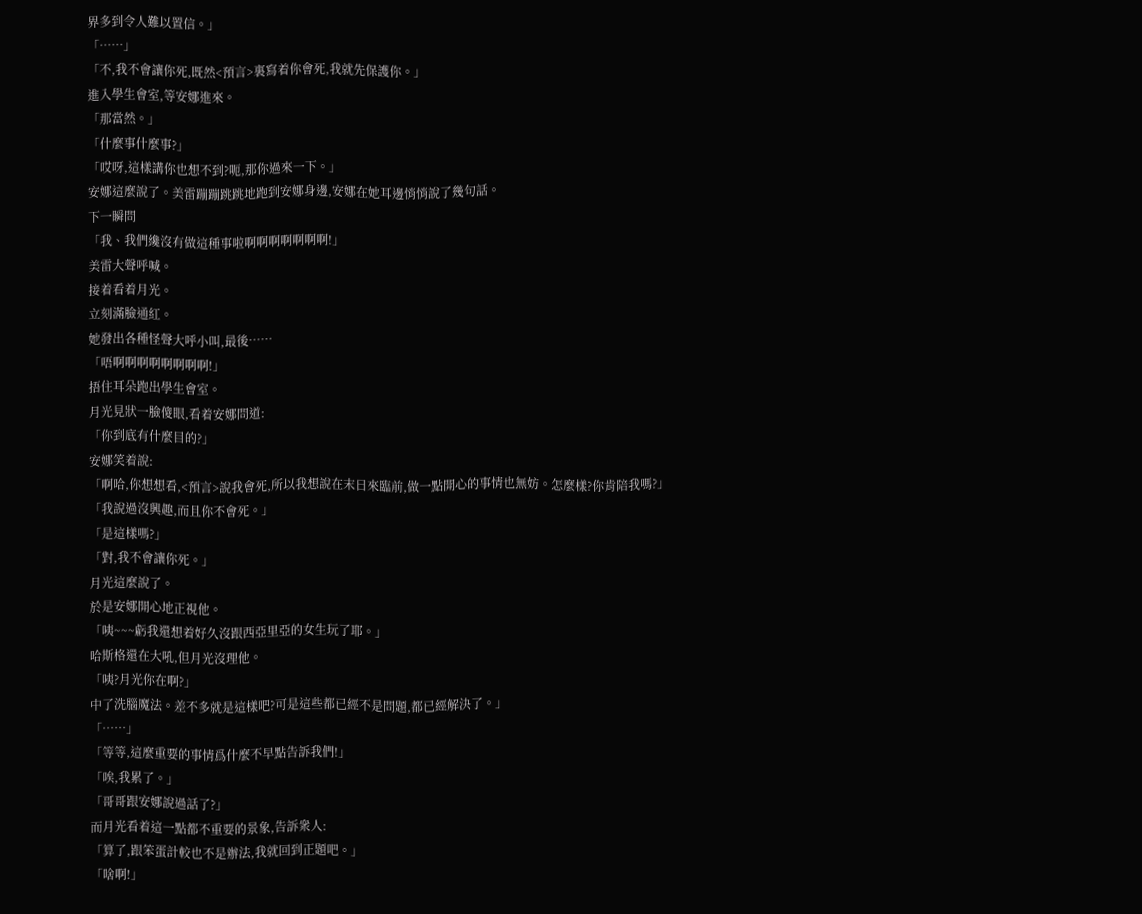界多到令人難以置信。」
「……」
「不,我不會讓你死,既然<預言>裏寫着你會死,我就先保護你。」
進入學生會室,等安娜進來。
「那當然。」
「什麼事什麼事?」
「哎呀,這樣講你也想不到?呃,那你過來一下。」
安娜這麼說了。美雷蹦蹦跳跳地跑到安娜身邊,安娜在她耳邊悄悄說了幾句話。
下一瞬問
「我、我們纔沒有做這種事啦啊啊啊啊啊啊啊!」
美雷大聲呼喊。
接着看着月光。
立刻滿臉通紅。
她發出各種怪聲大呼小叫,最後……
「唔啊啊啊啊啊啊啊啊!」
捂住耳朵跑出學生會室。
月光見狀一臉傻眼,看着安娜問道:
「你到底有什麼目的?」
安娜笑着說:
「啊哈,你想想看,<預言>說我會死,所以我想說在末日來臨前,做一點開心的事情也無妨。怎麼樣?你肯陪我嗎?」
「我說過沒興趣,而且你不會死。」
「是這樣嗎?」
「對,我不會讓你死。」
月光這麼說了。
於是安娜開心地正視他。
「咦~~~虧我還想着好久沒跟西亞里亞的女生玩了耶。」
哈斯格還在大吼,但月光沒理他。
「咦?月光你在啊?」
中了洗腦魔法。差不多就是這樣吧?可是這些都已經不是問題,都已經解決了。」
「……」
「等等,這麼重要的事情爲什麼不早點告訴我們!」
「唉,我累了。」
「哥哥跟安娜說過話了?」
而月光看着這一點都不重要的景象,告訴衆人:
「算了,跟笨蛋計較也不是辦法,我就回到正題吧。」
「啥啊!」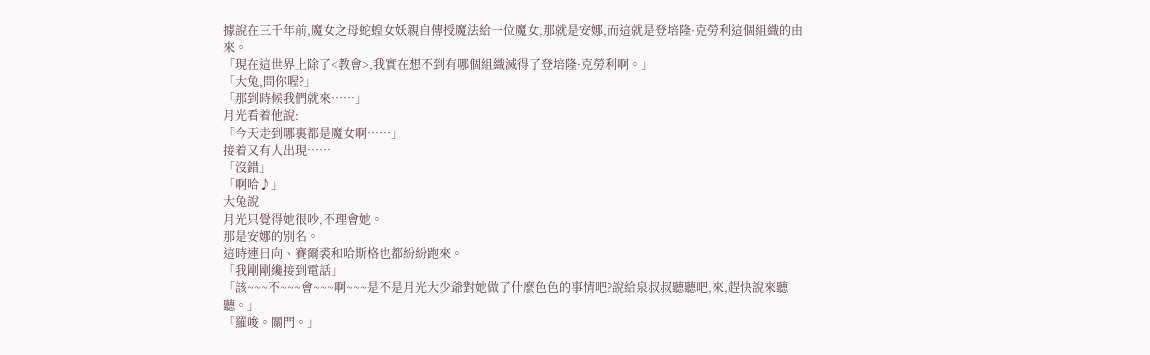據說在三千年前,魔女之母蛇蝗女妖親自傳授魔法給一位魔女,那就是安娜,而這就是登培隆·克勞利這個組織的由來。
「現在這世界上除了<教會>,我實在想不到有哪個組織滅得了登培隆·克勞利啊。」
「大兔,問你喔?」
「那到時候我們就來……」
月光看着他說:
「今天走到哪裏都是魔女啊……」
接着又有人出現……
「沒錯」
「啊哈♪」
大兔說
月光只覺得她很吵,不理會她。
那是安娜的別名。
這時連日向、賽爾裘和哈斯格也都紛紛跑來。
「我剛剛纔接到電話」
「該~~~不~~~會~~~啊~~~是不是月光大少爺對她做了什麼色色的事情吧?說給泉叔叔聽聽吧,來,趕快說來聽聽。」
「羅唆。關門。」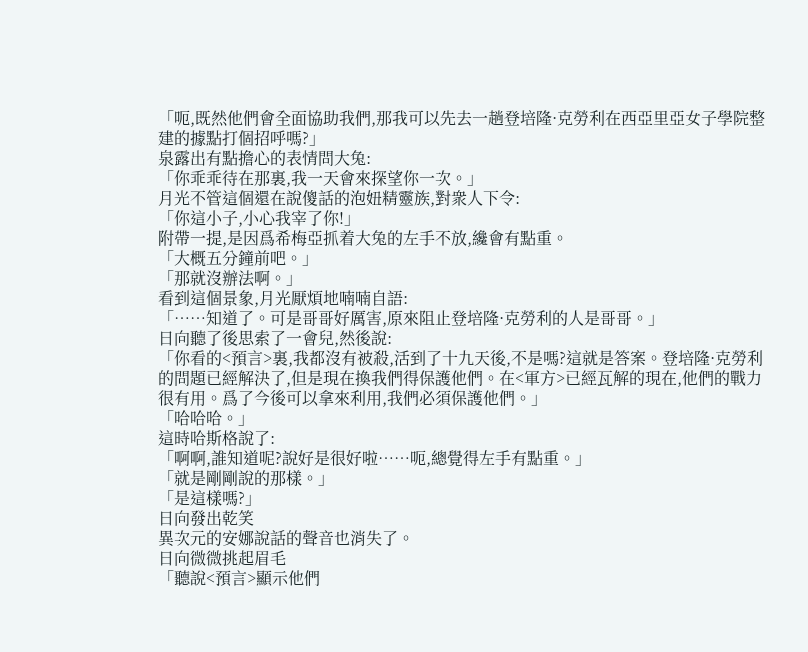「呃,既然他們會全面協助我們,那我可以先去一趟登培隆·克勞利在西亞里亞女子學院整建的據點打個招呼嗎?」
泉露出有點擔心的表情問大兔:
「你乖乖待在那裏,我一天會來探望你一次。」
月光不管這個還在說傻話的泡妞精靈族,對衆人下令:
「你這小子,小心我宰了你!」
附帶一提,是因爲希梅亞抓着大兔的左手不放,纔會有點重。
「大概五分鐘前吧。」
「那就沒辦法啊。」
看到這個景象,月光厭煩地喃喃自語:
「……知道了。可是哥哥好厲害,原來阻止登培隆·克勞利的人是哥哥。」
日向聽了後思索了一會兒,然後說:
「你看的<預言>裏,我都沒有被殺,活到了十九天後,不是嗎?這就是答案。登培隆·克勞利的問題已經解決了,但是現在換我們得保護他們。在<軍方>已經瓦解的現在,他們的戰力很有用。爲了今後可以拿來利用,我們必須保護他們。」
「哈哈哈。」
這時哈斯格說了:
「啊啊,誰知道呢?說好是很好啦……呃,總覺得左手有點重。」
「就是剛剛說的那樣。」
「是這樣嗎?」
日向發出乾笑
異次元的安娜說話的聲音也消失了。
日向微微挑起眉毛
「聽說<預言>顯示他們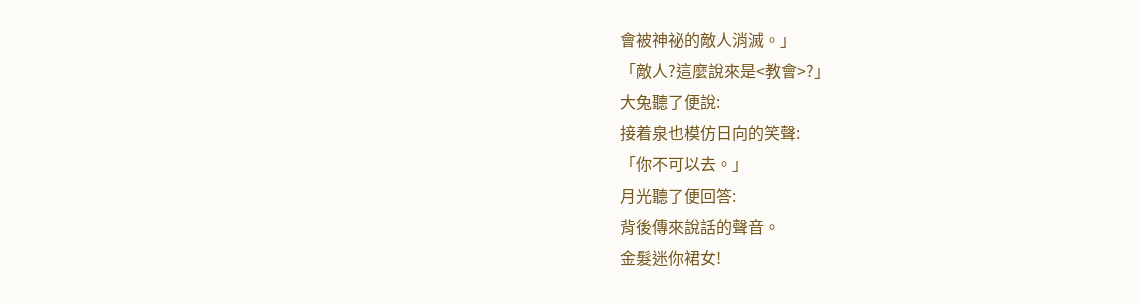會被神祕的敵人消滅。」
「敵人?這麼說來是<教會>?」
大兔聽了便說:
接着泉也模仿日向的笑聲:
「你不可以去。」
月光聽了便回答:
背後傳來說話的聲音。
金髮迷你裙女!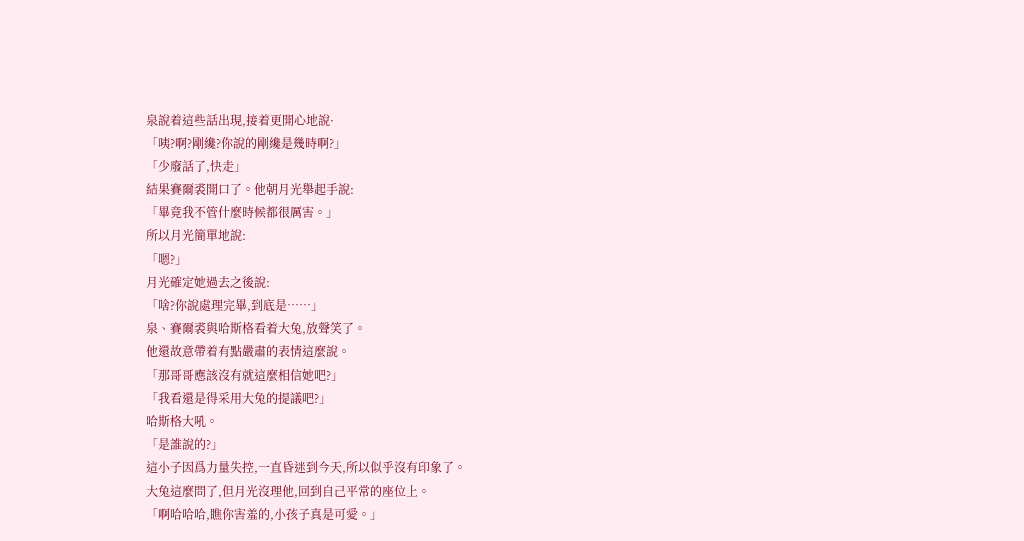泉說着這些話出現,接着更開心地說·
「咦?啊?剛纔?你說的剛纔是幾時啊?」
「少廢話了,快走」
結果賽爾裘開口了。他朝月光舉起手說:
「畢竟我不管什麼時候都很厲害。」
所以月光簡單地說:
「嗯?」
月光確定她過去之後說:
「啥?你說處理完畢,到底是……」
泉、賽爾裘與哈斯格看着大兔,放聲笑了。
他還故意帶着有點嚴肅的表情這麼說。
「那哥哥應該沒有就這麼相信她吧?」
「我看還是得采用大兔的提議吧?」
哈斯格大吼。
「是誰說的?」
這小子因爲力量失控,一直昏迷到今天,所以似乎沒有印象了。
大兔這麼問了,但月光沒理他,回到自己平常的座位上。
「啊哈哈哈,瞧你害羞的,小孩子真是可愛。」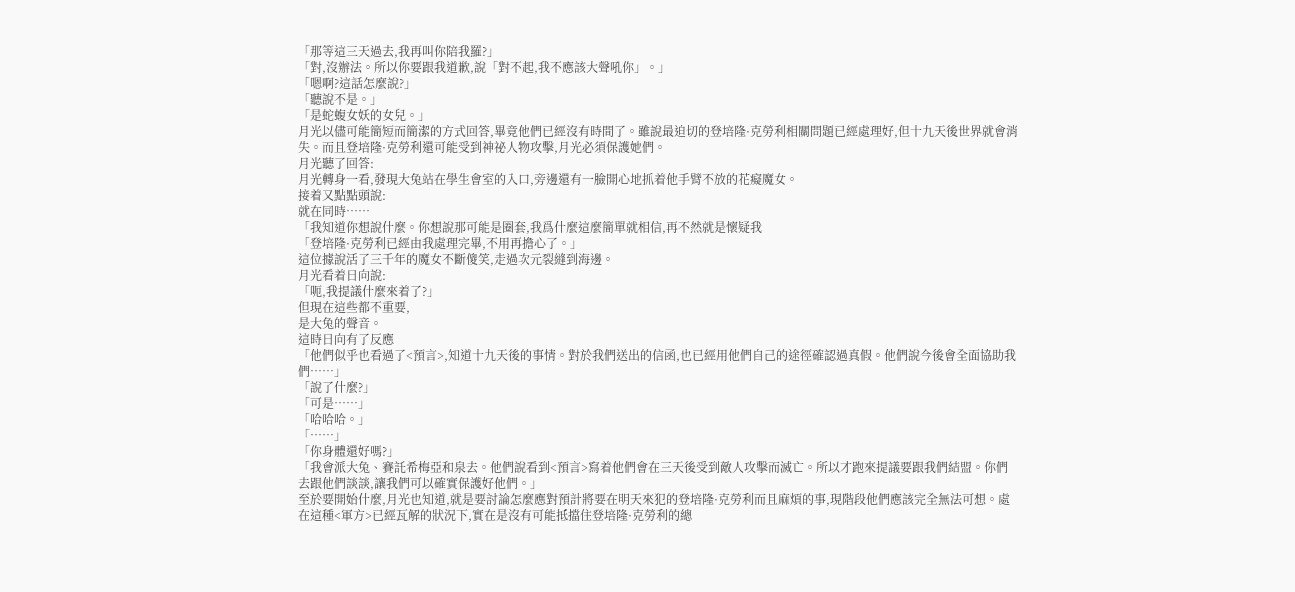「那等這三天過去,我再叫你陪我羅?」
「對,沒辦法。所以你要跟我道歉,說「對不起,我不應該大聲吼你」。」
「嗯啊?這話怎麼說?」
「聽說不是。」
「是蛇蝮女妖的女兒。」
月光以儘可能簡短而簡潔的方式回答,畢竟他們已經沒有時間了。雖說最迫切的登培隆·克勞利相關問題已經處理好,但十九天後世界就會消失。而且登培隆·克勞利還可能受到神祕人物攻擊,月光必須保護她們。
月光聽了回答:
月光轉身一看,發現大兔站在學生會室的入口,旁邊還有一臉開心地抓着他手臂不放的花癡魔女。
接着又點點頭說:
就在同時……
「我知道你想說什麼。你想說那可能是圈套,我爲什麼這麼簡單就相信,再不然就是懷疑我
「登培隆·克勞利已經由我處理完畢,不用再擔心了。」
這位據說活了三千年的魔女不斷傻笑,走過次元裂縫到海邊。
月光看着日向說:
「呃,我提議什麼來着了?」
但現在這些都不重要,
是大兔的聲音。
這時日向有了反應
「他們似乎也看過了<預言>,知道十九天後的事情。對於我們送出的信函,也已經用他們自己的途徑確認過真假。他們說今後會全面協助我們……」
「說了什麼?」
「可是……」
「哈哈哈。」
「……」
「你身體還好嗎?」
「我會派大兔、賽託希梅亞和泉去。他們說看到<預言>寫着他們會在三天後受到敵人攻擊而滅亡。所以才跑來提議要跟我們結盟。你們去跟他們談談,讓我們可以確實保護好他們。」
至於要開始什麼,月光也知道,就是要討論怎麼應對預計將要在明天來犯的登培隆·克勞利而且麻煩的事,現階段他們應該完全無法可想。處在這種<軍方>已經瓦解的狀況下,實在是沒有可能抵擋住登培隆·克勞利的總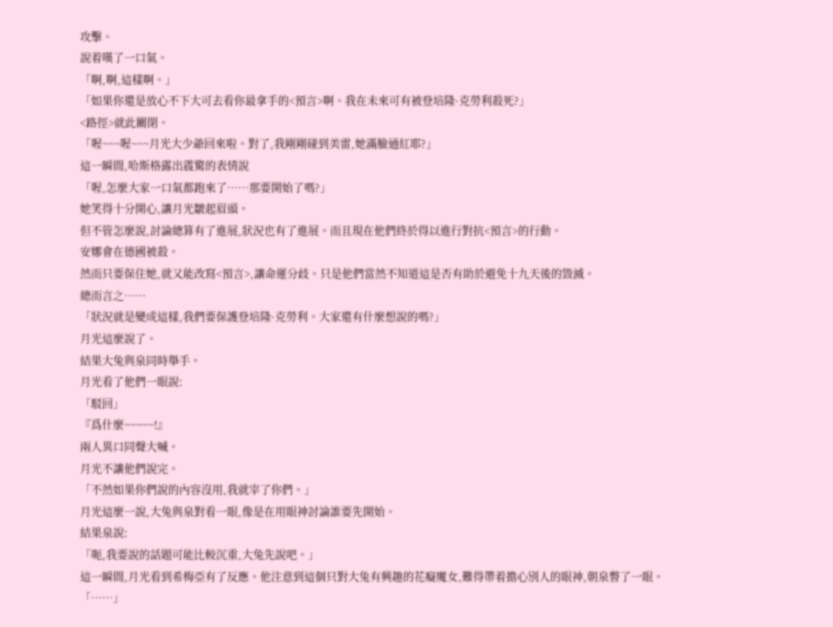攻擊。
說着嘆了一口氣。
「啊,啊,這樣啊。」
「如果你還是放心不下大可去看你最拿手的<預言>啊。我在未來可有被登培隆·克勞利殺死?」
<路徑>就此關閉。
「喔~~~喔~~~月光大少爺回來啦。對了,我剛剛碰到美雷,她滿臉通紅耶?」
這一瞬間,哈斯格露出震驚的表情說
「喔,怎麼大家一口氣都跑來了……那要開始了嗎?」
她笑得十分開心,讓月光皺起眉頭。
但不管怎麼說,討論總算有了進展,狀況也有了進展。而且現在他們終於得以進行對抗<預言>的行動。
安娜會在德國被殺。
然而只要保住她,就又能改寫<預言>,讓命運分歧。只是他們當然不知道這是否有助於避免十九天後的毀滅。
總而言之……
「狀況就是變成這樣,我們要保護登培隆·克勞利。大家還有什麼想說的嗎?」
月光這麼說了。
結果大兔與泉同時舉手。
月光看了他們一眼說:
「駁回」
『爲什麼~~~~~!』
兩人異口同聲大喊。
月光不讓他們說完。
「不然如果你們說的內容沒用,我就宰了你們。」
月光這麼一說,大兔與泉對看一眼,像是在用眼神討論誰要先開始。
結果泉說:
「呃,我要說的話題可能比較沉重,大兔先說吧。」
這一瞬間,月光看到希梅亞有了反應。他注意到這個只對大兔有興趣的花癡魔女,難得帶着擔心別人的眼神,朝泉瞥了一眼。
「……」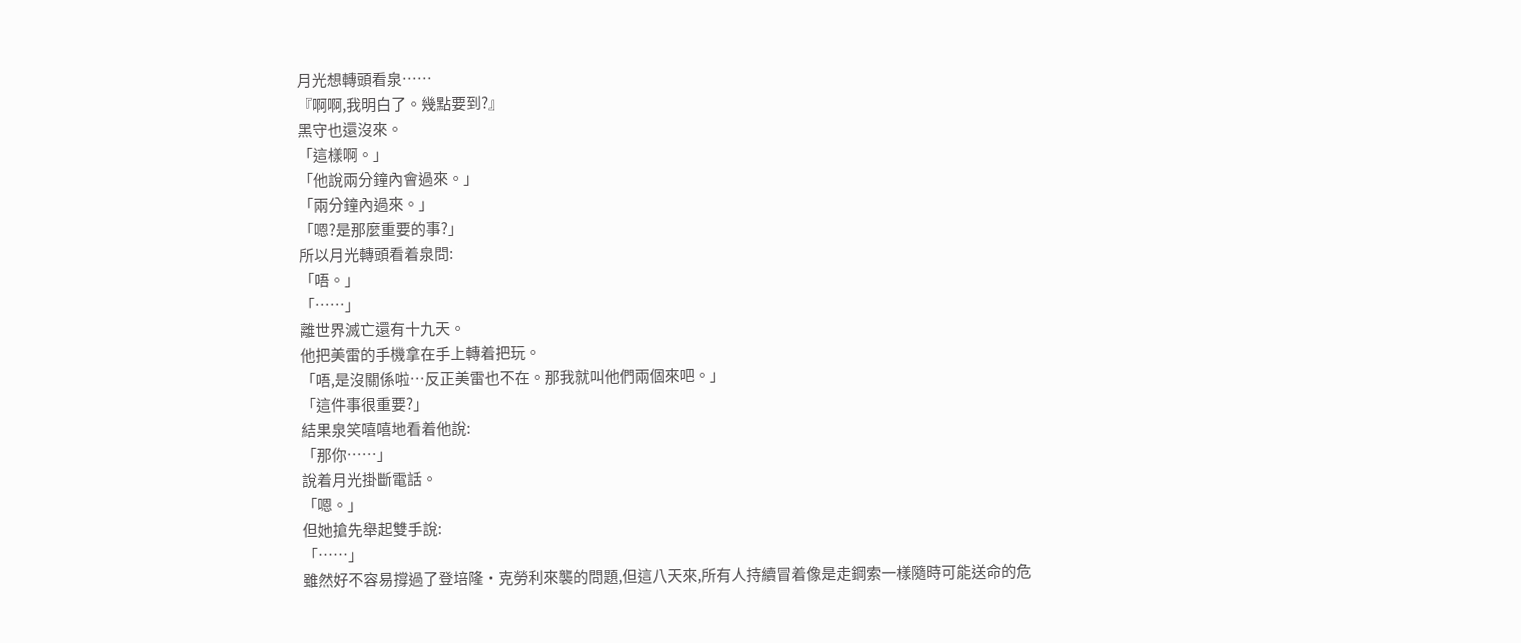月光想轉頭看泉……
『啊啊,我明白了。幾點要到?』
黑守也還沒來。
「這樣啊。」
「他說兩分鐘內會過來。」
「兩分鐘內過來。」
「嗯?是那麼重要的事?」
所以月光轉頭看着泉問:
「唔。」
「……」
離世界滅亡還有十九天。
他把美雷的手機拿在手上轉着把玩。
「唔,是沒關係啦…反正美雷也不在。那我就叫他們兩個來吧。」
「這件事很重要?」
結果泉笑嘻嘻地看着他說:
「那你……」
說着月光掛斷電話。
「嗯。」
但她搶先舉起雙手說:
「……」
雖然好不容易撐過了登培隆·克勞利來襲的問題,但這八天來,所有人持續冒着像是走鋼索一樣隨時可能送命的危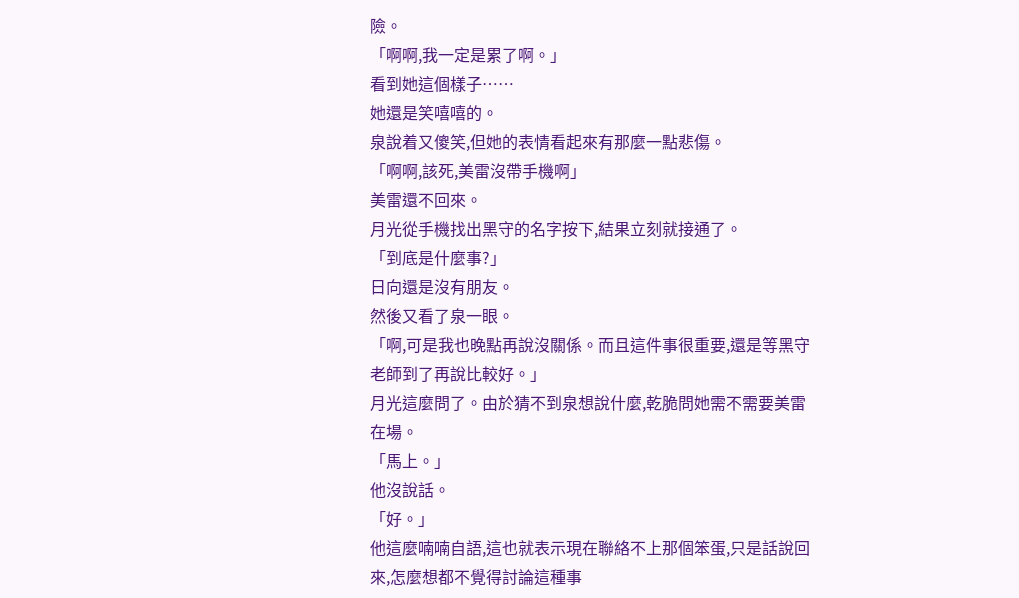險。
「啊啊,我一定是累了啊。」
看到她這個樣子……
她還是笑嘻嘻的。
泉說着又傻笑,但她的表情看起來有那麼一點悲傷。
「啊啊,該死,美雷沒帶手機啊」
美雷還不回來。
月光從手機找出黑守的名字按下,結果立刻就接通了。
「到底是什麼事?」
日向還是沒有朋友。
然後又看了泉一眼。
「啊,可是我也晚點再說沒關係。而且這件事很重要,還是等黑守老師到了再說比較好。」
月光這麼問了。由於猜不到泉想說什麼,乾脆問她需不需要美雷在場。
「馬上。」
他沒說話。
「好。」
他這麼喃喃自語,這也就表示現在聯絡不上那個笨蛋,只是話說回來,怎麼想都不覺得討論這種事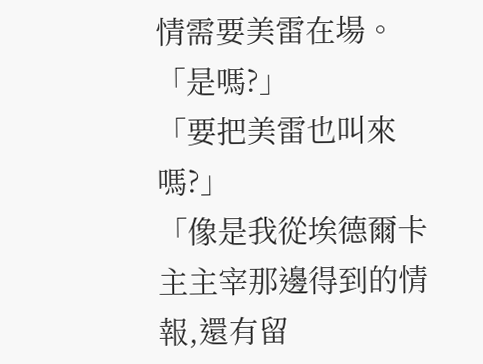情需要美雷在場。
「是嗎?」
「要把美雷也叫來嗎?」
「像是我從埃德爾卡主主宰那邊得到的情報,還有留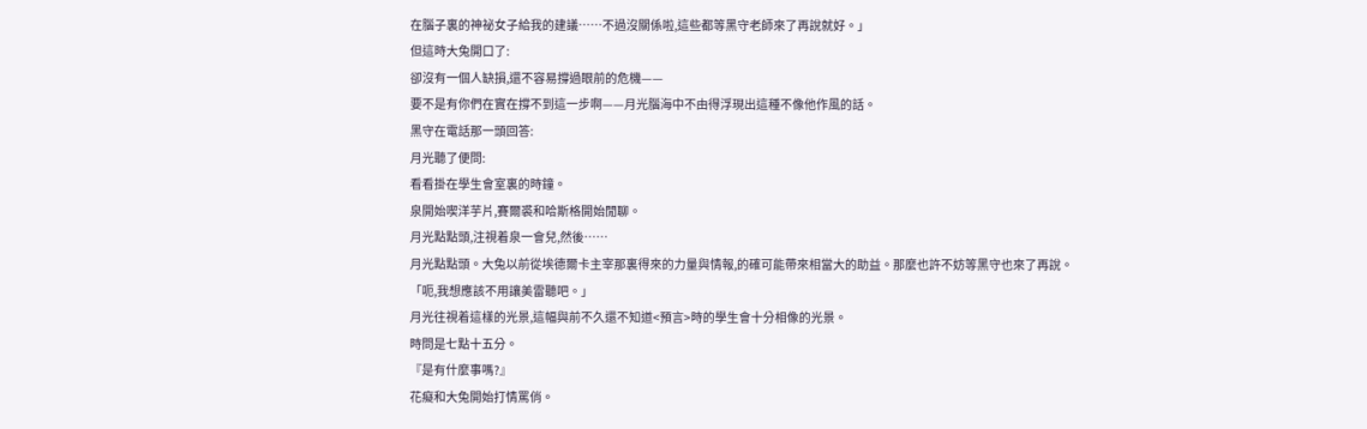在腦子裏的神祕女子給我的建議……不過沒關係啦,這些都等黑守老師來了再說就好。」
但這時大兔開口了:
卻沒有一個人缺損,還不容易撐過眼前的危機——
要不是有你們在實在撐不到這一步啊——月光腦海中不由得浮現出這種不像他作風的話。
黑守在電話那一頭回答:
月光聽了便問:
看看掛在學生會室裏的時鐘。
泉開始喫洋芋片,賽爾裘和哈斯格開始閒聊。
月光點點頭,注視着泉一會兒,然後……
月光點點頭。大兔以前從埃德爾卡主宰那裏得來的力量與情報,的確可能帶來相當大的助益。那麼也許不妨等黑守也來了再說。
「呃,我想應該不用讓美雷聽吧。」
月光往視着這樣的光景,這幅與前不久還不知道<預言>時的學生會十分相像的光景。
時問是七點十五分。
『是有什麼事嗎?』
花癡和大兔開始打情罵俏。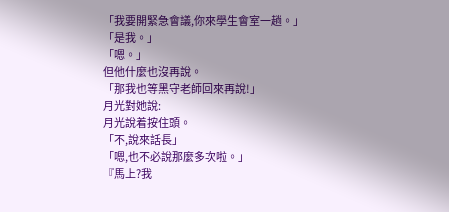「我要開緊急會議,你來學生會室一趟。」
「是我。」
「嗯。」
但他什麼也沒再說。
「那我也等黑守老師回來再說!」
月光對她說:
月光說着按住頭。
「不,說來話長」
「嗯,也不必說那麼多次啦。」
『馬上?我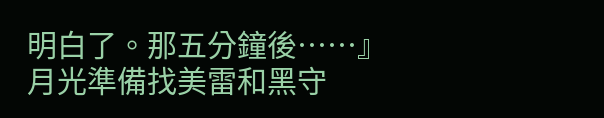明白了。那五分鐘後……』
月光準備找美雷和黑守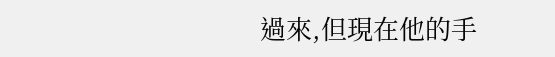過來,但現在他的手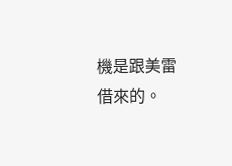機是跟美雷借來的。